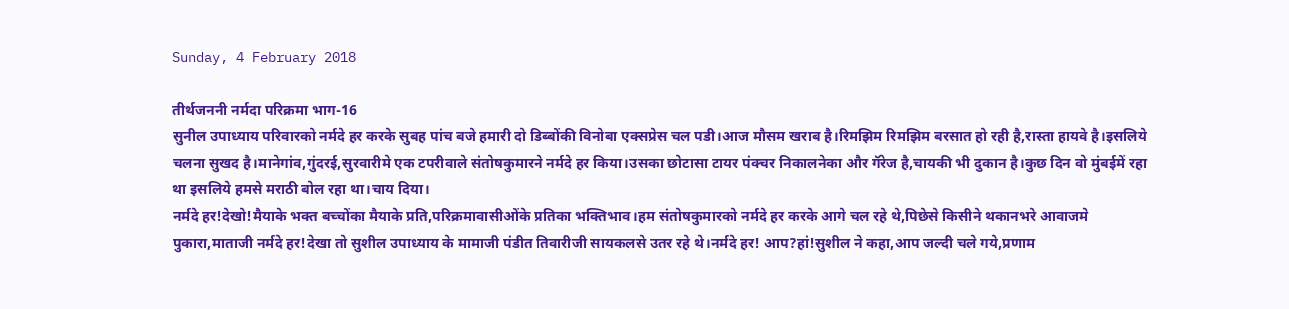Sunday, 4 February 2018

तीर्थजननी नर्मदा परिक्रमा भाग-16
सुनील उपाध्याय परिवारको नर्मदे हर करके सुबह पांच बजे हमारी दो डिब्बोंकी विनोबा एक्सप्रेस चल पडी।आज मौसम खराब है।रिमझिम रिमझिम बरसात हो रही है,रास्ता हायवे है।इसलिये चलना सुखद है।मानेगांव,गुंदरई,सुरवारीमे एक टपरीवाले संतोषकुमारने नर्मदे हर किया।उसका छोटासा टायर पंक्चर निकालनेका और गॅरेज है,चायकी भी दुकान है।कुछ दिन वो मुंबईमें रहा था इसलिये हमसे मराठी बोल रहा था।चाय दिया।
नर्मदे हर!देखो!मैयाके भक्त बच्चोंका मैयाके प्रति,परिक्रमावासीओंके प्रतिका भक्तिभाव।हम संतोषकुमारको नर्मदे हर करके आगे चल रहे थे,पिछेसे किसीने थकानभरे आवाजमे पुकारा,माताजी नर्मदे हर!देखा तो सुशील उपाध्याय के मामाजी पंडीत तिवारीजी सायकलसे उतर रहे थे।नर्मदे हर! आप?हां!सुशील ने कहा,आप जल्दी चले गये,प्रणाम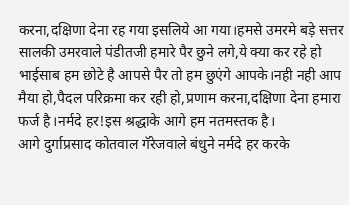करना,दक्षिणा देना रह गया इसलिये आ गया।हमसे उमरमे बड़े सत्तर सालकी उमरवाले पंडीतजी हमारे पैर छुने लगे,ये क्या कर रहे हो भाईसाब हम छोटे है आपसे पैर तो हम छुएंगे आपके।नही नही आप मैया हो,पैदल परिक्रमा कर रही हो,प्रणाम करना,दक्षिणा देना हमारा फर्ज है।नर्मदे हर!इस श्रद्धाके आगे हम नतमस्तक है।
आगे दुर्गाप्रसाद कोतवाल गॅरेजवाले बंधुने नर्मदे हर करके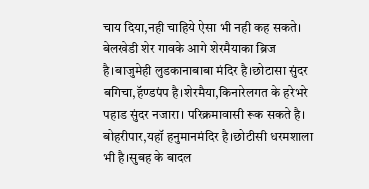चाय दिया,नही चाहिये ऐसा भी नही कह सकते।
बेलखेडी शेर गावके आगे शेरमैयाका ब्रिज है।बाजुमेही लुडकानाबाबा मंदिर है।छोटासा सुंदर बगिचा,हॅण्डपंप है।शेरमैया,किनारेलगत के हरेभरे पहाड सुंदर नजारा। परिक्रमावासी रूक सकते है।
बोहरीपार,यहॉ हनुमानमंदिर है।छोटीसी धरमशाला भी है।सुबह के बादल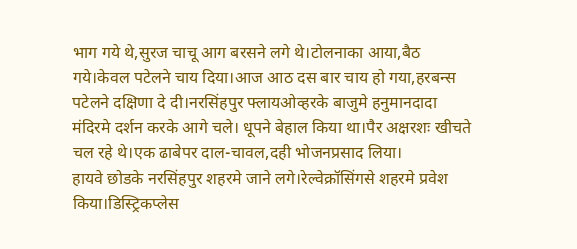भाग गये थे,सुरज चाचू आग बरसने लगे थे।टोलनाका आया,बैठ गये।केवल पटेलने चाय दिया।आज आठ दस बार चाय हो गया,हरबन्स पटेलने दक्षिणा दे दी।नरसिंहपुर फ्लायओव्हरके बाजुमे हनुमानदादा मंदिरमे दर्शन करके आगे चले। धूपने बेहाल किया था।पैर अक्षरशः खीचते चल रहे थे।एक ढाबेपर दाल-चावल,दही भोजनप्रसाद लिया।
हायवे छोडके नरसिंहपुर शहरमे जाने लगे।रेल्वेक्रॉसिंगसे शहरमे प्रवेश किया।डिस्ट्रिकप्लेस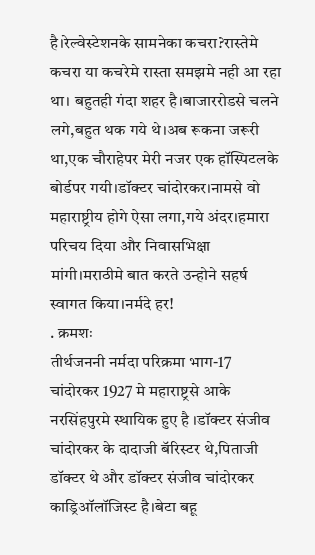है।रेल्वेस्टेशनके सामनेका कचरा?रास्तेमे कचरा या कचरेमे रास्ता समझमे नही आ रहा था। बहुतही गंदा शहर है।बाजाररोडसे चलने लगे,बहुत थक गये थे।अब रूकना जरूरी था,एक चौराहेपर मेरी नजर एक हॉस्पिटलके बोर्डपर गयी।डॉक्टर चांदोरकर।नामसे वो महाराष्ट्रीय होगे ऐसा लगा,गये अंदर।हमारा परिचय दिया और निवासभिक्षा मांगी।मराठीमे बात करते उन्होने सहर्ष स्वागत किया।नर्मदे हर!
. क्रमशः
तीर्थजननी नर्मदा परिक्रमा भाग-17
चांदोरकर 1927 मे महाराष्ट्रसे आके नरसिंहपुरमे स्थायिक हुए है ।डॉक्टर संजीव चांदोरकर के दादाजी बॅरिस्टर थे,पिताजी डॉक्टर थे और डॉक्टर संजीव चांदोरकर काड्रिऑलॉजिस्ट है।बेटा बहू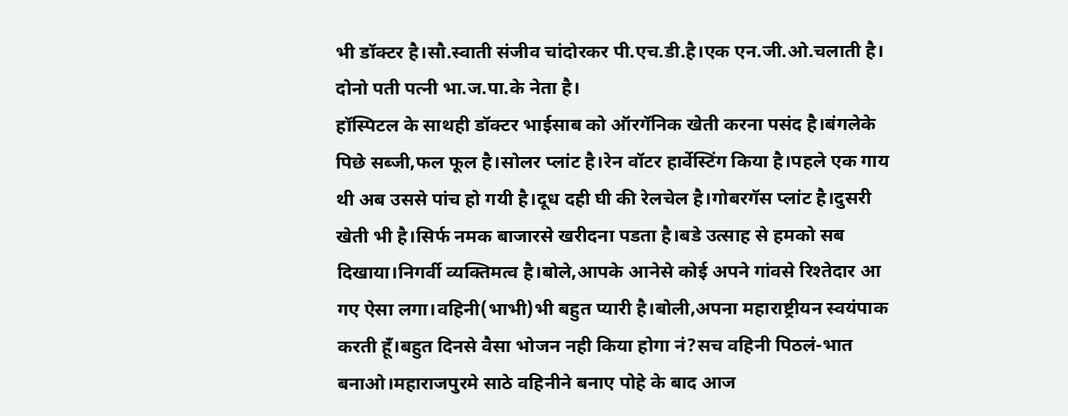भी डॉक्टर है।सौ.स्वाती संजीव चांदोरकर पी.एच.डी.है।एक एन.जी.ओ.चलाती है। दोनो पती पत्नी भा.ज.पा.के नेता है।
हॉस्पिटल के साथही डॉक्टर भाईसाब को ऑरगॅनिक खेती करना पसंद है।बंगलेके पिछे सब्जी,फल फूल है।सोलर प्लांट है।रेन वॉटर हार्वेस्टिंग किया है।पहले एक गाय थी अब उससे पांच हो गयी है।दूध दही घी की रेलचेल है।गोबरगॅस प्लांट है।दुसरी खेती भी है।सिर्फ नमक बाजारसे खरीदना पडता है।बडे उत्साह से हमको सब दिखाया।निगर्वी व्यक्तिमत्व है।बोले,आपके आनेसे कोई अपने गांवसे रिश्तेदार आ गए ऐसा लगा।वहिनी(भाभी)भी बहुत प्यारी है।बोली,अपना महाराष्ट्रीयन स्वयंपाक करती हूँ।बहुत दिनसे वैसा भोजन नही किया होगा नं?सच वहिनी पिठलं-भात बनाओ।महाराजपुरमे साठे वहिनीने बनाए पोहे के बाद आज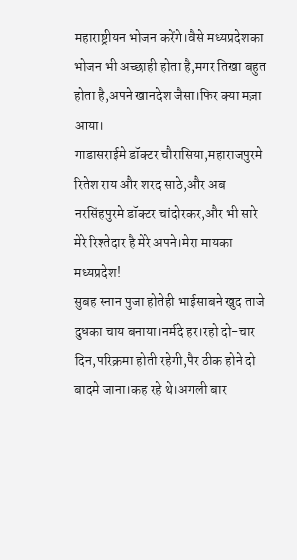महाराष्ट्रीयन भोजन करेंगे।वैसे मध्यप्रदेशका भोजन भी अच्छाही होता है,मगर तिखा बहुत होता है,अपने खानदेश जैसा।फिर क्या मज़ा आया।
गाडासराईमे डॉक्टर चौरासिया,महाराजपुरमे रितेश राय और शरद साठे,और अब नरसिंहपुरमे डॉक्टर चांदोरकर,और भी सारे मेरे रिश्तेदार है मेरे अपने।मेरा मायका मध्यप्रदेश!
सुबह स्नान पुजा होतेही भाईसाबने खुद ताजे दुधका चाय बनाया।नर्मदे हर।रहो दो-चार दिन,परिक्रमा होती रहेगी,पैर ठीक होने दो बादमे जाना।कह रहे थे।अगली बार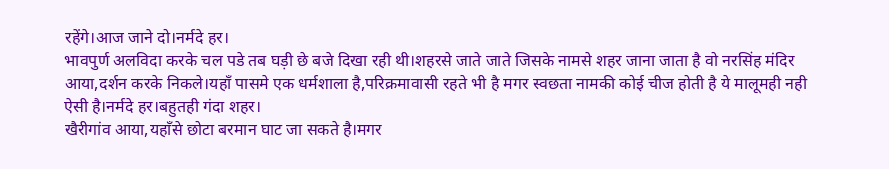रहेंगे।आज जाने दो।नर्मदे हर।
भावपुर्ण अलविदा करके चल पडे तब घड़ी छे बजे दिखा रही थी।शहरसे जाते जाते जिसके नामसे शहर जाना जाता है वो नरसिंह मंदिर आया,दर्शन करके निकले।यहॉं पासमे एक धर्मशाला है,परिक्रमावासी रहते भी है मगर स्वछता नामकी कोई चीज होती है ये मालूमही नही ऐसी है।नर्मदे हर।बहुतही गंदा शहर।
खैरीगांव आया,यहॉंसे छोटा बरमान घाट जा सकते है।मगर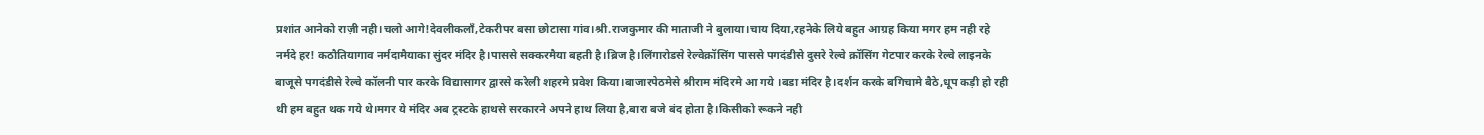प्रशांत आनेको राज़ी नही।चलो आगे!देवलीकलॉं,टेकरीपर बसा छोटासा गांव।श्री.राजकुमार की माताजी ने बुलाया।चाय दिया,रहनेके लिये बहुत आग्रह किया मगर हम नही रहे नर्मदे हर! कठौतियागाव नर्मदामैयाका सुंदर मंदिर है।पाससे सक्करमैया बहती है।ब्रिज है।लिंगारोडसे रेल्वेक्रॉसिंग पाससे पगदंडीसे दुसरे रेल्वे क्रॉसिंग गेटपार करके रेल्वे लाइनके बाजूसे पगदंडीसे रेल्वे कॉलनी पार करके विद्यासागर द्वारसे करेली शहरमे प्रवेश किया।बाजारपेठमेसे श्रीराम मंदिरमे आ गये ।बडा मंदिर है।दर्शन करके बगिचामे बैठे,धूप कड़ी हो रही थी हम बहुत थक गये थे।मगर ये मंदिर अब ट्रस्टके हाथसे सरकारने अपने हाथ लिया है,बारा बजे बंद होता है।किसीको रूकने नही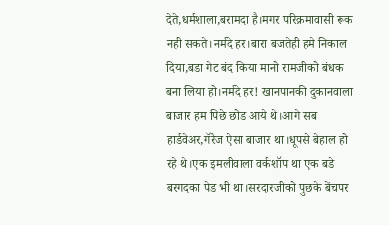देते,धर्मशाला,बरामदा है।मगर परिक्रमावासी रूक नही सकते।नर्मदे हर।बारा बजतेही हमे निकाल दिया,बडा गेट बंद किया मानो रामजीको बंधक बना लिया हो।नर्मदे हर! खानपानकी दुकानवाला बाजार हम पिछे छोड आये थे।आगे सब हार्डवेअर,गॅरेज ऐसा बाजार था।धूपसे बेहाल हो रहे थे।एक इमलीवाला वर्कशॉप था एक बडे बरगदका पेड भी था।सरदारजीको पुछके बेंचपर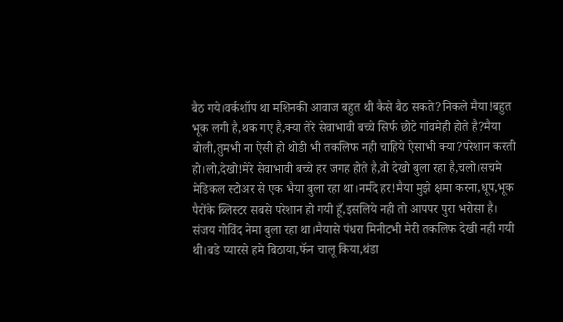बैठ गये।वर्कशॉप था मशिनकी आवाज बहुत थी कैसे बैठ सकते?निकले मैया!बहुत भूक लगी है,थक गए है,क्या तेरे सेवाभावी बच्चे सिर्फ छोटे गांवमेही होते है?मैया बोली,तुमभी ना ऐसी हो थोडी भी तकलिफ नही चाहिये ऐसाभी क्या?परेशान करती हो।लो,देखो!मेरे सेवाभावी बच्चे हर जगह होते है,वो देखो बुला रहा है,चलो।सचमे मेडिकल स्टोअर से एक भैया बुला रहा था।नर्मदे हर!मैया मुझे क्षमा करना,धूप,भूक पैरोंके ब्लिस्टर सबसे परेशान हो गयी हूँ,इसलिये नही तो आपपर पुरा भरोसा है।
संजय गोविंद नेमा बुला रहा था।मैयासे पंधरा मिनीटभी मेरी तकलिफ देखी नही गयी थी।बडे प्यारसे हमे बिठाया,फॅन चालू किया,थंडा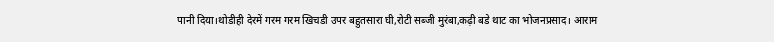पानी दिया।थोडीही देरमें गरम गरम खिचडी उपर बहुतसारा घी,रोटी सब्जी मुरंबा,कढ़ी बडे थाट का भोजनप्रसाद। आराम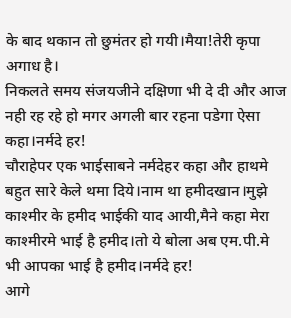के बाद थकान तो छुमंतर हो गयी।मैया!तेरी कृपा अगाध है।
निकलते समय संजयजीने दक्षिणा भी दे दी और आज नही रह रहे हो मगर अगली बार रहना पडेगा ऐसा कहा।नर्मदे हर!
चौराहेपर एक भाईसाबने नर्मदेहर कहा और हाथमे बहुत सारे केले थमा दिये।नाम था हमीदखान।मुझे काश्मीर के हमीद भाईकी याद आयी,मैने कहा मेरा काश्मीरमे भाई है हमीद।तो ये बोला अब एम.पी.मे भी आपका भाई है हमीद।नर्मदे हर!
आगे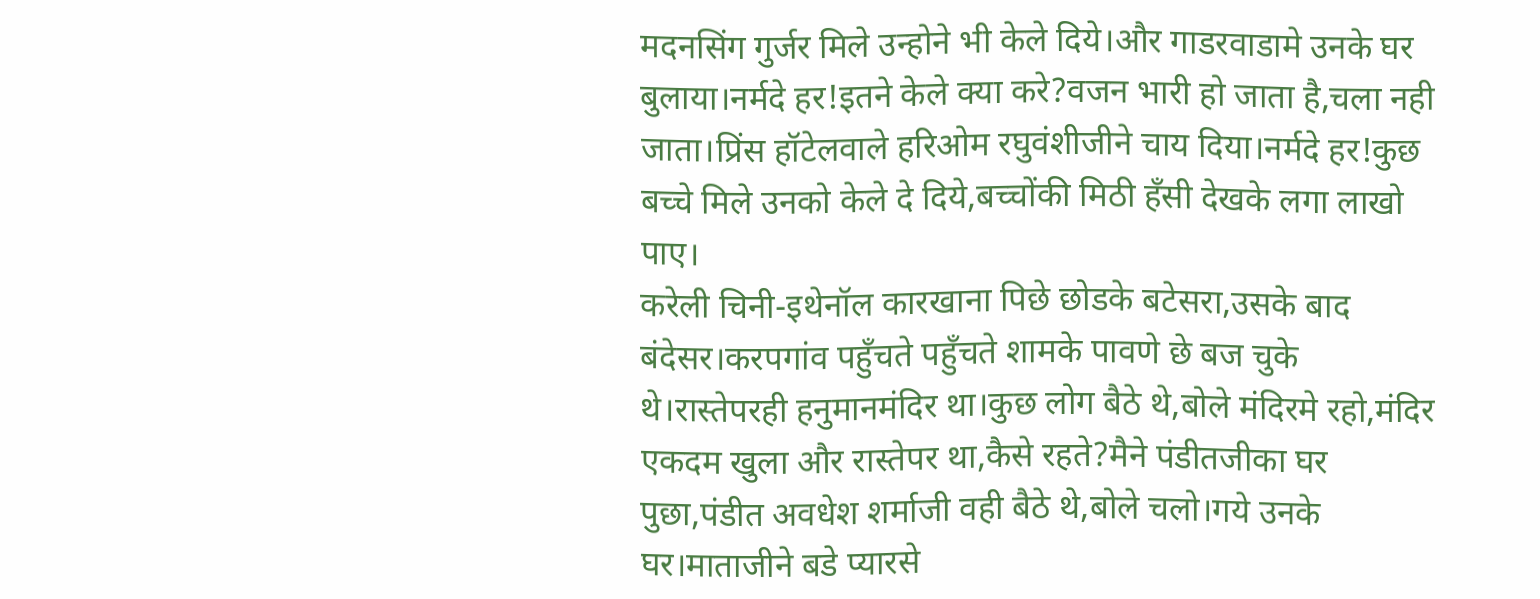मदनसिंग गुर्जर मिले उन्होने भी केले दिये।और गाडरवाडामे उनके घर बुलाया।नर्मदे हर!इतने केले क्या करे?वजन भारी हो जाता है,चला नही जाता।प्रिंस हॉटेलवाले हरिओम रघुवंशीजीने चाय दिया।नर्मदे हर!कुछ बच्चे मिले उनको केले दे दिये,बच्चोंकी मिठी हँसी देखके लगा लाखो पाए।
करेली चिनी-इथेनॉल कारखाना पिछे छोडके बटेसरा,उसके बाद बंदेसर।करपगांव पहुँचते पहुँचते शामके पावणे छे बज चुके थे।रास्तेपरही हनुमानमंदिर था।कुछ लोग बैठे थे,बोले मंदिरमे रहो,मंदिर एकदम खुला और रास्तेपर था,कैसे रहते?मैने पंडीतजीका घर पुछा,पंडीत अवधेश शर्माजी वही बैठे थे,बोले चलो।गये उनके घर।माताजीने बडे प्यारसे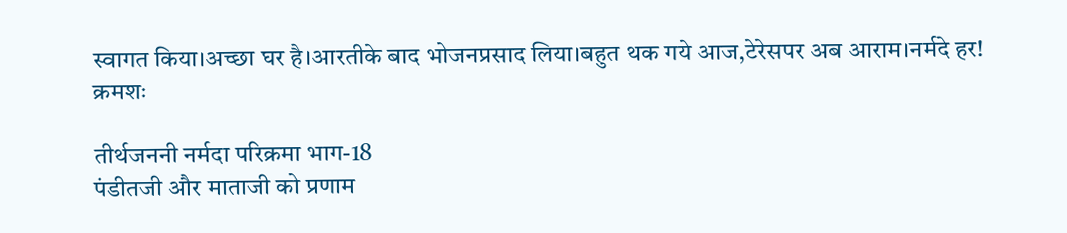स्वागत किया।अच्छा घर है।आरतीके बाद भोजनप्रसाद लिया।बहुत थक गये आज,टेरेसपर अब आराम।नर्मदे हर!
क्रमशः

तीर्थजननी नर्मदा परिक्रमा भाग-18
पंडीतजी और माताजी को प्रणाम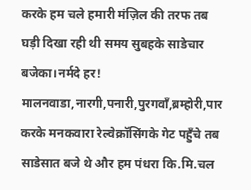करके हम चले हमारी मंज़िल की तरफ तब घड़ी दिखा रही थी समय सुबहके साडेचार बजेका।नर्मदे हर!
मालनवाडा,नारगी,पनारी,पुरगवॉं,ब्रम्होरी,पार करके मनकवारा रेल्वेक्रॉसिंगके गेट पहुँचे तब साडेसात बजे थे और हम पंधरा कि.मि.चल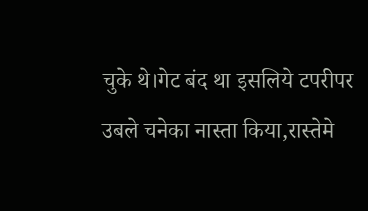चुके थे।गेट बंद था इसलिये टपरीपर उबले चनेका नास्ता किया,रास्तेमे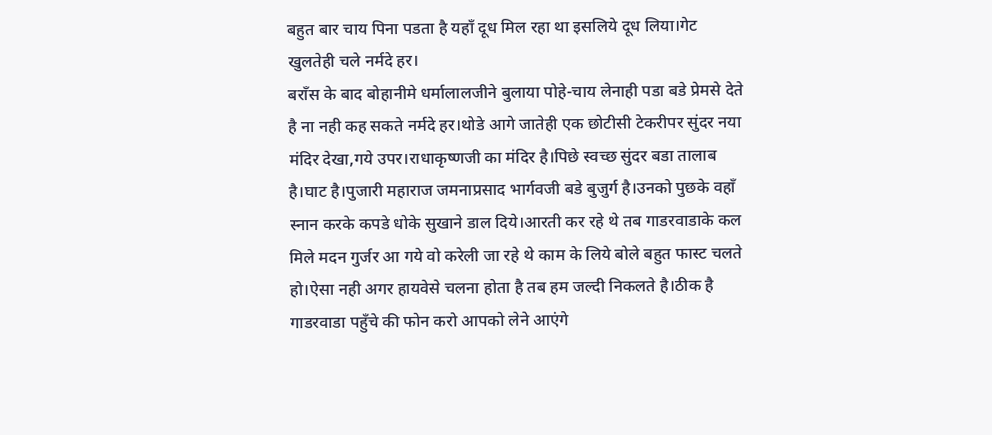बहुत बार चाय पिना पडता है यहॉं दूध मिल रहा था इसलिये दूध लिया।गेट खुलतेही चले नर्मदे हर।
बरॉंस के बाद बोहानीमे धर्मालालजीने बुलाया पोहे-चाय लेनाही पडा बडे प्रेमसे देते है ना नही कह सकते नर्मदे हर।थोडे आगे जातेही एक छोटीसी टेकरीपर सुंदर नया मंदिर देखा,गये उपर।राधाकृष्णजी का मंदिर है।पिछे स्वच्छ सुंदर बडा तालाब है।घाट है।पुजारी महाराज जमनाप्रसाद भार्गवजी बडे बुजुर्ग है।उनको पुछके वहॉं स्नान करके कपडे धोके सुखाने डाल दिये।आरती कर रहे थे तब गाडरवाडाके कल मिले मदन गुर्जर आ गये वो करेली जा रहे थे काम के लिये बोले बहुत फास्ट चलते हो।ऐसा नही अगर हायवेसे चलना होता है तब हम जल्दी निकलते है।ठीक है गाडरवाडा पहुँचे की फोन करो आपको लेने आएंगे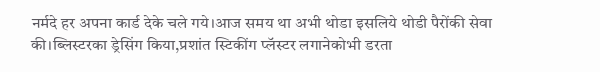नर्मदे हर अपना कार्ड देके चले गये।आज समय था अभी थोडा इसलिये थोडी पैरोंकी सेवा की।ब्लिस्टरका ड्रेसिंग किया,प्रशांत स्टिकींग प्लॅस्टर लगानेकोभी डरता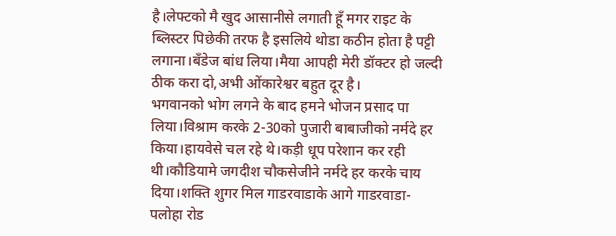है।लेफ्टको मै खुद आसानीसे लगाती हूँ मगर राइट के ब्लिस्टर पिछेकी तरफ है इसलिये थोडा कठीन होता है पट्टी लगाना।बॅंडेज बांध लिया।मैया आपही मेरी डॉक्टर हो जल्दी ठीक करा दो,अभी ओंकारेश्वर बहुत दूर है।
भगवानको भोग लगने के बाद हमने भोजन प्रसाद पा लिया।विश्राम करके 2-30को पुजारी बाबाजीको नर्मदे हर किया।हायवेसे चल रहे थे।कड़ी धूप परेशान कर रही थी।कौडियामे जगदीश चौकसेजीने नर्मदे हर करके चाय दिया।शक्ति शुगर मिल गाडरवाडाके आगे गाडरवाडा-पलोहा रोड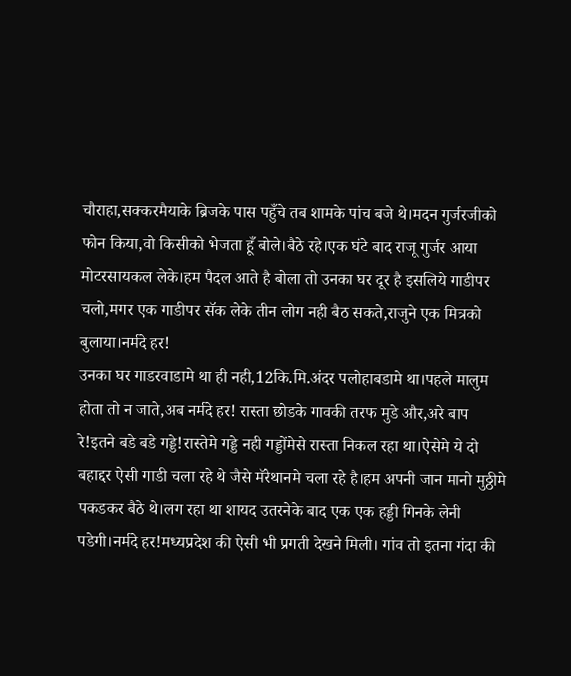चौराहा,सक्करमैयाके ब्रिजके पास पहुँचे तब शामके पांच बजे थे।मदन गुर्जरजीको फोन किया,वो किसीको भेजता हूँ बोले।बैठे रहे।एक घंटे बाद राजू गुर्जर आया मोटरसायकल लेके।हम पैदल आते है बोला तो उनका घर दूर है इसलिये गाडीपर चलो,मगर एक गाडीपर सॅक लेके तीन लोग नही बैठ सकते,राजुने एक मित्रको बुलाया।नर्मदे हर!
उनका घर गाडरवाडामे था ही नही,12कि.मि.अंदर पलोहाबडामे था।पहले मालुम होता तो न जाते,अब नर्मदे हर! रास्ता छोडके गावकी तरफ मुडे और,अरे बाप रे!इतने बडे बडे गड्डे!रास्तेमे गड्डे नही गड्डोंमेसे रास्ता निकल रहा था।ऐसेमे ये दो बहाद्दर ऐसी गाडी चला रहे थे जैसे मॅरेथानमे चला रहे है।हम अपनी जान मानो मुठ्ठीमे पकडकर बैठे थे।लग रहा था शायद उतरनेके बाद एक एक हड्डी गिनके लेनी पडेगी।नर्मदे हर!मध्यप्रदेश की ऐसी भी प्रगती देखने मिली। गांव तो इतना गंदा की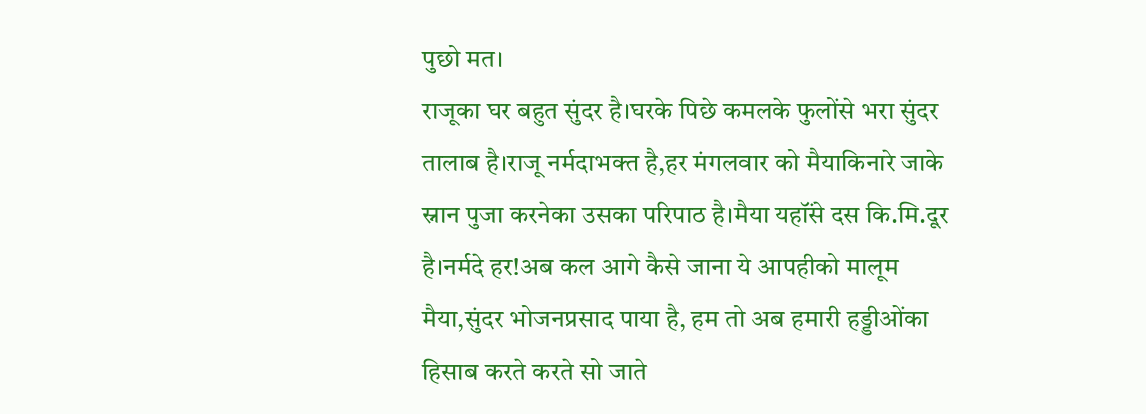पुछो मत।
राजूका घर बहुत सुंदर है।घरके पिछे कमलके फुलोंसे भरा सुंदर तालाब है।राजू नर्मदाभक्त है,हर मंगलवार को मैयाकिनारे जाके स्नान पुजा करनेका उसका परिपाठ है।मैया यहॉंसे दस कि.मि.दूर है।नर्मदे हर!अब कल आगे कैसे जाना ये आपहीको मालूम मैया,सुंदर भोजनप्रसाद पाया है, हम तो अब हमारी हड्डीओंका हिसाब करते करते सो जाते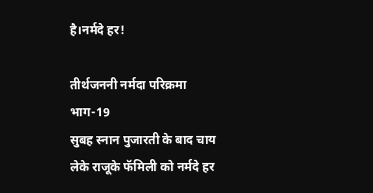है।नर्मदे हर!

तीर्थजननी नर्मदा परिक्रमा भाग-19
सुबह स्नान पुजारती के बाद चाय लेके राजूके फॅमिली को नर्मदे हर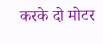करके दो मोटर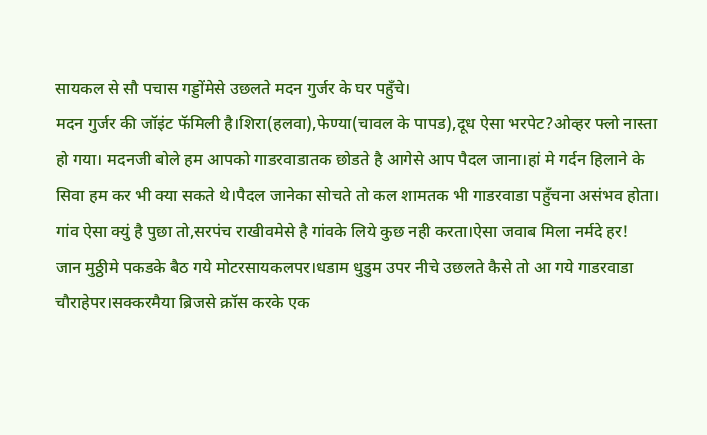सायकल से सौ पचास गड्डोंमेसे उछलते मदन गुर्जर के घर पहुँचे।
मदन गुर्जर की जॉइंट फॅमिली है।शिरा(हलवा),फेण्या(चावल के पापड),दूध ऐसा भरपेट?ओव्हर फ्लो नास्ता हो गया। मदनजी बोले हम आपको गाडरवाडातक छोडते है आगेसे आप पैदल जाना।हां मे गर्दन हिलाने के सिवा हम कर भी क्या सकते थे।पैदल जानेका सोचते तो कल शामतक भी गाडरवाडा पहुँचना असंभव होता।
गांव ऐसा क्युं है पुछा तो,सरपंच राखीवमेसे है गांवके लिये कुछ नही करता।ऐसा जवाब मिला नर्मदे हर!
जान मुठ्ठीमे पकडके बैठ गये मोटरसायकलपर।धडाम धुडुम उपर नीचे उछलते कैसे तो आ गये गाडरवाडा चौराहेपर।सक्करमैया ब्रिजसे क्रॉस करके एक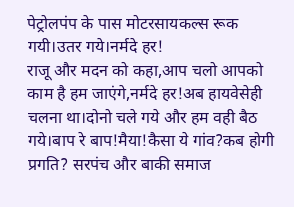पेट्रोलपंप के पास मोटरसायकल्स रूक गयी।उतर गये।नर्मदे हर!
राजू और मदन को कहा,आप चलो आपको काम है हम जाएंगे,नर्मदे हर!अब हायवेसेही चलना था।दोनो चले गये और हम वही बैठ गये।बाप रे बाप!मैया!कैसा ये गांव?कब होगी प्रगति? सरपंच और बाकी समाज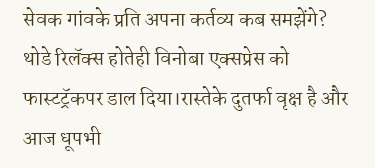सेवक गांवके प्रति अपना कर्तव्य कब समझेंगे?
थोडे रिलॅक्स होतेही विनोबा एक्सप्रेस को फास्टट्रॅकपर डाल दिया।रास्तेके दुतर्फा वृक्ष है और आज धूपभी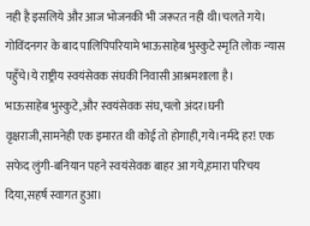नही है इसलिये और आज भोजनकी भी जरूरत नही थी।चलते गये।
गोविंदनगर के बाद पालिपिपरियामे भाऊसाहेब भुस्कुटे स्मृति लोक न्यास पहुँचे।ये राष्ट्रीय स्वयंसेवक संघकी निवासी आश्रमशाला है।
भाऊसाहेब भुस्कुटे,और स्वयंसेवक संघ,चलो अंदर।घनी वृक्षराजी,सामनेही एक इमारत थी कोई तो होगाही,गये।नर्मदे हर! एक सफेद लुंगी-बनियान पहने स्वयंसेवक बाहर आ गये,हमारा परिचय दिया,सहर्ष स्वागत हुआ।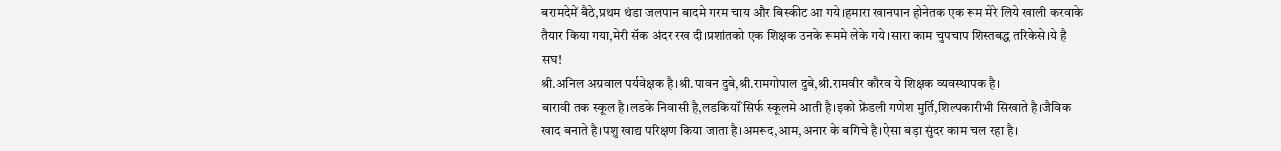बरामदेमें बैठे,प्रथम थंडा जलपान बादमे गरम चाय और बिस्कीट आ गये।हमारा खानपान होनेतक एक रूम मेरे लिये खाली करवाके तैयार किया गया,मेरी सॅक अंदर रख दी।प्रशांतको एक शिक्षक उनके रूममे लेके गये।सारा काम चुपचाप शिस्तबद्ध तरिकेसे।ये है सघ!
श्री.अनिल अग्रवाल पर्यवेक्षक है।श्री.पावन दुबे,श्री.रामगोपाल दुबे,श्री.रामवीर कौरव ये शिक्षक व्यवस्थापक है।
बारावी तक स्कूल है।लडके निवासी है,लडकियॉं सिर्फ स्कूलमे आती है।इको फ्रेंडली गणेश मुर्ति,शिल्पकारीभी सिखाते है।जैविक खाद बनाते है।पशु खाद्य परिक्षण किया जाता है।अमरूद,आम,अनार के बगिचे है।ऐसा बड़ा सुंदर काम चल रहा है।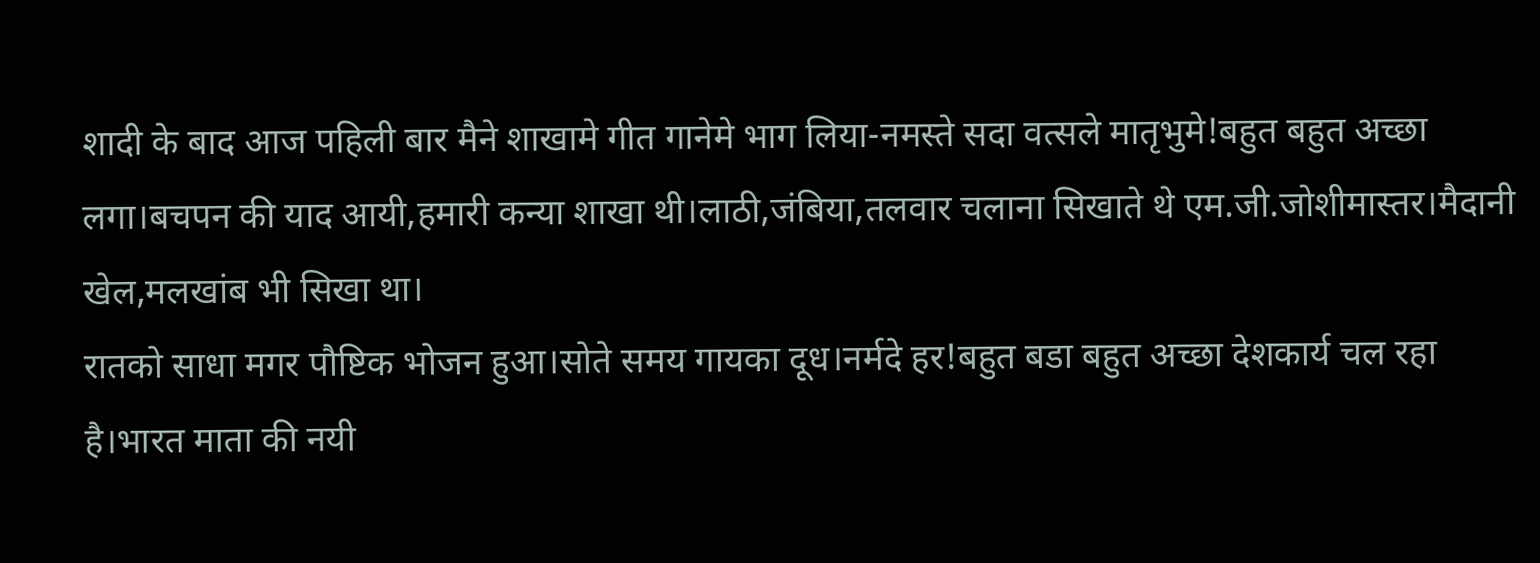शादी के बाद आज पहिली बार मैने शाखामे गीत गानेमे भाग लिया-नमस्ते सदा वत्सले मातृभुमे!बहुत बहुत अच्छा लगा।बचपन की याद आयी,हमारी कन्या शाखा थी।लाठी,जंबिया,तलवार चलाना सिखाते थे एम.जी.जोशीमास्तर।मैदानी खेल,मलखांब भी सिखा था।
रातको साधा मगर पौष्टिक भोजन हुआ।सोते समय गायका दूध।नर्मदे हर!बहुत बडा बहुत अच्छा देशकार्य चल रहा है।भारत माता की नयी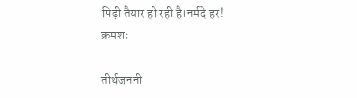पिढ़ी तैयार हो रही है।नर्मदे हर!
क्रमशः

तीर्थजननी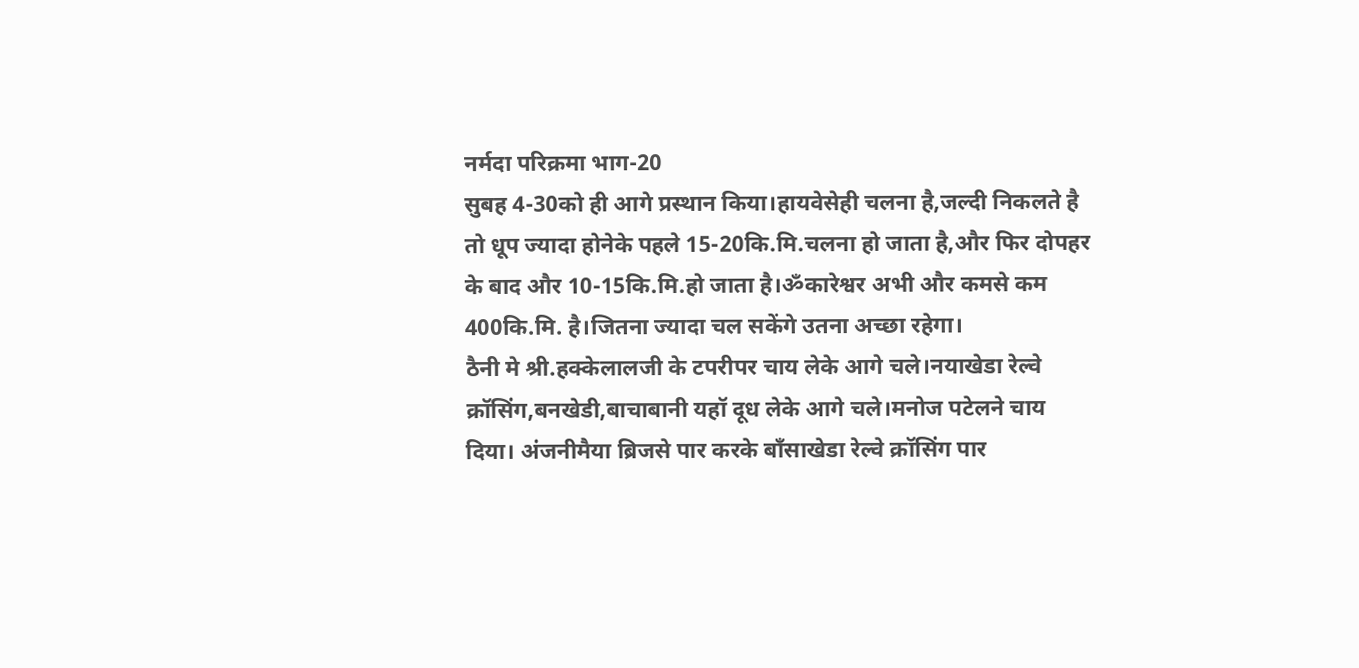नर्मदा परिक्रमा भाग-20
सुबह 4-30को ही आगे प्रस्थान किया।हायवेसेही चलना है,जल्दी निकलते है तो धूप ज्यादा होनेके पहले 15-20कि.मि.चलना हो जाता है,और फिर दोपहर के बाद और 10-15कि.मि.हो जाता है।ॐकारेश्वर अभी और कमसे कम 400कि.मि. है।जितना ज्यादा चल सकेंगे उतना अच्छा रहेगा।
ठैनी मे श्री.हक्केलालजी के टपरीपर चाय लेके आगे चले।नयाखेडा रेल्वे क्रॉसिंग,बनखेडी,बाचाबानी यहॉ दूध लेके आगे चले।मनोज पटेलने चाय दिया। अंजनीमैया ब्रिजसे पार करके बॉंसाखेडा रेल्वे क्रॉसिंग पार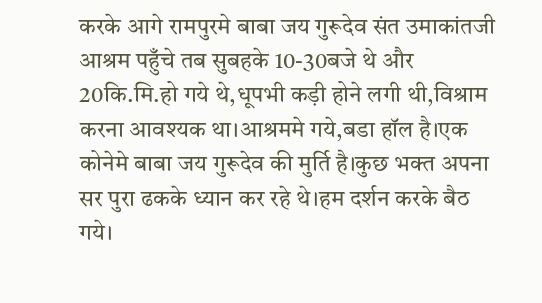करके आगे रामपुरमे बाबा जय गुरूदेव संत उमाकांतजी आश्रम पहुँचे तब सुबहके 10-30बजे थे और 20कि.मि.हो गये थे,धूपभी कड़ी होने लगी थी,विश्राम करना आवश्यक था।आश्रममे गये,बडा हॉल है।एक कोनेमे बाबा जय गुरूदेव की मुर्ति है।कुछ भक्त अपना सर पुरा ढकके ध्यान कर रहे थे।हम दर्शन करके बैठ गये।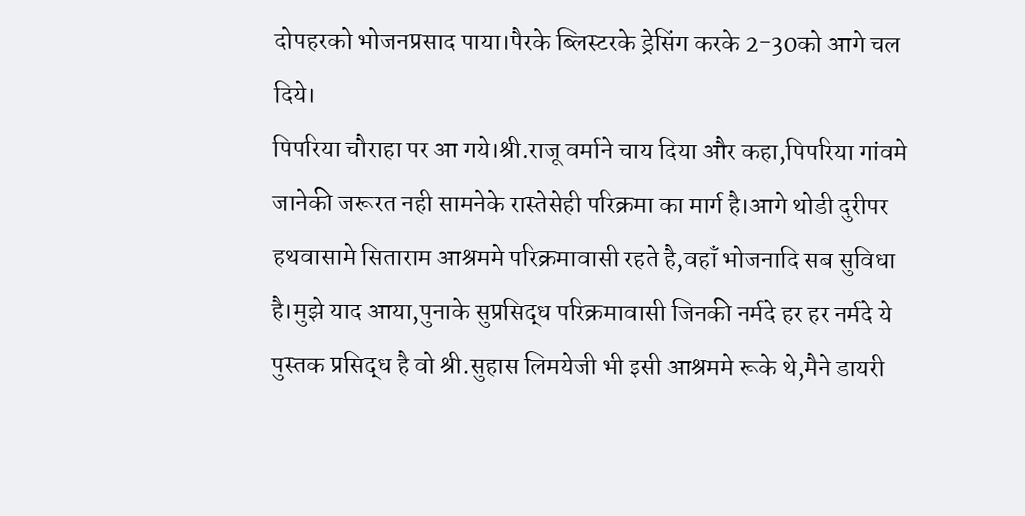दोपहरको भोजनप्रसाद पाया।पैरके ब्लिस्टरके ड्रेसिंग करके 2-30को आगे चल दिये।
पिपरिया चौराहा पर आ गये।श्री.राजू वर्माने चाय दिया और कहा,पिपरिया गांवमे जानेकी जरूरत नही सामनेके रास्तेसेही परिक्रमा का मार्ग है।आगे थोडी दुरीपर हथवासामे सिताराम आश्रममे परिक्रमावासी रहते है,वहॉं भोजनादि सब सुविधा है।मुझे याद आया,पुनाके सुप्रसिद्ध परिक्रमावासी जिनकी नर्मदे हर हर नर्मदे ये पुस्तक प्रसिद्ध है वो श्री.सुहास लिमयेजी भी इसी आश्रममे रूके थे,मैने डायरी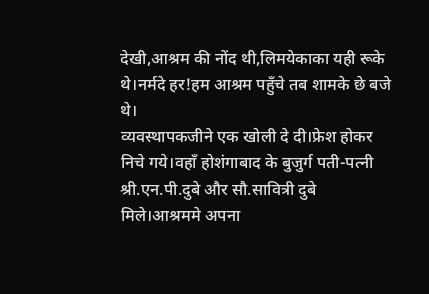देखी,आश्रम की नोंद थी,लिमयेकाका यही रूके थे।नर्मदे हर!हम आश्रम पहुँचे तब शामके छे बजे थे।
व्यवस्थापकजीने एक खोली दे दी।फ्रेश होकर निचे गये।वहॉं होशंगाबाद के बुजुर्ग पती-पत्नी श्री.एन.पी.दुबे और सौ.सावित्री दुबे मिले।आश्रममे अपना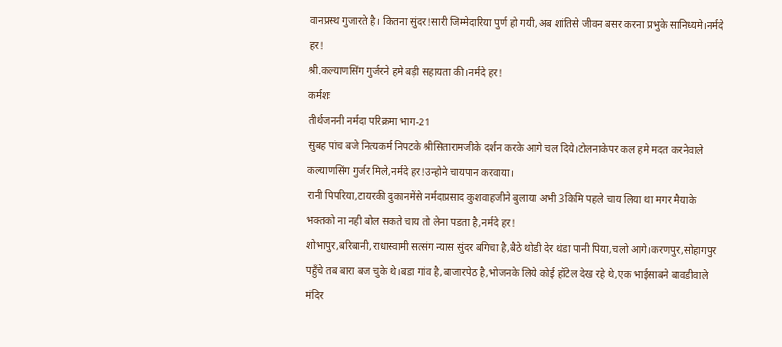वानप्रस्थ गुजारते है। कितना सुंदर!सारी जिम्मेदारिया पुर्ण हो गयी,अब शांतिसे जीवन बसर करना प्रभुके सानिध्यमे।नर्मदे हर!
श्री.कल्याणसिंग गुर्जरने हमे बड़ी सहायता की।नर्मदे हर!
कर्मशः
तीर्थजननी नर्मदा परिक्रमा भाग-21
सुबह पांच बजे नित्यकर्म निपटके श्रीसितारामजीके दर्शन करके आगे चल दिये।टोलनाकेपर कल हमे मदत करनेवाले कल्याणसिंग गुर्जर मिले,नर्मदे हर!उन्होने चायपान करवाया।
रानी पिपरिया,टायरकी दुकानमेंसे नर्मदाप्रसाद कुशवाहजीने बुलाया अभी 3किमि पहले चाय लिया था मगर मैयाके भक्तको ना नही बोल सकते चाय तो लेना पडता है,नर्मदे हर!
शोभापुर,बरिबानी,राधास्वामी सत्संग न्यास सुंदर बगिचा है,बैठे थोडी देर थंडा पानी पिया,चलो आगे।करणपुर,सोहागपुर पहुँचे तब बारा बज चुके थे।बडा गांव है,बाजारपेठ है,भोजनके लिये कोई हॉटेल देख रहे थे,एक भाईसाबने बावडीवाले मंदिर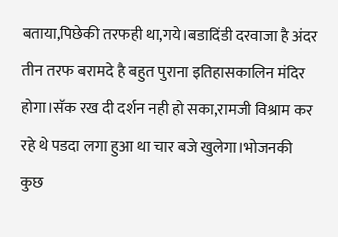बताया,पिछेकी तरफही था,गये।बडादिंडी दरवाजा है अंदर तीन तरफ बरामदे है बहुत पुराना इतिहासकालिन मंदिर होगा।सॅक रख दी दर्शन नही हो सका,रामजी विश्राम कर रहे थे पडदा लगा हुआ था चार बजे खुलेगा।भोजनकी कुछ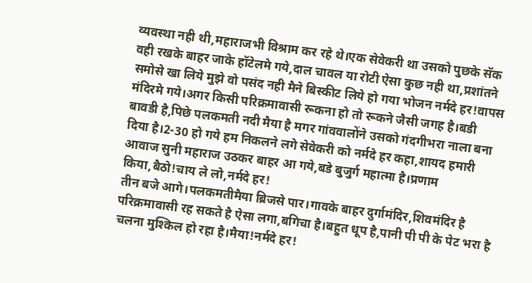व्यवस्था नही थी,महाराजभी विश्राम कर रहे थे।एक सेवेकरी था उसको पुछके सॅक वही रखके बाहर जाके हॉटेलमे गये,दाल चावल या रोटी ऐसा कुछ नही था,प्रशांतने समोसे खा लिये मुझे वो पसंद नही मैने बिस्कीट लिये हो गया भोजन नर्मदे हर!वापस मंदिरमे गये।अगर किसी परिक्रमावासी रूकना हो तो रूकने जैसी जगह है।बडी बावडी है,पिछे पलकमती नदी मैया है मगर गांववालोंने उसको गंदगीभरा नाला बना दिया है।2-30 हो गये हम निकलने लगे सेवेकरी को नर्मदे हर कहा,शायद हमारी आवाज सुनी महाराज उठकर बाहर आ गये,बडे बुजुर्ग महात्मा है।प्रणाम किया,बैठो!चाय ले लो,नर्मदे हर!
तीन बजे आगे।पलकमतीमैया ब्रिजसे पार।गावके बाहर दुर्गामंदिर,शिवमंदिर है परिक्रमावासी रह सकते है ऐसा लगा,बगिचा है।बहुत धूप है,पानी पी पी के पेट भरा है चलना मुश्किल हो रहा है।मैया!नर्मदे हर!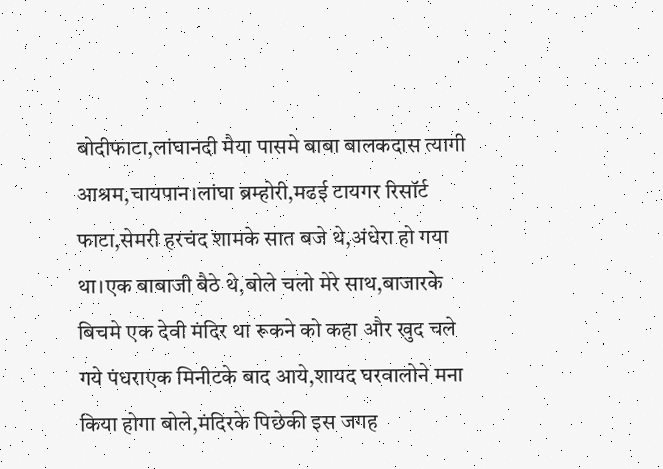बोदीफाटा,लांघानदी मैया पासमे बाबा बालकदास त्यागी आश्रम,चायपान।लांघा ब्रम्होरी,मढई टायगर रिसॉर्ट फाटा,सेमरी हरचंद शामके सात बजे थे,अंधेरा हो गया था।एक बाबाजी बैठे थे,बोले चलो मेरे साथ,बाजारके बिचमे एक देवी मंदिर था रूकने को कहा और खुद चले गये पंधराएक मिनीटके बाद आये,शायद घरवालोने मना किया होगा बोले,मंदिरके पिछेकी इस जगह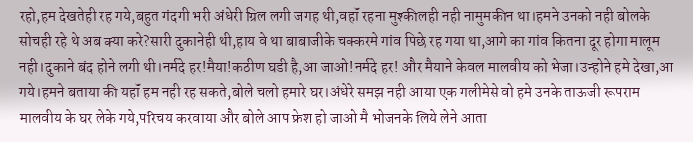रहो,हम देखतेही रह गये,बहुत गंदगी भरी अंधेरी ग्रिल लगी जगह थी,वहॉं रहना मुश्कीलही नही नामुमकीन था।हमने उनको नही बोलके सोचही रहे थे अब क्या करे?सारी दुकानेही थी,हाय वे था बाबाजीके चक्करमे गांव पिछे रह गया था,आगे का गांव कितना दूर होगा मालूम नही।दुकाने बंद होने लगी थी।नर्मदे हर!मैया!कठीण घडी है,आ जाओ!नर्मदे हर! और मैयाने केवल मालवीय को भेजा।उन्होने हमे देखा,आ गये।हमने बताया की यहॉं हम नही रह सकते,बोले चलो हमारे घर।अंधेरे समझ नही आया एक गलीमेसे वो हमे उनके ताऊजी रूपराम मालवीय के घर लेके गये,परिचय करवाया और बोले आप फ्रेश हो जाओ मै भोजनके लिये लेने आता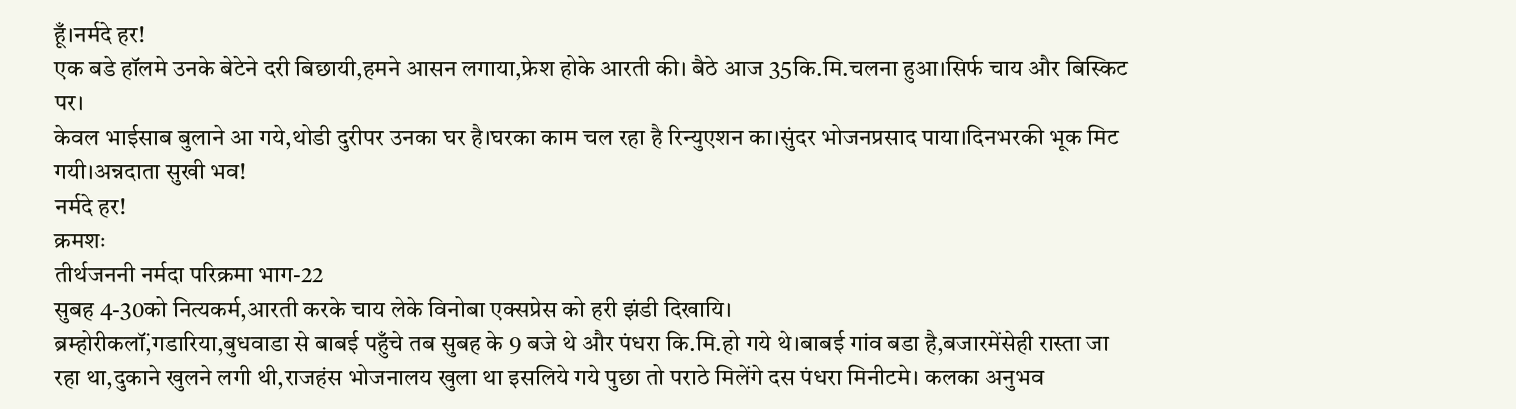हूँ।नर्मदे हर!
एक बडे हॉलमे उनके बेटेने दरी बिछायी,हमने आसन लगाया,फ्रेश होके आरती की। बैठे आज 35कि.मि.चलना हुआ।सिर्फ चाय और बिस्किट पर।
केवल भाईसाब बुलाने आ गये,थोडी दुरीपर उनका घर है।घरका काम चल रहा है रिन्युएशन का।सुंदर भोजनप्रसाद पाया।दिनभरकी भूक मिट गयी।अन्नदाता सुखी भव!
नर्मदे हर!
क्रमशः
तीर्थजननी नर्मदा परिक्रमा भाग-22
सुबह 4-30को नित्यकर्म,आरती करके चाय लेके विनोबा एक्सप्रेस को हरी झंडी दिखायि।
ब्रम्होरीकलॉं,गडारिया,बुधवाडा से बाबई पहुँचे तब सुबह के 9 बजे थे और पंधरा कि.मि.हो गये थे।बाबई गांव बडा है,बजारमेंसेही रास्ता जा रहा था,दुकाने खुलने लगी थी,राजहंस भोजनालय खुला था इसलिये गये पुछा तो पराठे मिलेंगे दस पंधरा मिनीटमे। कलका अनुभव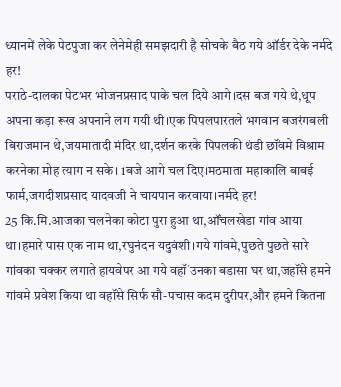ध्यानमें लेके पेटपुजा कर लेनेमेही समझदारी है सोचके बैठ गये ऑर्डर देके नर्मदे हर!
पराठे-दालका पेटभर भोजनप्रसाद पाके चल दिये आगे।दस बज गये थे,धूप अपना कड़ा रूख अपनाने लग गयी थी।एक पिपलपारतले भगवान बजरंगबली बिराजमान थे,जयमातादी मंदिर था,दर्शन करके पिपलकी थंडी छॉंवमे विश्राम करनेका मोह त्याग न सके। 1बजे आगे चल दिए।मठमाता महाकालि बाबई फार्म,जगदीशप्रसाद यादवजी ने चायपान करवाया।नर्मदे हर!
25 कि.मि.आजका चलनेका कोटा पुरा हुआ था,ऑंचलखेडा गांव आया था।हमारे पास एक नाम था,रघुनंदन यदुवंशी।गये गांवमे,पुछते पुछते सारे गांवका चक्कर लगाते हायवेपर आ गये वहॉं उनका बडासा घर था,जहॉंसे हमने गांवमे प्रवेश किया था वहॉंसे सिर्फ सौ-पचास कदम दुरीपर,और हमने कितना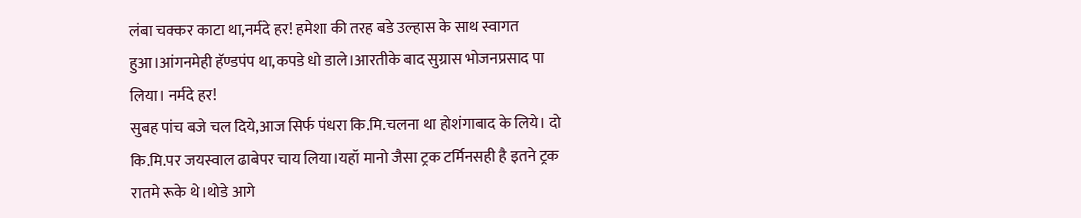लंबा चक्कर काटा था,नर्मदे हर! हमेशा की तरह बडे उल्हास के साथ स्वागत हुआ।आंगनमेही हॅण्डपंप था,कपडे धो डाले।आरतीके बाद सुग्रास भोजनप्रसाद पा लिया। नर्मदे हर!
सुबह पांच बजे चल दिये,आज सिर्फ पंधरा कि.मि.चलना था होशंगाबाद के लिये। दो कि.मि.पर जयस्वाल ढाबेपर चाय लिया।यहॉ मानो जैसा ट्रक टर्मिनसही है इतने ट्रक रातमे रूके थे।थोडे आगे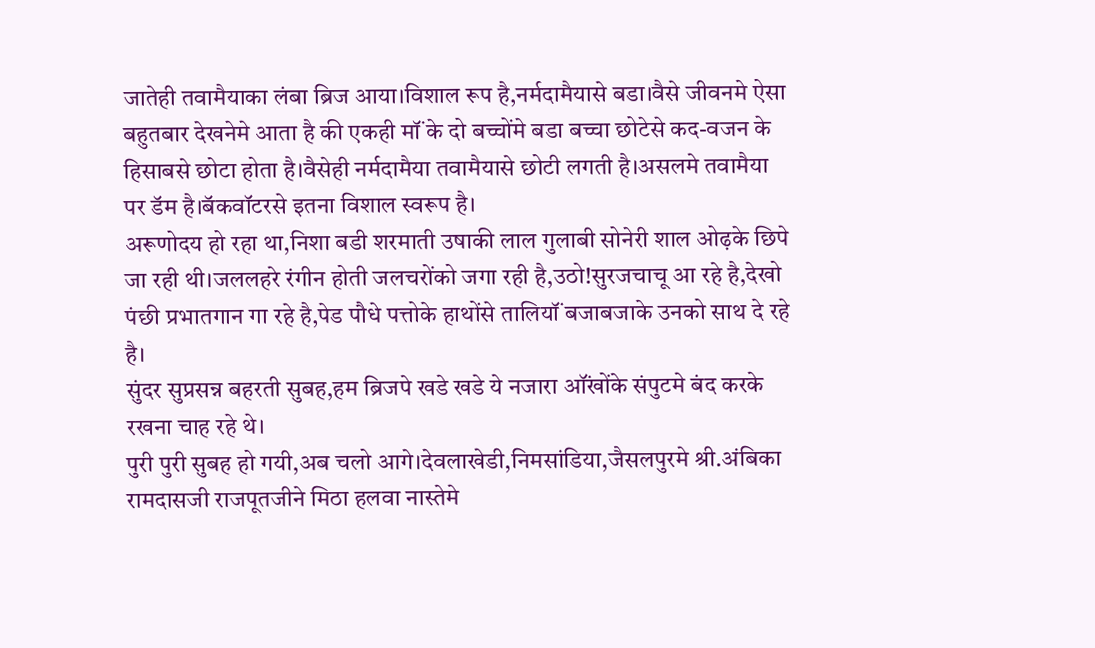जातेही तवामैयाका लंबा ब्रिज आया।विशाल रूप है,नर्मदामैयासे बडा।वैसे जीवनमे ऐसा बहुतबार देखनेमे आता है की एकही मॉं के दो बच्चोंमे बडा बच्चा छोटेसे कद-वजन के हिसाबसे छोटा होता है।वैसेही नर्मदामैया तवामैयासे छोटी लगती है।असलमे तवामैया पर डॅम है।बॅकवॉटरसे इतना विशाल स्वरूप है।
अरूणोदय हो रहा था,निशा बडी शरमाती उषाकी लाल गुलाबी सोनेरी शाल ओढ़के छिपे जा रही थी।जललहरे रंगीन होती जलचरोंको जगा रही है,उठो!सुरजचाचू आ रहे है,देखो पंछी प्रभातगान गा रहे है,पेड पौधे पत्तोके हाथोंसे तालियॉं बजाबजाके उनको साथ दे रहे है।
सुंदर सुप्रसन्न बहरती सुबह,हम ब्रिजपे खडे खडे ये नजारा ऑंखोंके संपुटमे बंद करके रखना चाह रहे थे।
पुरी पुरी सुबह हो गयी,अब चलो आगे।देवलाखेडी,निमसांडिया,जैसलपुरमे श्री.अंबिका रामदासजी राजपूतजीने मिठा हलवा नास्तेमे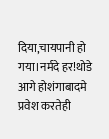दिया,चायपानी हो गया।नर्मदे हर!थोडे आगे होशंगाबादमे प्रवेश करतेही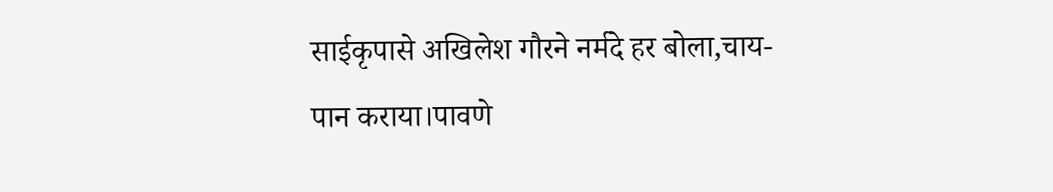साईकृपासे अखिलेश गौरने नर्मदे हर बोला,चाय-पान कराया।पावणे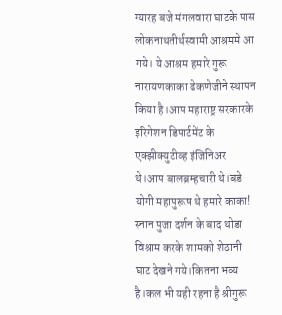ग्यारह बजे मंगलवारा घाटके पास लोकनाथतीर्थस्वामी आश्रममे आ गये। ये आश्रम हमारे गुरू नारायणकाका ढेकणेजीने स्थापन किया है।आप महाराष्ट्र सरकारके इरिगेशन डिपार्टमेंट के एक्झीक्युटीव्ह इंजिनिअर थे।आप बालब्रम्हचारी थे।बडे योगी महापुरूष थे हमारे काका!
स्नान पुजा दर्शन के बाद थोडा विश्राम करके शामको शेठानी घाट देखने गये।कितना भव्य है।कल भी यही रहना है श्रीगुरू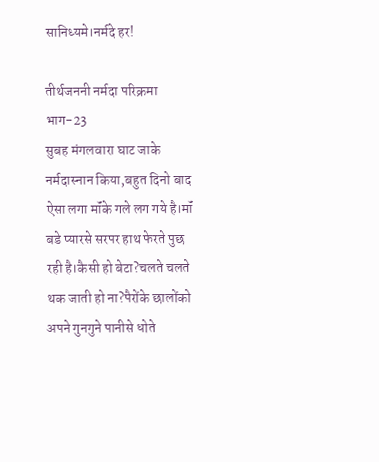सानिध्यमे।नर्मदे हर!

तीर्थजननी नर्मदा परिक्रमा भाग-23
सुबह मंगलवारा घाट जाके नर्मदास्नान किया,बहुत दिनो बाद ऐसा लगा मॉंके गले लग गये है।मॉं बडे प्यारसे सरपर हाथ फेरते पुछ रही है।कैसी हो बेटा?चलते चलते थक जाती हो ना?पैरोंके छालोंको अपने गुनगुने पानीसे धोते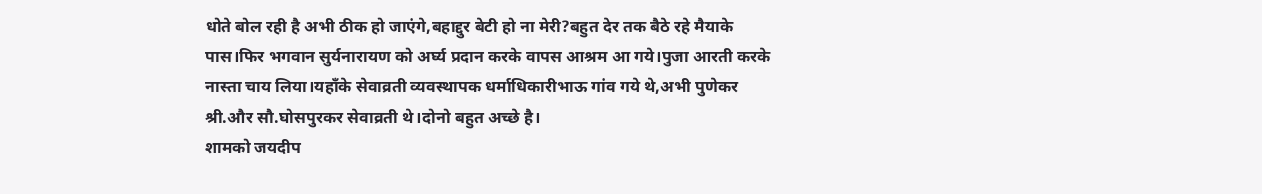धोते बोल रही है अभी ठीक हो जाएंगे,बहाद्दुर बेटी हो ना मेरी?बहुत देर तक बैठे रहे मैयाके पास।फिर भगवान सुर्यनारायण को अर्घ्य प्रदान करके वापस आश्रम आ गये।पुजा आरती करके नास्ता चाय लिया।यहॉंके सेवाव्रती व्यवस्थापक धर्माधिकारीभाऊ गांव गये थे,अभी पुणेकर श्री.और सौ.घोसपुरकर सेवाव्रती थे।दोनो बहुत अच्छे है।
शामको जयदीप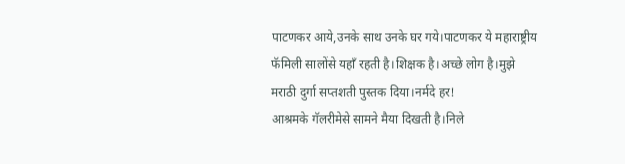पाटणकर आये,उनके साथ उनके घर गये।पाटणकर ये महाराष्ट्रीय फॅमिली सालोंसे यहॉं रहती है।शिक्षक है।अच्छे लोग है।मुझे मराठी दुर्गा सप्तशती पुस्तक दिया।नर्मदे हर!
आश्रमके गॅलरीमेसे सामने मैया दिखती है।निले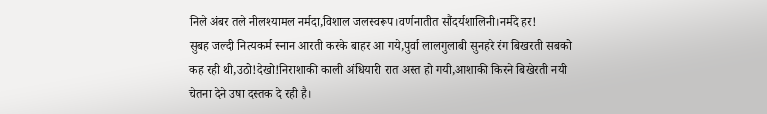निले अंबर तले नीलश्यामल नर्मदा,विशाल जलस्वरूप।वर्णनातीत सौंदर्यशालिनी।नर्मदे हर!
सुबह जल्दी नित्यकर्म स्नान आरती करके बाहर आ गये,पुर्वा लालगुलाबी सुनहरे रंग बिखरती सबको कह रही थी,उठो!देखो!निराशाकी काली अंधियारी रात अस्त हो गयी,आशाकी किरने बिखेरती नयी चेतना देने उषा दस्तक दे रही है।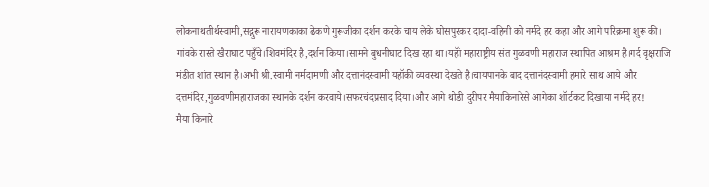लोकनाथतीर्थस्वामी,सद्गुरू नारायणकाका ढेकणे गुरूजीका दर्शन करके चाय लेके घोसपुरकर दादा-वहिनी को नर्मदे हर कहा और आगे परिक्रमा शुरू की।
गांवके रास्ते खैराघाट पहुँचे।शिवमंदिर है,दर्शन किया।सामने बुधनीघाट दिख रहा था।यहॉं महाराष्ट्रीय संत गुळवणी महाराज स्थापित आश्रम है।गर्द वृक्षराजि मंडीत शांत स्थान है।अभी श्री.स्वामी नर्मदामणी और दत्तानंदस्वामी यहॉकी व्यवस्था देखते है।चायपानके बाद दत्तानंदस्वामी हमारे साथ आये और दत्तमंदिर,गुळवणीमहाराजका स्थानके दर्शन करवाये।सफरचंदप्रसाद दिया।और आगे थोडी दुरीपर मैयाकिनारेसे आगेका शॉर्टकट दिखाया नर्मदे हर!
मैया किनारे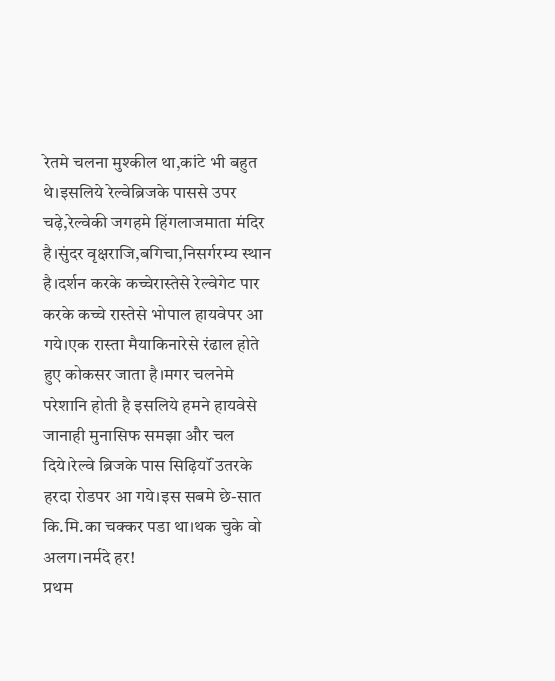रेतमे चलना मुश्कील था,कांटे भी बहुत थे।इसलिये रेल्वेब्रिजके पाससे उपर चढ़े,रेल्वेकी जगहमे हिंगलाजमाता मंदिर है।सुंदर वृक्षराजि,बगिचा,निसर्गरम्य स्थान है।दर्शन करके कच्चेरास्तेसे रेल्वेगेट पार करके कच्चे रास्तेसे भोपाल हायवेपर आ गये।एक रास्ता मैयाकिनारेसे रंढाल होते हुए कोकसर जाता है।मगर चलनेमे परेशानि होती है इसलिये हमने हायवेसे जानाही मुनासिफ समझा और चल दिये।रेल्वे ब्रिजके पास सिढ़ियॉं उतरके हरदा रोडपर आ गये।इस सबमे छे-सात कि.मि.का चक्कर पडा था।थक चुके वो अलग।नर्मदे हर!
प्रथम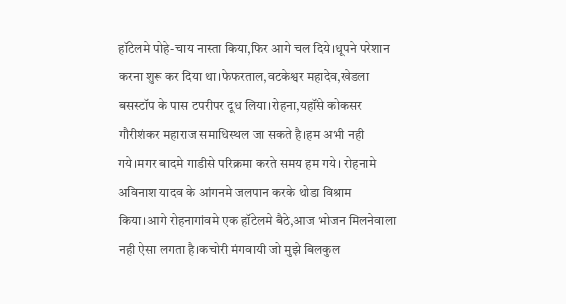हॉटेलमे पोहे-चाय नास्ता किया,फिर आगे चल दिये।धूपने परेशान करना शुरू कर दिया था।फेफरताल,वटकेश्वर महादेव,खेडला बसस्टॉप के पास टपरीपर दूध लिया।रोहना,यहॉंसे कोकसर गौरीशंकर महाराज समाधिस्थल जा सकते है।हम अभी नही गये।मगर बादमे गाडीसे परिक्रमा करते समय हम गये। रोहनामे अविनाश यादव के आंगनमे जलपान करके थोडा विश्राम किया।आगे रोहनागांवमे एक हॉटेलमे बैठे,आज भोजन मिलनेवाला नही ऐसा लगता है।कचोरी मंगवायी जो मुझे बिलकुल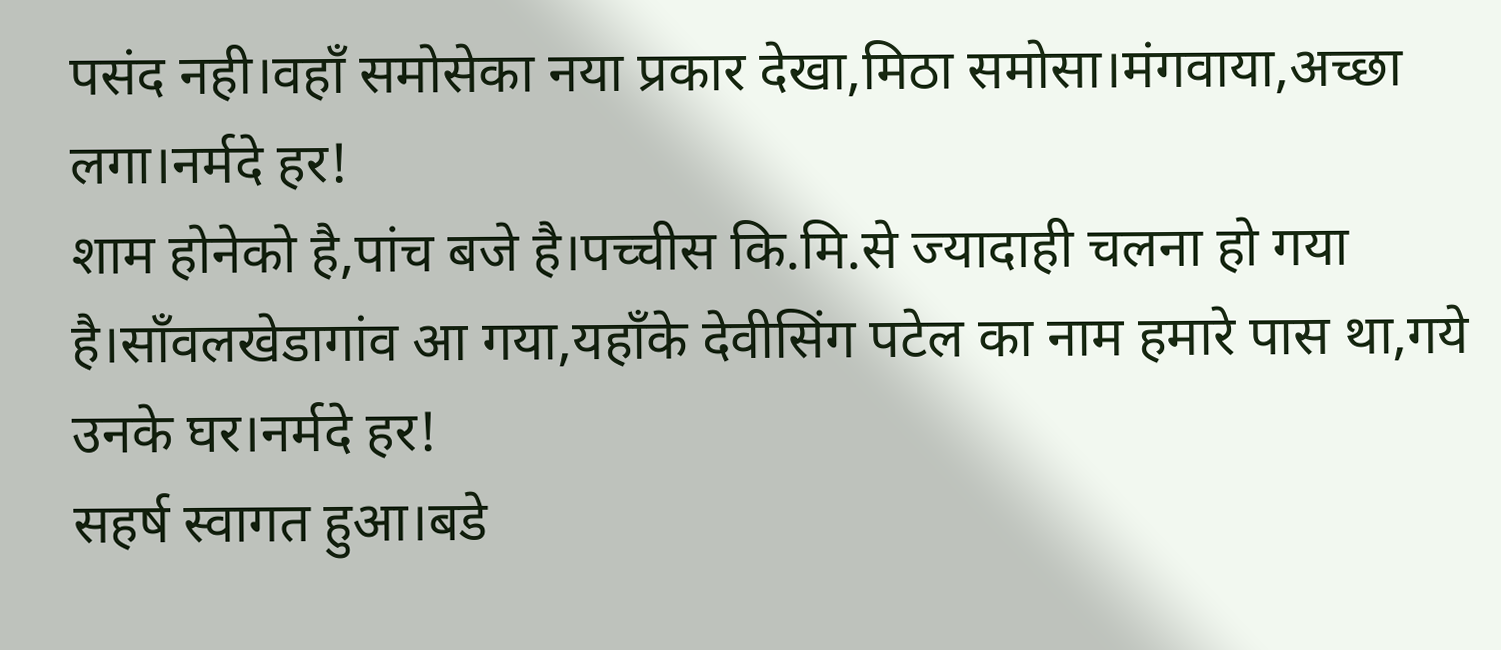पसंद नही।वहॉं समोसेका नया प्रकार देखा,मिठा समोसा।मंगवाया,अच्छा लगा।नर्मदे हर!
शाम होनेको है,पांच बजे है।पच्चीस कि.मि.से ज्यादाही चलना हो गया है।सॉंवलखेडागांव आ गया,यहॉंके देवीसिंग पटेल का नाम हमारे पास था,गये उनके घर।नर्मदे हर!
सहर्ष स्वागत हुआ।बडे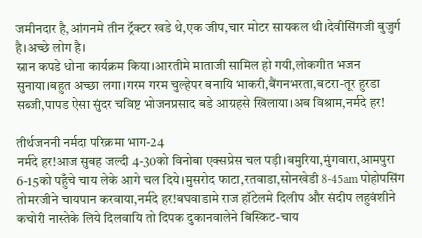जमीनदार है,आंगनमे तीन ट्रॅक्टर खडे थे,एक जीप,चार मोटर सायकल थी।देवीसिंगजी बुजुर्ग है।अच्छे लोग है।
स्नान कपडे धोना कार्यक्रम किया।आरतीमे माताजी सामिल हो गयी,लोकगीत भजन सुनाया।बहुत अच्छा लगा।गरम गरम चुल्हेपर बनायि भाकरी,बैंगनभरता,बटरा-तूर हुरडा सब्जी,पापड ऐसा सुंदर चविष्ट भोजनप्रसाद बडे आग्रहसे खिलाया।अब विश्राम,नर्मदे हर!

तीर्थजननी नर्मदा परिक्रमा भाग-24
नर्मदे हर!आज सुबह जल्दी 4-30को विनोबा एक्सप्रेस चल पड़ी।बमुरिया,मुंगवारा,आमपुरा 6-15को पहुँचे चाय लेके आगे चल दिये।मुसरोद फाटा,रतवाडा,सोनखेडी 8-45am पोहोपसिंग तोमरजीने चायपान करवाया,नर्मदे हर!बघवाडामे राज हॉटेलमे दिलीप और संदीप लहुवंशीने कचोरी नास्तेके लिये दिलवायि तो दिपक दुकानवालेने बिस्किट-चाय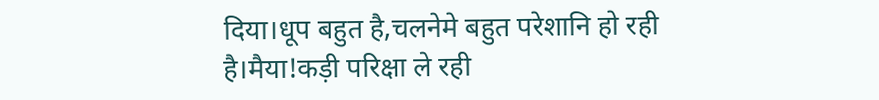दिया।धूप बहुत है,चलनेमे बहुत परेशानि हो रही है।मैया!कड़ी परिक्षा ले रही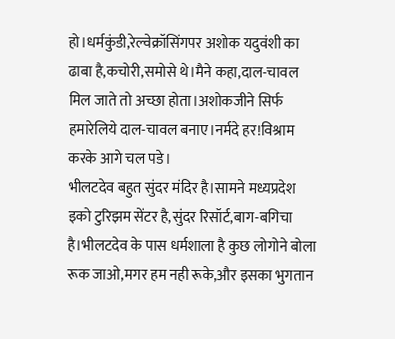हो।धर्मकुंडी,रेल्वेक्रॉसिंगपर अशोक यदुवंशी का ढाबा है,कचोरी,समोसे थे।मैने कहा,दाल-चावल मिल जाते तो अच्छा होता।अशोकजीने सिर्फ हमारेलिये दाल-चावल बनाए।नर्मदे हर!विश्राम करके आगे चल पडे।
भीलटदेव बहुत सुंदर मंदिर है।सामने मध्यप्रदेश इको टुरिझम सेंटर है,सुंदर रिसॉर्ट,बाग-बगिचा है।भीलटदेव के पास धर्मशाला है कुछ लोगोने बोला रूक जाओ,मगर हम नही रूके,और इसका भुगतान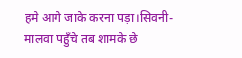हमे आगे जाके करना पड़ा।सिवनी-मालवा पहुँचे तब शामके छे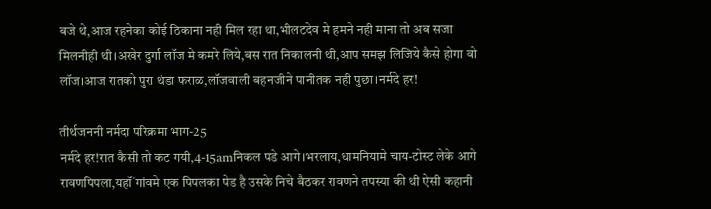बजे थे,आज रहनेका कोई ठिकाना नही मिल रहा था,भीलटदेव मे हमने नही माना तो अब सजा मिलनीही थी।अखेर दुर्गा लॉज मे कमरे लिये,बस रात निकालनी थी,आप समझ लिजिये कैसे होगा वो लॉज।आज रातको पुरा थंडा फराळ,लॉजवाली बहनजीने पानीतक नही पुछा।नर्मदे हर!

तीर्थजननी नर्मदा परिक्रमा भाग-25
नर्मदे हर!रात कैसी तो कट गयी,4-15amनिकल पडे आगे।भरलाय,धामनियामे चाय-टोस्ट लेके आगे रावणपिपला,यहॉं गांवमे एक पिपलका पेड है उसके निचे बैठकर रावणने तपस्या की थी ऐसी कहानी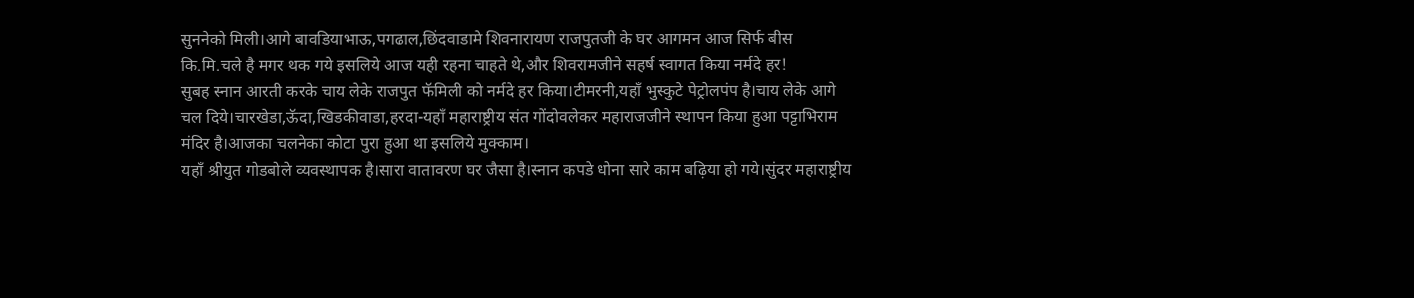सुननेको मिली।आगे बावडियाभाऊ,पगढाल,छिंदवाडामे शिवनारायण राजपुतजी के घर आगमन आज सिर्फ बीस कि.मि.चले है मगर थक गये इसलिये आज यही रहना चाहते थे,और शिवरामजीने सहर्ष स्वागत किया नर्मदे हर!
सुबह स्नान आरती करके चाय लेके राजपुत फॅमिली को नर्मदे हर किया।टीमरनी,यहॉं भुस्कुटे पेट्रोलपंप है।चाय लेके आगे चल दिये।चारखेडा,ऊॅदा,खिडकीवाडा,हरदा-यहॉं महाराष्ट्रीय संत गोंदोवलेकर महाराजजीने स्थापन किया हुआ पट्टाभिराम मंदिर है।आजका चलनेका कोटा पुरा हुआ था इसलिये मुक्काम।
यहॉं श्रीयुत गोडबोले व्यवस्थापक है।सारा वातावरण घर जैसा है।स्नान कपडे धोना सारे काम बढ़िया हो गये।सुंदर महाराष्ट्रीय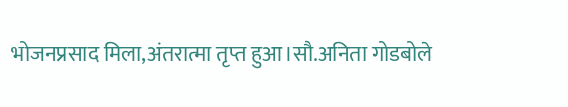भोजनप्रसाद मिला,अंतरात्मा तृप्त हुआ।सौ.अनिता गोडबोले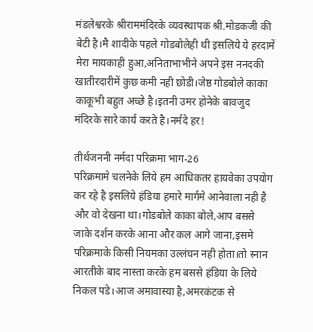मंडलेश्वरके श्रीराममंदिरके व्यवस्थापक श्री.मोडकजी की बेटी है।मै शादीके पहले गोडबोलेही थी इसलिये ये हरदामें मेरा मायकाही हुआ,अनिताभाभीने अपने इस ननदकी खातीरदारीमें कुछ कमी नही छोडी।जेष्ठ गोडबोले काका काकूभी बहुत अच्छे है।इतनी उमर होनेके बावजुद मंदिरके सारे कार्य करते है।नर्मदे हर!

तीर्थजननी नर्मदा परिक्रमा भाग-26
परिक्रमामे चलनेके लिये हम आधिकतर हायवेका उपयोग कर रहे है इसलिये हंडिया हमारे मार्गमे आनेवाला नही है और वो देखना था।गोडबोले काका बोले,आप बससे जाके दर्शन करके आना और कल आगे जाना,इसमे परिक्रमाके किसी नियमका उल्लंघन नही होता।तो स्नान आरतीके बाद नास्ता करके हम बससे हंडिया के लिये निकल पडे।आज अमावास्या है,अमरकंटक से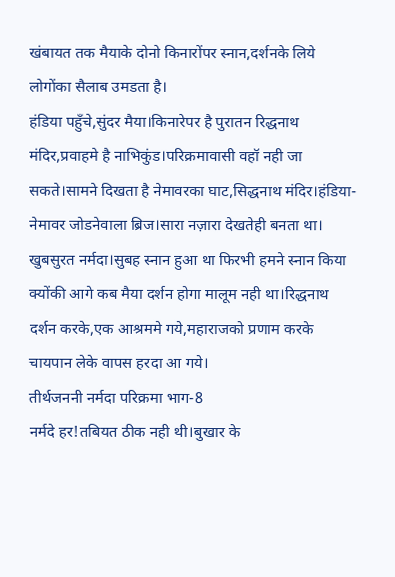खंबायत तक मैयाके दोनो किनारोंपर स्नान,दर्शनके लिये लोगोंका सैलाब उमडता है।
हंडिया पहुँचे,सुंदर मैया।किनारेपर है पुरातन रिद्धनाथ मंदिर,प्रवाहमे है नाभिकुंड।परिक्रमावासी वहॉ नही जा सकते।सामने दिखता है नेमावरका घाट,सिद्धनाथ मंदिर।हंडिया-नेमावर जोडनेवाला ब्रिज।सारा नज़ारा देखतेही बनता था। खुबसुरत नर्मदा।सुबह स्नान हुआ था फिरभी हमने स्नान किया क्योंकी आगे कब मैया दर्शन होगा मालूम नही था।रिद्धनाथ दर्शन करके,एक आश्रममे गये,महाराजको प्रणाम करके चायपान लेके वापस हरदा आ गये।
तीर्थजननी नर्मदा परिक्रमा भाग-8
नर्मदे हर!तबियत ठीक नही थी।बुखार के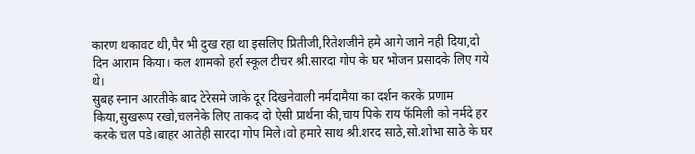कारण थकावट थी,पैर भी दुख रहा था इसलिए प्रितीजी,रितेशजीने हमे आगे जाने नही दिया,दो दिन आराम किया। कल शामको हर्रा स्कूल टीचर श्री.सारदा गोप के घर भोजन प्रसादके लिए गये थे।
सुबह स्नान आरतीके बाद टेरेसमे जाके दूर दिखनेवाली नर्मदामैया का दर्शन करके प्रणाम किया,सुखरूप रखो,चलनेके लिए ताकद दो ऐसी प्रार्थना की,चाय पिके राय फॅमिली को नर्मदे हर करके चल पडे।बाहर आतेही सारदा गोप मिले।वो हमारे साथ श्री.शरद साठे,सो.शोभा साठे के घर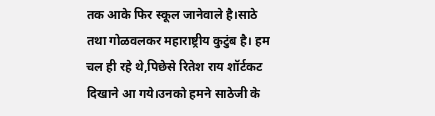तक आके फिर स्कूल जानेवाले है।साठे तथा गोळवलकर महाराष्ट्रीय कुटुंब है। हम चल ही रहे थे,पिछेसे रितेश राय शॉर्टकट दिखाने आ गये।उनको हमने साठेजी के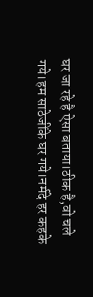घर जा रहे है ऐसा बताया।ठीक है,वो चले गये।हम साठेजींके घर गये।नर्मदे हर कहके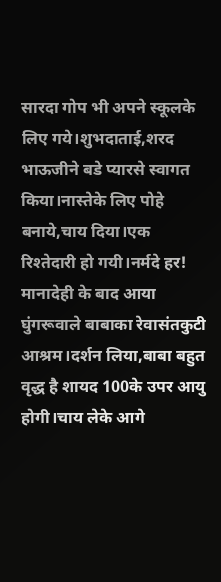सारदा गोप भी अपने स्कूलके लिए गये।शुभदाताई,शरद भाऊजीने बडे प्यारसे स्वागत किया।नास्तेके लिए पोहे बनाये,चाय दिया।एक रिश्तेदारी हो गयी।नर्मदे हर!
मानादेही के बाद आया घुंगरूवाले बाबाका रेवासंतकुटी आश्रम।दर्शन लिया,बाबा बहुत वृद्ध है शायद 100के उपर आयु होगी।चाय लेके आगे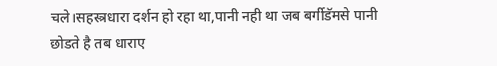चले।सहस्त्रधारा दर्शन हो रहा था,पानी नही था जब बर्गीडॅमसे पानी छोडते है तब धाराए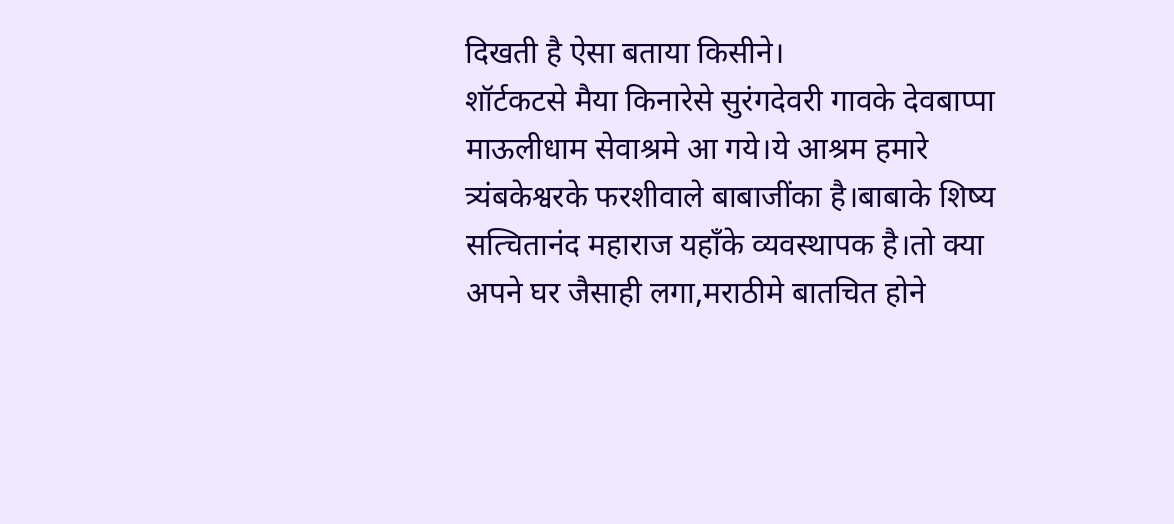दिखती है ऐसा बताया किसीने।
शॉर्टकटसे मैया किनारेसे सुरंगदेवरी गावके देवबाप्पा माऊलीधाम सेवाश्रमे आ गये।ये आश्रम हमारे त्र्यंबकेश्वरके फरशीवाले बाबाजींका है।बाबाके शिष्य सत्चितानंद महाराज यहॉंके व्यवस्थापक है।तो क्या अपने घर जैसाही लगा,मराठीमे बातचित होने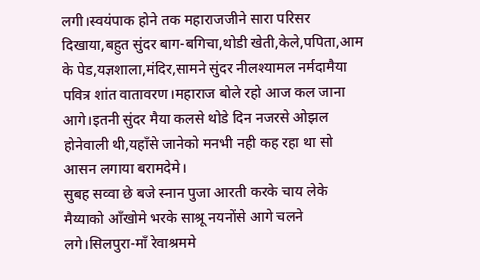लगी।स्वयंपाक होने तक महाराजजीने सारा परिसर दिखाया,बहुत सुंदर बाग-बगिचा,थोडी खेती,केले,पपिता,आम के पेड,यज्ञशाला,मंदिर,सामने सुंदर नीलश्यामल नर्मदामैया पवित्र शांत वातावरण।महाराज बोले रहो आज कल जाना आगे।इतनी सुंदर मैया कलसे थोडे दिन नजरसे ओझल होनेवाली थी,यहॉंसे जानेको मनभी नही कह रहा था सो आसन लगाया बरामदेमे।
सुबह सव्वा छे बजे स्नान पुजा आरती करके चाय लेके मैय्याको ऑंखोमे भरके साश्रू नयनोंसे आगे चलने लगे।सिलपुरा-मॉं रेवाश्रममे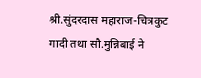श्री.सुंदरदास महाराज-चित्रकुट गादी तथा सौ.मुन्निबाई ने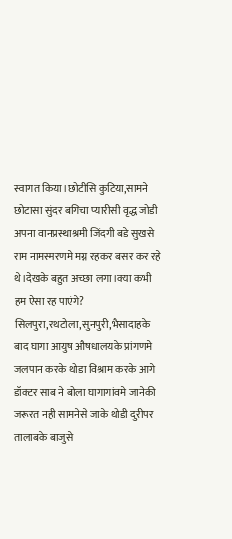स्वागत किया।छोटीसि कुटिया,सामने छोटासा सुंदर बगिचा प्यारीसी वृद्ध जोडी अपना वानप्रस्थाश्रमी जिंदगी बडे सुखसे राम नामस्मरणमे मग्न रहकर बसर कर रहे थे।देखके बहुत अच्छा लगा।क्या कभी हम ऐसा रह पाएंगे?
सिलपुरा,रथटोला,सुनपुरी,भैसादाहके बाद घागा आयुष औषधालयके प्रांगणमे जलपान करके थोडा विश्राम करके आगे डॉक्टर साब ने बोला घागागांवमे जानेकी जरूरत नही सामनेसे जाके थोडी दुरीपर तालाबके बाजुसे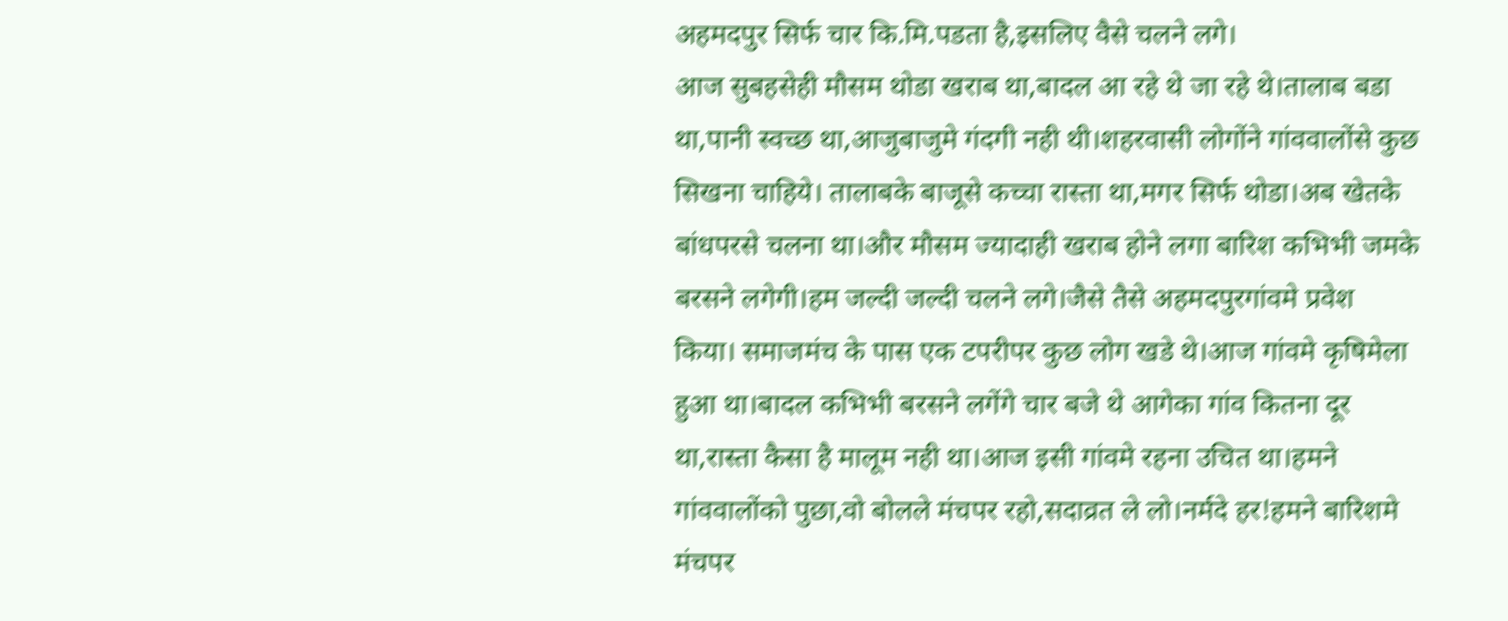अहमदपुर सिर्फ चार कि.मि.पडता है,इसलिए वैसे चलने लगे।
आज सुबहसेही मौसम थोडा खराब था,बादल आ रहे थे जा रहे थे।तालाब बडा था,पानी स्वच्छ था,आजुबाजुमे गंदगी नही थी।शहरवासी लोगोंने गांववालोंसे कुछ सिखना चाहिये। तालाबके बाजूसे कच्चा रास्ता था,मगर सिर्फ थोडा।अब खेतके बांधपरसे चलना था।और मौसम ज्यादाही खराब होने लगा बारिश कभिभी जमके बरसने लगेगी।हम जल्दी जल्दी चलने लगे।जैसे तैसे अहमदपुरगांवमे प्रवेश किया। समाजमंच के पास एक टपरीपर कुछ लोग खडे थे।आज गांवमे कृषिमेला हुआ था।बादल कभिभी बरसने लगेंगे चार बजे थे आगेका गांव कितना दूर था,रास्ता कैसा है मालूम नही था।आज इसी गांवमे रहना उचित था।हमने गांववालोंको पुछा,वो बोलले मंचपर रहो,सदाव्रत ले लो।नर्मदे हर!हमने बारिशमे मंचपर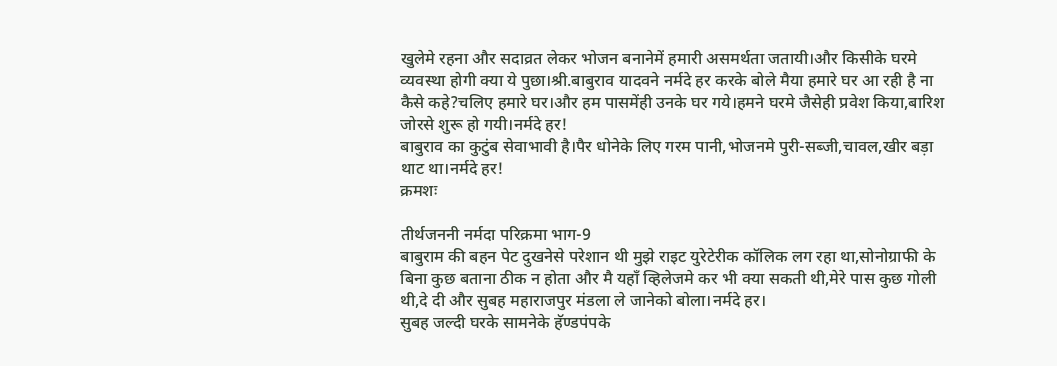खुलेमे रहना और सदाव्रत लेकर भोजन बनानेमें हमारी असमर्थता जतायी।और किसीके घरमे व्यवस्था होगी क्या ये पुछा।श्री.बाबुराव यादवने नर्मदे हर करके बोले मैया हमारे घर आ रही है ना कैसे कहे?चलिए हमारे घर।और हम पासमेंही उनके घर गये।हमने घरमे जैसेही प्रवेश किया,बारिश जोरसे शुरू हो गयी।नर्मदे हर!
बाबुराव का कुटुंब सेवाभावी है।पैर धोनेके लिए गरम पानी,भोजनमे पुरी-सब्जी,चावल,खीर बड़ा थाट था।नर्मदे हर!
क्रमशः

तीर्थजननी नर्मदा परिक्रमा भाग-9
बाबुराम की बहन पेट दुखनेसे परेशान थी मुझे राइट युरेटेरीक कॉलिक लग रहा था,सोनोग्राफी के बिना कुछ बताना ठीक न होता और मै यहॉं व्हिलेजमे कर भी क्या सकती थी,मेरे पास कुछ गोली थी,दे दी और सुबह महाराजपुर मंडला ले जानेको बोला।नर्मदे हर।
सुबह जल्दी घरके सामनेके हॅण्डपंपके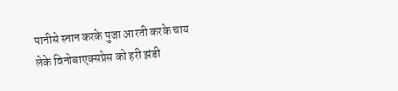पानीसे स्नान करके पुजा आरती करके चाय लेके विनोबाएक्सप्रेस को हरी झंडी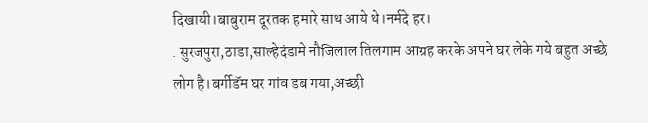दिखायी।बाबुराम दूरतक हमारे साथ आये थे।नर्मदे हर।
. सुरजपुरा,ठाडा,साल्हेदंडामे नौजिलाल तिलगाम आग्रह करके अपने घर लेके गये बहुत अच्छे लोग है।बर्गीडॅम घर गांव डब गया,अच्छी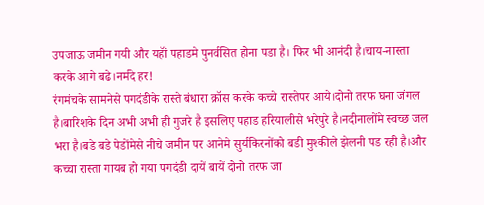उपजाऊ जमीन गयी और यहॉं पहाडमे पुनर्वसित होना पडा है। फिर भी आनंदी है।चाय-नास्ता करके आगे बढे।नर्मदे हर!
रंगमंचके सामनेसे पगदंडीके रास्ते बंधारा क्रॉस करके कच्चे रास्तेपर आये।दोनो तरफ घना जंगल है।बारिशके दिन अभी अभी ही गुजरे है इसलिए पहाड हरियालीसे भरेपुरे है।नदीनालोंमे स्वच्छ जल भरा है।बडे बडे पेडोंमेसे नीचे जमीन पर आनेमे सुर्यकिरनोंको बडी मुश्कीले झेलनी पड रही है।और कच्चा रास्ता गायब हो गया पगदंडी दायें बायें दोनो तरफ जा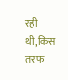रही थी,किस तरफ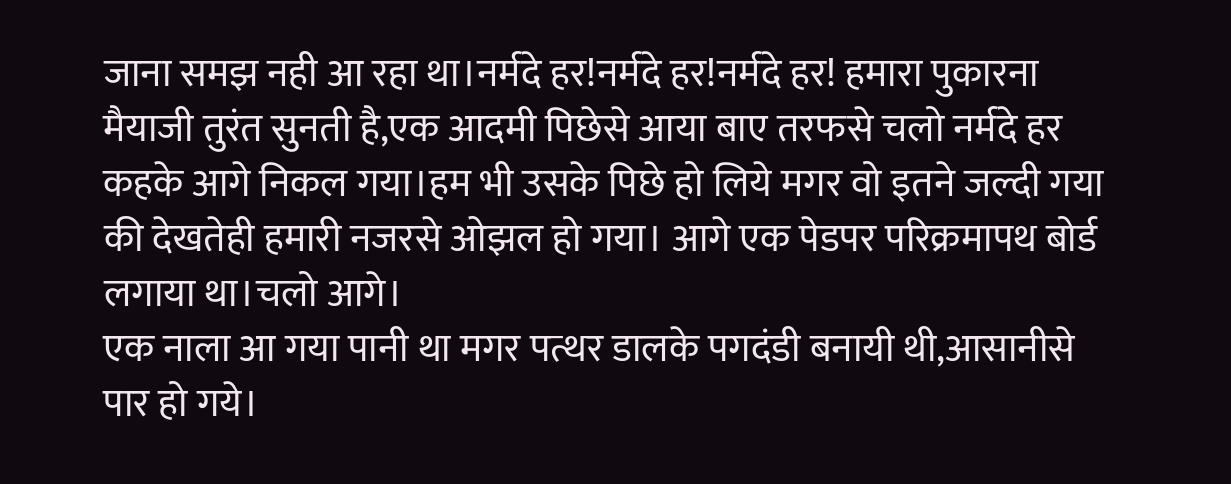जाना समझ नही आ रहा था।नर्मदे हर!नर्मदे हर!नर्मदे हर! हमारा पुकारना मैयाजी तुरंत सुनती है,एक आदमी पिछेसे आया बाए तरफसे चलो नर्मदे हर कहके आगे निकल गया।हम भी उसके पिछे हो लिये मगर वो इतने जल्दी गया की देखतेही हमारी नजरसे ओझल हो गया। आगे एक पेडपर परिक्रमापथ बोर्ड लगाया था।चलो आगे।
एक नाला आ गया पानी था मगर पत्थर डालके पगदंडी बनायी थी,आसानीसे पार हो गये।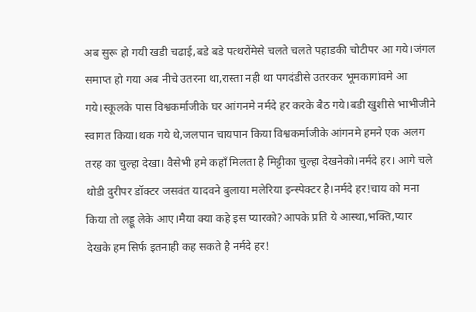अब सुरू हो गयी खडी चढाई,बडे बडे पत्थरोंमेसे चलते चलते पहाडकी चोटीपर आ गये।जंगल समाप्त हो गया अब नीचे उतरना था,रास्ता नही था पगदंडीसे उतरकर भूमकागांवमे आ गये।स्कूलके पास विश्वकर्माजीके घर आंगनमे नर्मदे हर करके बैठ गये।बडी खुशीसे भाभीजीने स्वागत किया।थक गये थे,जलपान चायपान किया विश्वकर्माजीके आंगनमे हमने एक अलग तरह का चुल्हा देखा। वैसेभी हमे कहॉं मिलता है मिट्टीका चुल्हा देखनेको।नर्मदे हर। आगे चले थोडी दुरीपर डॉक्टर जसवंत यादवने बुलाया मलेरिया इन्स्पेक्टर है।नर्मदे हर!चाय को मना किया तो लड्डू लेके आए।मैया क्या कहे इस प्यारको?आपके प्रति ये आस्था,भक्ति,प्यार देखके हम सिर्फ इतनाही कह सकते है नर्मदे हर!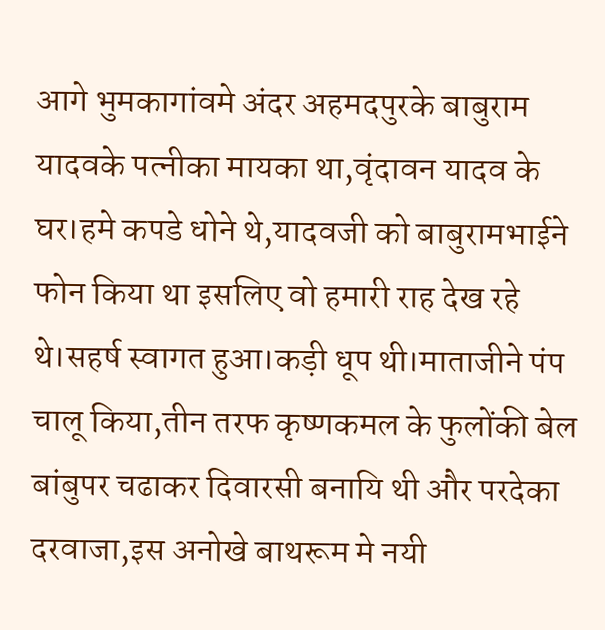आगे भुमकागांवमे अंदर अहमदपुरके बाबुराम यादवके पत्नीका मायका था,वृंदावन यादव के घर।हमे कपडे धोने थे,यादवजी को बाबुरामभाईने फोन किया था इसलिए वो हमारी राह देख रहे थे।सहर्ष स्वागत हुआ।कड़ी धूप थी।माताजीने पंप चालू किया,तीन तरफ कृष्णकमल के फुलोंकी बेल बांबुपर चढाकर दिवारसी बनायि थी और परदेका दरवाजा,इस अनोखे बाथरूम मे नयी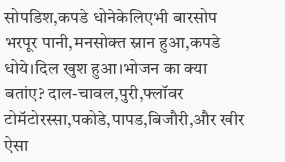सोपडिश,कपडे धोनेकेलिएभी बारसोप भरपूर पानी,मनसोक्त स्नान हुआ,कपडे धोये।दिल खुश हुआ।भोजन का क्या बतांए? दाल-चावल,पुरी,फ्लॉवर टोमॅटोरस्सा,पकोडे,पापड,बिजौरी,और खीर ऐसा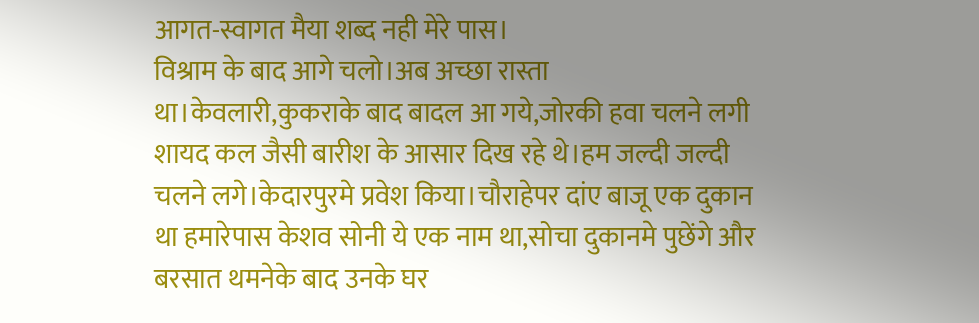आगत-स्वागत मैया शब्द नही मेरे पास।
विश्राम के बाद आगे चलो।अब अच्छा रास्ता था।केवलारी,कुकराके बाद बादल आ गये,जोरकी हवा चलने लगी शायद कल जैसी बारीश के आसार दिख रहे थे।हम जल्दी जल्दी चलने लगे।केदारपुरमे प्रवेश किया।चौराहेपर दांए बाजू एक दुकान था हमारेपास केशव सोनी ये एक नाम था,सोचा दुकानमे पुछेंगे और बरसात थमनेके बाद उनके घर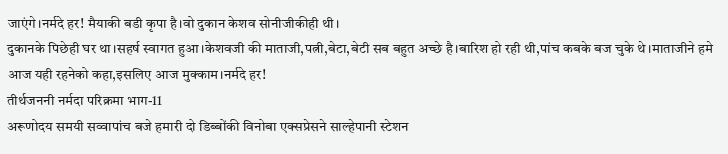जाएंगे।नर्मदे हर! मैयाकी बडी कृपा है।वो दुकान केशव सोनीजीकीही थी।
दुकानके पिछेही घर था।सहर्ष स्वागत हुआ।केशवजी की माताजी,पत्नी,बेटा,बेटी सब बहुत अच्छे है।बारिश हो रही थी,पांच कबके बज चुके थे।माताजीने हमे आज यही रहनेको कहा,इसलिए आज मुक्काम।नर्मदे हर!
तीर्थजननी नर्मदा परिक्रमा भाग-11
अरूणोदय समयी सव्वापांच बजे हमारी दो डिब्बोंकी विनोबा एक्सप्रेसने साल्हेपानी स्टेशन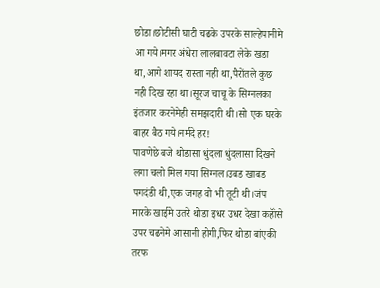छोडा।छोटीसी घाटी चढके उपरके साल्हेपानीमे आ गये।मगर अंधेरा लालबावटा लेके खडा था,आगे शायद रास्ता नही था,पैरोंतले कुछ नही दिख रहा था।सूरज चाचू के सिग्नलका इंतजार करनेमेही समझदारी थी।सो एक घरके बाहर बैठ गये।नर्मदे हर!
पावणेछे बजे थोडासा धुंदला धुंदलासा दिखने लगा चलो मिल गया सिग्नल।उबड खाबड पगदंडी थी,एक जगह वो भी तूटी थी।जंप मारके खाईमे उतरे थोडा इधर उधर देखा कहॉंसे उपर चढनेमे आसानी होगी,फिर थोडा बांएकी तरफ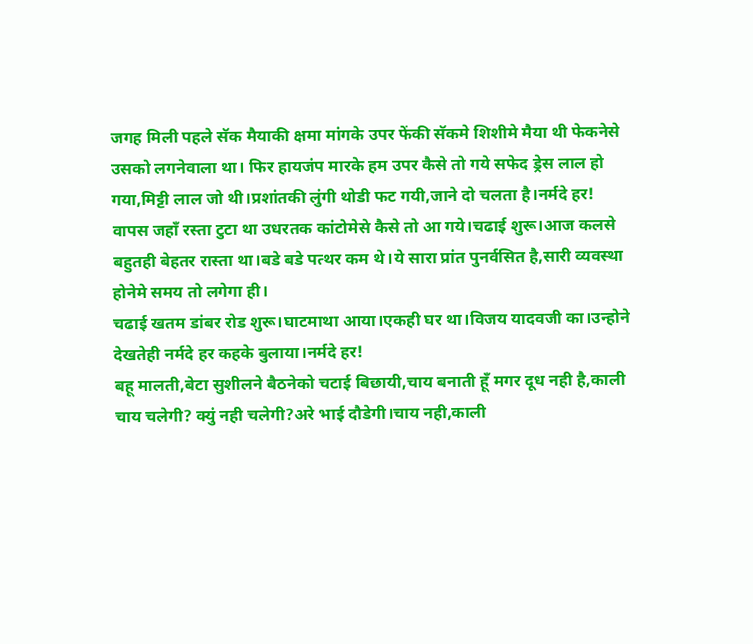जगह मिली पहले सॅक मैयाकी क्षमा मांगके उपर फेंकी सॅकमे शिशीमे मैया थी फेकनेसे उसको लगनेवाला था। फिर हायजंप मारके हम उपर कैसे तो गये सफेद ड्रेस लाल हो गया,मिट्टी लाल जो थी।प्रशांतकी लुंगी थोडी फट गयी,जाने दो चलता है।नर्मदे हर!
वापस जहॉं रस्ता टुटा था उधरतक कांटोमेसे कैसे तो आ गये।चढाई शुरू।आज कलसे बहुतही बेहतर रास्ता था।बडे बडे पत्थर कम थे।ये सारा प्रांत पुनर्वसित है,सारी व्यवस्था होनेमे समय तो लगेगा ही।
चढाई खतम डांबर रोड शुरू।घाटमाथा आया।एकही घर था।विजय यादवजी का।उन्होने देखतेही नर्मदे हर कहके बुलाया।नर्मदे हर!
बहू मालती,बेटा सुशीलने बैठनेको चटाई बिछायी,चाय बनाती हूँ मगर दूध नही है,काली चाय चलेगी? क्युं नही चलेगी?अरे भाई दौडेगी।चाय नही,काली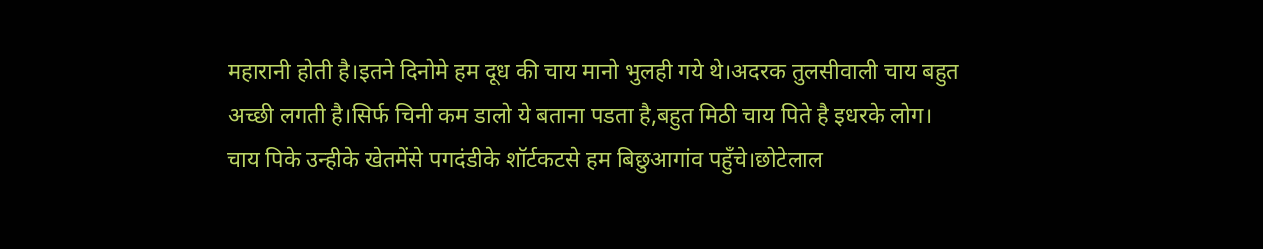महारानी होती है।इतने दिनोमे हम दूध की चाय मानो भुलही गये थे।अदरक तुलसीवाली चाय बहुत अच्छी लगती है।सिर्फ चिनी कम डालो ये बताना पडता है,बहुत मिठी चाय पिते है इधरके लोग।
चाय पिके उन्हीके खेतमेंसे पगदंडीके शॉर्टकटसे हम बिछुआगांव पहुँचे।छोटेलाल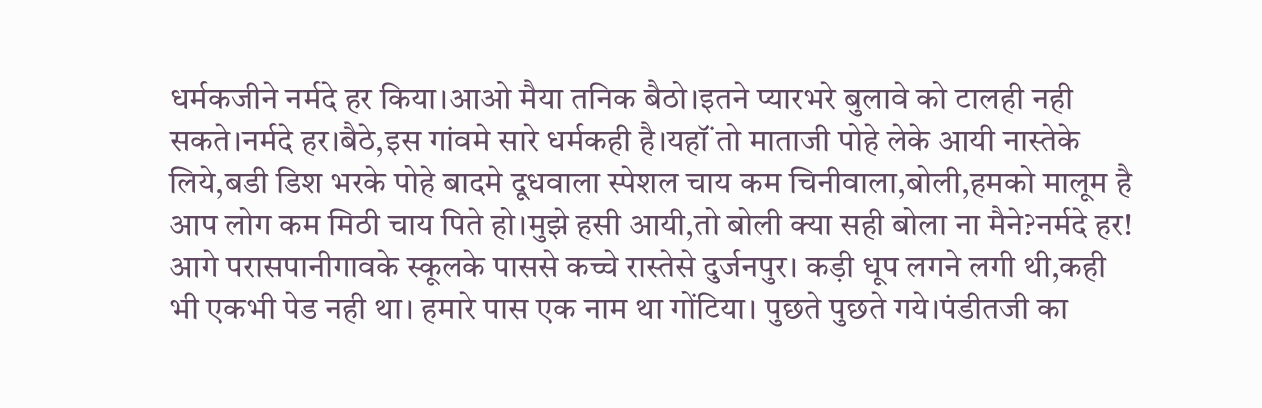धर्मकजीने नर्मदे हर किया।आओ मैया तनिक बैठो।इतने प्यारभरे बुलावे को टालही नही सकते।नर्मदे हर।बैठे,इस गांवमे सारे धर्मकही है।यहॉं तो माताजी पोहे लेके आयी नास्तेके लिये,बडी डिश भरके पोहे बादमे दूधवाला स्पेशल चाय कम चिनीवाला,बोली,हमको मालूम है आप लोग कम मिठी चाय पिते हो।मुझे हसी आयी,तो बोली क्या सही बोला ना मैने?नर्मदे हर!
आगे परासपानीगावके स्कूलके पाससे कच्चे रास्तेसे दुर्जनपुर। कड़ी धूप लगने लगी थी,कही भी एकभी पेड नही था। हमारे पास एक नाम था गोंटिया। पुछते पुछते गये।पंडीतजी का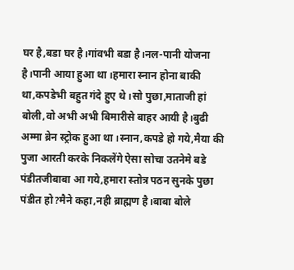घर है,बडा घर है।गांवभी बडा है।नल-पानी योजना है।पानी आया हुआ था।हमारा स्नान होना बाकी था,कपडेभी बहुत गंदे हुए थे।सो पुछा,माताजी हां बोली,वो अभी अभी बिमारीसे बाहर आयी है।बुढी अम्मा ब्रेन स्ट्रोक हुआ था।स्नान,कपडे हो गये,मैया की पुजा आरती करके निकलेंगे ऐसा सोचा उतनेमे बडे पंडीतजीबाबा आ गये,हमारा स्तोत्र पठन सुनके पुछा पंडीत हो?मैने कहा,नही ब्राह्मण है।बाबा बोले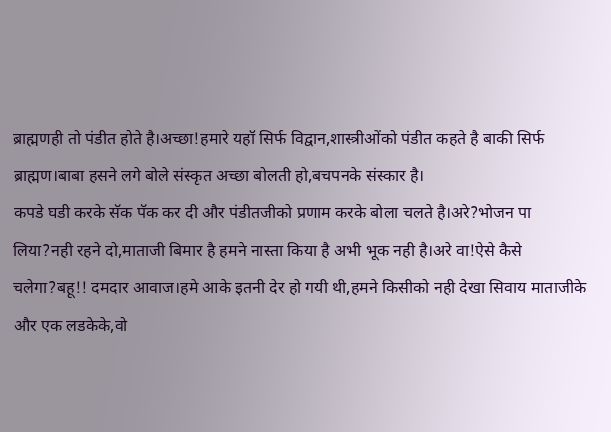ब्राह्मणही तो पंडीत होते है।अच्छा!हमारे यहॉ सिर्फ विद्वान,शास्त्रीओंको पंडीत कहते है बाकी सिर्फ ब्राह्मण।बाबा हसने लगे बोले संस्कृत अच्छा बोलती हो,बचपनके संस्कार है।
कपडे घडी करके सॅक पॅक कर दी और पंडीतजीको प्रणाम करके बोला चलते है।अरे?भोजन पा लिया?नही रहने दो,माताजी बिमार है हमने नास्ता किया है अभी भूक नही है।अरे वा!ऐसे कैसे चलेगा?बहू!! दमदार आवाज।हमे आके इतनी देर हो गयी थी,हमने किसीको नही देखा सिवाय माताजीके और एक लडकेके,वो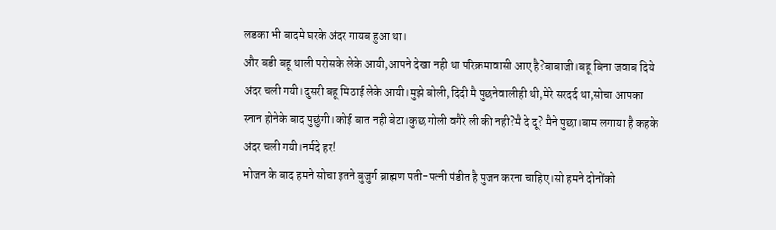लडका भी बादमे घरके अंदर गायब हुआ था।
और बडी बहू थाली परोसके लेके आयी,आपने देखा नही था परिक्रमावासी आए है?बाबाजी।बहू बिना जवाब दिये अंदर चली गयी।दुसरी बहू मिठाई लेके आयी।मुझे बोली,दिदी मै पुछनेवालीही थी,मेरे सरदर्द था,सोचा आपका स्नान होनेके बाद पुछुंगी।कोई बात नही बेटा।कुछ गोली वगैरे ली की नही?मै दे दू? मैने पुछा।बाम लगाया है कहके अंदर चली गयी।नर्मदे हर!
भोजन के बाद हमने सोचा इतने बुजुर्ग ब्राह्मण पती-पत्नी पंडीत है पुजन करना चाहिए।सो हमने दोनोंको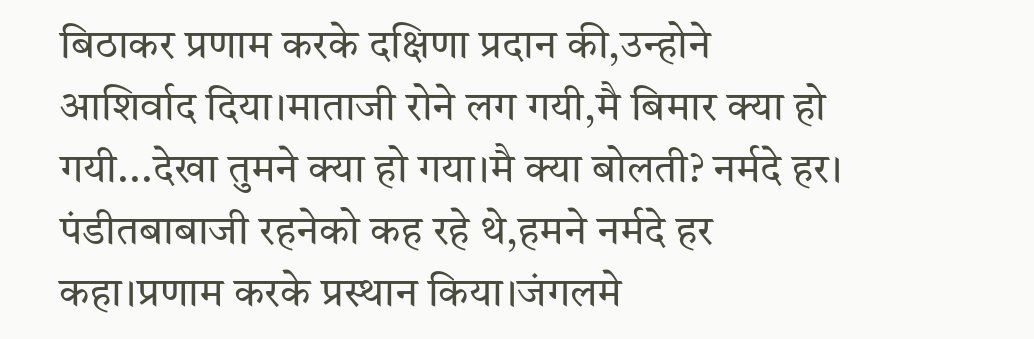बिठाकर प्रणाम करके दक्षिणा प्रदान की,उन्होने आशिर्वाद दिया।माताजी रोने लग गयी,मै बिमार क्या हो गयी...देखा तुमने क्या हो गया।मै क्या बोलती? नर्मदे हर।
पंडीतबाबाजी रहनेको कह रहे थे,हमने नर्मदे हर कहा।प्रणाम करके प्रस्थान किया।जंगलमे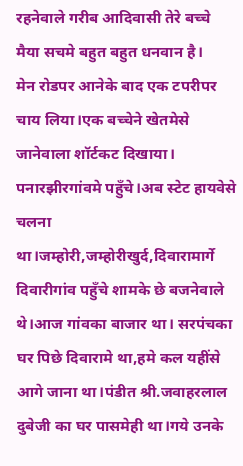रहनेवाले गरीब आदिवासी तेरे बच्चे मैया सचमे बहुत बहुत धनवान है।
मेन रोडपर आनेके बाद एक टपरीपर चाय लिया।एक बच्चेने खेतमेसे जानेवाला शॉर्टकट दिखाया। पनारझीरगांवमे पहुँचे।अब स्टेट हायवेसे चलना था।जम्होरी,जम्होरीखुर्द,दिवारामार्गे दिवारीगांव पहुँचे शामके छे बजनेवाले थे।आज गांवका बाजार था। सरपंचका घर पिछे दिवारामे था,हमे कल यहींसे आगे जाना था।पंडीत श्री.जवाहरलाल दुबेजी का घर पासमेही था।गये उनके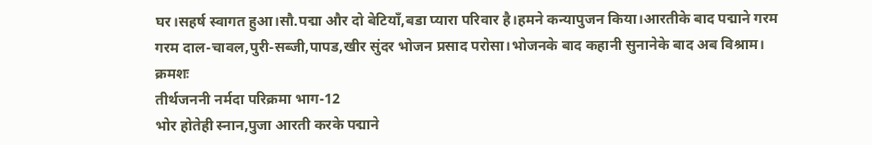घर।सहर्ष स्वागत हुआ।सौ.पद्मा और दो बेटियॉं,बडा प्यारा परिवार है।हमने कन्यापुजन किया।आरतीके बाद पद्माने गरम गरम दाल-चावल,पुरी-सब्जी,पापड,खीर सुंदर भोजन प्रसाद परोसा।भोजनके बाद कहानी सुनानेके बाद अब विश्राम।
क्रमशः
तीर्थजननी नर्मदा परिक्रमा भाग-12
भोर होतेही स्नान,पुजा आरती करके पद्माने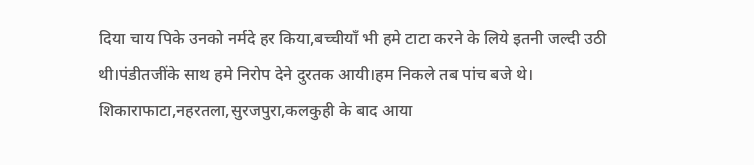दिया चाय पिके उनको नर्मदे हर किया,बच्चीयॉं भी हमे टाटा करने के लिये इतनी जल्दी उठी थी।पंडीतजींके साथ हमे निरोप देने दुरतक आयी।हम निकले तब पांच बजे थे।
शिकाराफाटा,नहरतला,सुरजपुरा,कलकुही के बाद आया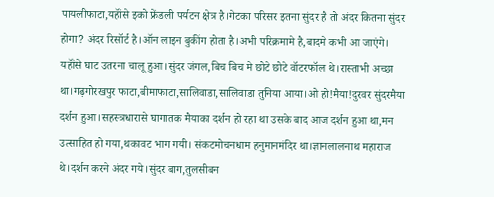पायलीफाटा,यहॉंसे इको फ्रेंडली पर्यटन क्षेत्र है।गेटका परिसर इतना सुंदर है तो अंदर कितना सुंदर होगा? अंदर रिसॉर्ट है।ऑन लाइन बुकींग होता है।अभी परिक्रमामे है,बादमे कभी आ जाएंगे।
यहॉंसे घाट उतरना चालू हुआ।सुंदर जंगल,बिच बिच मे छोटे छोटे वॉटरफॉल थे।रास्ताभी अच्छा था।गढ़गोरखपुर फाटा,बीमाफाटा,सालिवाडा,सालिवाडा तुनिया आया।ओ हो!मैया!दुरवर सुंदरमैया दर्शन हुआ।सहस्त्रधारासे घागातक मैयाका दर्शन हो रहा था उसके बाद आज दर्शन हुआ था,मन उत्साहित हो गया,थकावट भाग गयी। संकटमोचनधाम हनुमानमंदिर था।ज्ञानलालनाथ महाराज थे।दर्शन करने अंदर गये।सुंदर बाग,तुलसीबन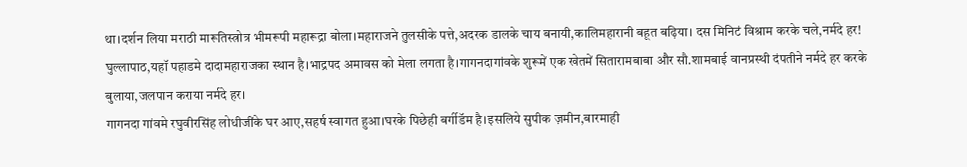था।दर्शन लिया मराठी मारूतिस्त्रोत्र भीमरूपी महारूद्रा बोला।महाराजने तुलसीके पत्ते,अदरक डालके चाय बनायी,कालिमहारानी बहूत बढ़िया। दस मिनिटं विश्राम करके चले,नर्मदे हर!
घुल्लापाठ,यहॉ पहाडमे दादामहाराजका स्थान है।भाद्रपद अमावस को मेला लगता है।गागनदागांवके शुरूमें एक खेतमें सितारामबाबा और सौ.शामबाई वानप्रस्थी दंपतीने नर्मदे हर करके बुलाया,जलपान कराया नर्मदे हर।
गागनदा गांवमे रघुवीरसिंह लोधीजींके घर आए,सहर्ष स्वागत हुआ।घरके पिछेही बर्गीडॅम है।इसलिये सुपीक ज़मीन,बारमाही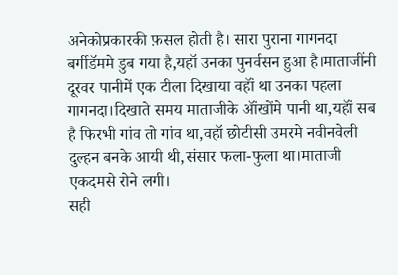अनेकोप्रकारकी फ़सल होती है। सारा पुराना गागनदा बर्गीडॅममे डुब गया है,यहॉ उनका पुनर्वसन हुआ है।माताजींनी दूरवर पानीमें एक टीला दिखाया वहॉं था उनका पहला गागनदा।दिखाते समय माताजीके ऑंखोंमे पानी था,यहॉं सब है फिरभी गांव तो गांव था,वहॉ छोटीसी उमरमे नवीनवेली दुल्हन बनके आयी थी,संसार फला-फुला था।माताजी एकदमसे रोने लगी।
सही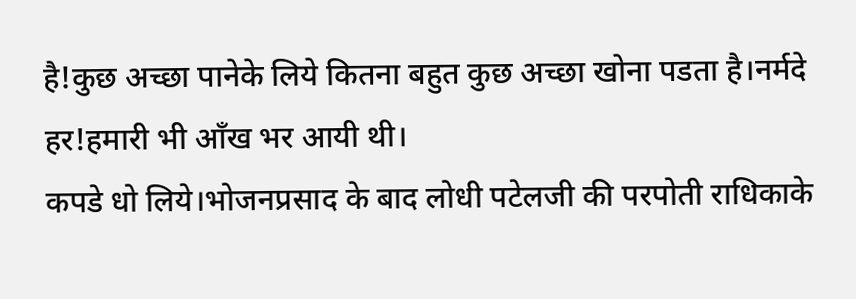है!कुछ अच्छा पानेके लिये कितना बहुत कुछ अच्छा खोना पडता है।नर्मदे हर!हमारी भी ऑंख भर आयी थी।
कपडे धो लिये।भोजनप्रसाद के बाद लोधी पटेलजी की परपोती राधिकाके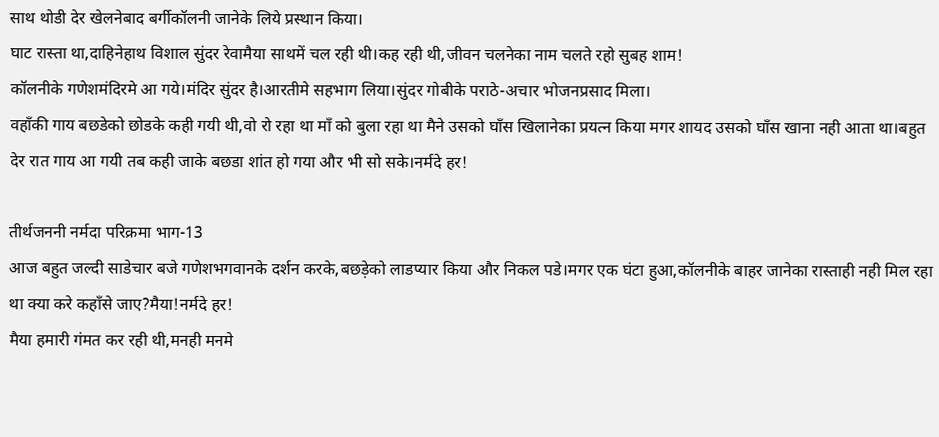साथ थोडी देर खेलनेबाद बर्गीकॉलनी जानेके लिये प्रस्थान किया।
घाट रास्ता था,दाहिनेहाथ विशाल सुंदर रेवामैया साथमें चल रही थी।कह रही थी,जीवन चलनेका नाम चलते रहो सुबह शाम!
कॉलनीके गणेशमंदिरमे आ गये।मंदिर सुंदर है।आरतीमे सहभाग लिया।सुंदर गोबीके पराठे-अचार भोजनप्रसाद मिला।
वहॉंकी गाय बछडेको छोडके कही गयी थी,वो रो रहा था मॉं को बुला रहा था मैने उसको घॉंस खिलानेका प्रयत्न किया मगर शायद उसको घॉंस खाना नही आता था।बहुत देर रात गाय आ गयी तब कही जाके बछडा शांत हो गया और भी सो सके।नर्मदे हर!

तीर्थजननी नर्मदा परिक्रमा भाग-13
आज बहुत जल्दी साडेचार बजे गणेशभगवानके दर्शन करके,बछड़ेको लाडप्यार किया और निकल पडे।मगर एक घंटा हुआ,कॉलनीके बाहर जानेका रास्ताही नही मिल रहा था क्या करे कहॉंसे जाए?मैया!नर्मदे हर!
मैया हमारी गंमत कर रही थी,मनही मनमे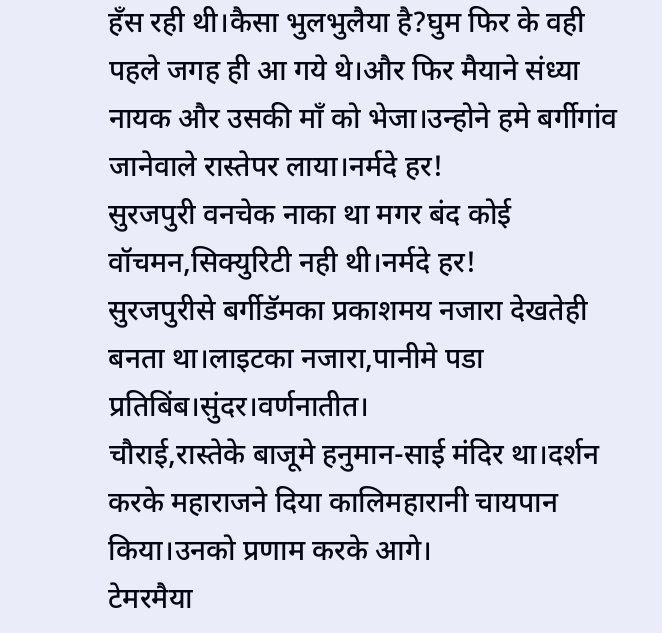हँस रही थी।कैसा भुलभुलैया है?घुम फिर के वही पहले जगह ही आ गये थे।और फिर मैयाने संध्या नायक और उसकी मॉं को भेजा।उन्होने हमे बर्गीगांव जानेवाले रास्तेपर लाया।नर्मदे हर!
सुरजपुरी वनचेक नाका था मगर बंद कोई वॉचमन,सिक्युरिटी नही थी।नर्मदे हर!
सुरजपुरीसे बर्गीडॅमका प्रकाशमय नजारा देखतेही बनता था।लाइटका नजारा,पानीमे पडा प्रतिबिंब।सुंदर।वर्णनातीत।
चौराई,रास्तेके बाजूमे हनुमान-साई मंदिर था।दर्शन करके महाराजने दिया कालिमहारानी चायपान किया।उनको प्रणाम करके आगे।
टेमरमैया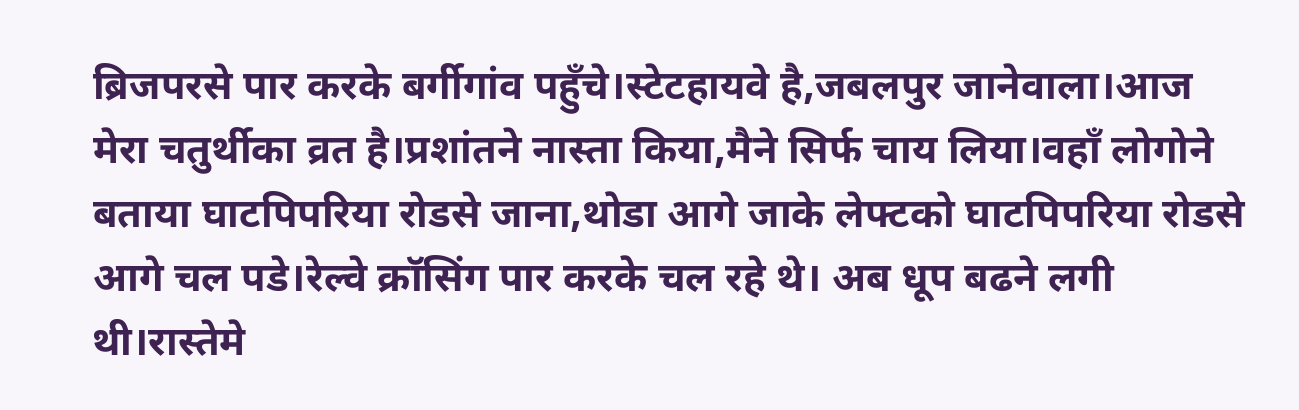ब्रिजपरसे पार करके बर्गीगांव पहुँचे।स्टेटहायवे है,जबलपुर जानेवाला।आज मेरा चतुर्थीका व्रत है।प्रशांतने नास्ता किया,मैने सिर्फ चाय लिया।वहॉं लोगोने बताया घाटपिपरिया रोडसे जाना,थोडा आगे जाके लेफ्टको घाटपिपरिया रोडसे आगे चल पडे।रेल्वे क्रॉसिंग पार करके चल रहे थे। अब धूप बढने लगी थी।रास्तेमे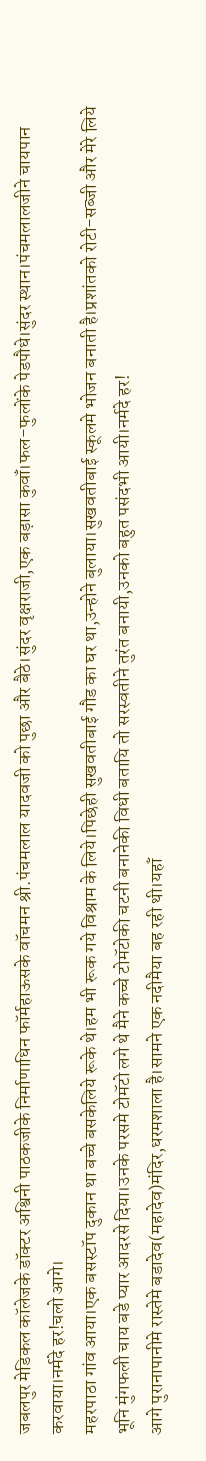जबलपुर मेडिकल कॉलेजके डॉक्टर अश्विनी पाठकजीके निर्माणाधिन फॉर्महाऊसके वॉचमन श्री.पंचमलाल यादवजी को पुछा और बैठे।सुंदर वृक्षराजी,एक बड़ासा कुवॉं।फल-फुलोंके पेडपौधे।सुंदर स्थान।पंचमलालजीने चायपान करवाया।नर्मदे हर!चलो आगे।
महरपाठा गांव आया।एक बसस्टॉप दुकान था बच्चे बसकेलिये रूके थे।हम भी रूक गये विश्राम के लिये।पिछेही सुखवतीबाई गौड का घर था,उन्होने बुलाया।सुखवतीबाई स्कूलमे भोजन बनाती है।प्रशांतको रोटी-सब्जी और मेरे लिये भूनि मुंगफली चाय बडे प्यार आदरसे दिया।उनके परसमे टोमॅटो लगे थे मैने कच्चे टोमॅटोकी चटनी बनानेकी विधी बतायि तो सरस्वतीने तुरंत बनायी,उनको बहुत पसंदभी आयी।नर्मदे हर!
आगे पुरानापानीमे रास्तेमे बडादेव(महादेव)मंदिर,धरमशाला है।सामने एक नदीमैया बह रही थी।यहॉं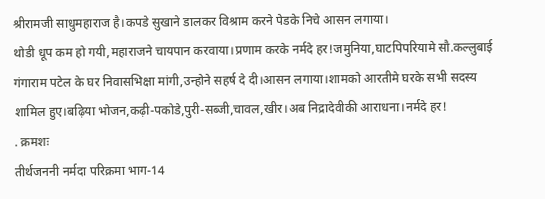श्रीरामजी साधुमहाराज है।कपडे सुखाने डालकर विश्राम करने पेडके निचे आसन लगाया।
थोडी धूप कम हो गयी,महाराजने चायपान करवाया।प्रणाम करके नर्मदे हर!जमुनिया,घाटपिपरियामे सौ.कल्लुबाई गंगाराम पटेल के घर निवासभिक्षा मांगी,उन्होने सहर्ष दे दी।आसन लगाया।शामको आरतीमे घरके सभी सदस्य शामिल हुए।बढ़िया भोजन,कढ़ी-पकोडे,पुरी-सब्जी,चावल,खीर।अब निद्रादेवीकी आराधना।नर्मदे हर!
. क्रमशः
तीर्थजननी नर्मदा परिक्रमा भाग-14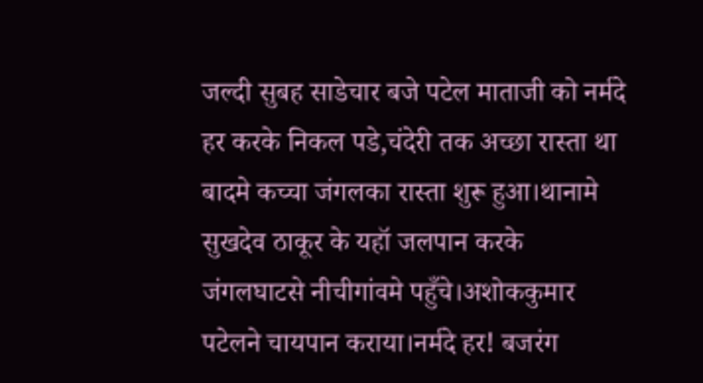जल्दी सुबह साडेचार बजे पटेल माताजी को नर्मदे हर करके निकल पडे,चंदेरी तक अच्छा रास्ता था बादमे कच्चा जंगलका रास्ता शुरू हुआ।थानामे सुखदेव ठाकूर के यहॉ जलपान करके जंगलघाटसे नीचीगांवमे पहुँचे।अशोककुमार पटेलने चायपान कराया।नर्मदे हर! बजरंग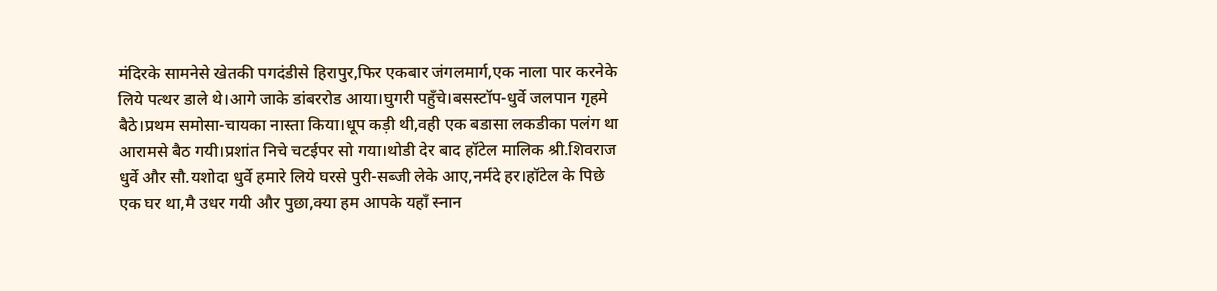मंदिरके सामनेसे खेतकी पगदंडीसे हिरापुर,फिर एकबार जंगलमार्ग,एक नाला पार करनेके लिये पत्थर डाले थे।आगे जाके डांबररोड आया।घुगरी पहुँचे।बसस्टॉप-धुर्वे जलपान गृहमे बैठे।प्रथम समोसा-चायका नास्ता किया।धूप कड़ी थी,वही एक बडासा लकडीका पलंग था आरामसे बैठ गयी।प्रशांत निचे चटईपर सो गया।थोडी देर बाद हॉटेल मालिक श्री.शिवराज धुर्वे और सौ.यशोदा धुर्वे हमारे लिये घरसे पुरी-सब्जी लेके आए,नर्मदे हर।हॉटेल के पिछे एक घर था,मै उधर गयी और पुछा,क्या हम आपके यहॉं स्नान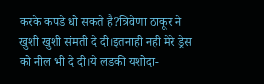करके कपडे धो सकते है?त्रिवेणा ठाकूर ने खुशी खुशी संमती दे दी।इतनाही नही मेरे ड्रेस को नील भी दे दी।ये लडकी यशोदा-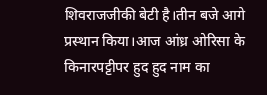शिवराजजीकी बेटी है।तीन बजे आगे प्रस्थान किया।आज आंध्र ओरिसा के किनारपट्टीपर हुद हुद नाम का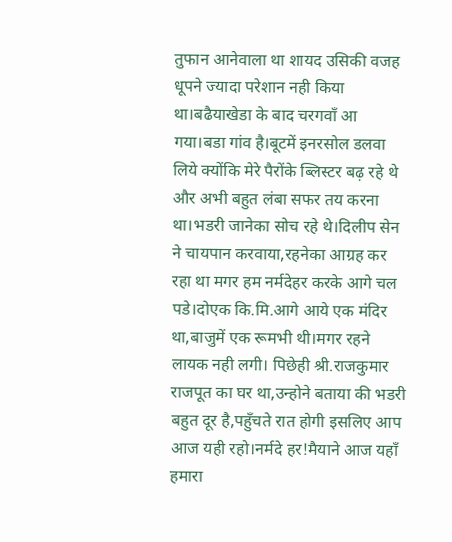तुफान आनेवाला था शायद उसिकी वजह धूपने ज्यादा परेशान नही किया था।बढैयाखेडा के बाद चरगवॉं आ गया।बडा गांव है।बूटमें इनरसोल डलवा लिये क्योंकि मेरे पैरोंके ब्लिस्टर बढ़ रहे थे और अभी बहुत लंबा सफर तय करना था।भडरी जानेका सोच रहे थे।दिलीप सेन ने चायपान करवाया,रहनेका आग्रह कर रहा था मगर हम नर्मदेहर करके आगे चल पडे।दोएक कि.मि.आगे आये एक मंदिर था,बाजुमें एक रूमभी थी।मगर रहने लायक नही लगी। पिछेही श्री.राजकुमार राजपूत का घर था,उन्होने बताया की भडरी बहुत दूर है,पहुँचते रात होगी इसलिए आप आज यही रहो।नर्मदे हर!मैयाने आज यहॉं हमारा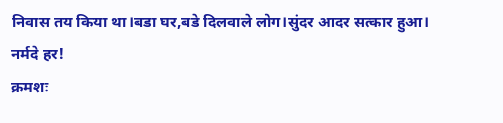निवास तय किया था।बडा घर,बडे दिलवाले लोग।सुंदर आदर सत्कार हुआ। नर्मदे हर!
क्रमशः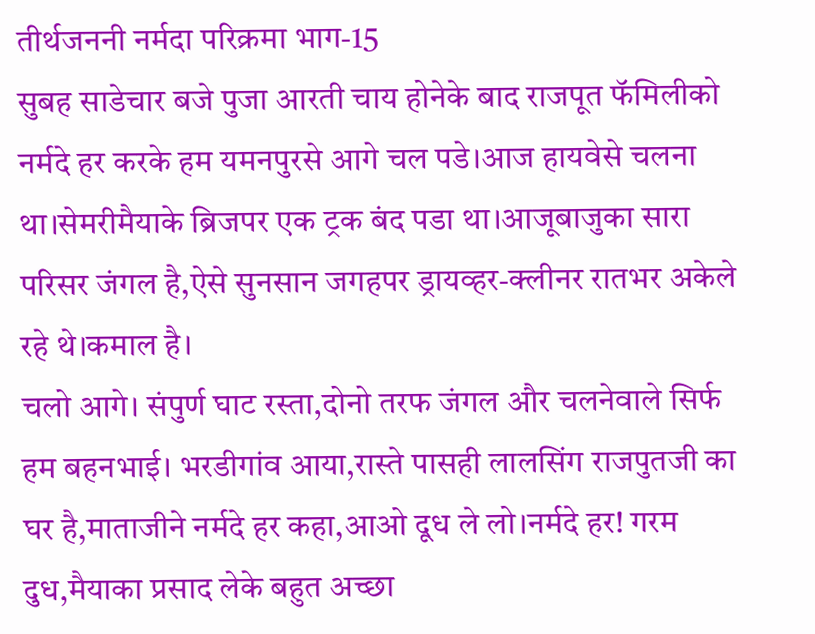तीर्थजननी नर्मदा परिक्रमा भाग-15
सुबह साडेचार बजे पुजा आरती चाय होनेके बाद राजपूत फॅमिलीको नर्मदे हर करके हम यमनपुरसे आगे चल पडे।आज हायवेसे चलना था।सेमरीमैयाके ब्रिजपर एक ट्रक बंद पडा था।आजूबाजुका सारा परिसर जंगल है,ऐसे सुनसान जगहपर ड्रायव्हर-क्लीनर रातभर अकेले रहे थे।कमाल है।
चलो आगे। संपुर्ण घाट रस्ता,दोनो तरफ जंगल और चलनेवाले सिर्फ हम बहनभाई। भरडीगांव आया,रास्ते पासही लालसिंग राजपुतजी का घर है,माताजीने नर्मदे हर कहा,आओ दूध ले लो।नर्मदे हर! गरम दुध,मैयाका प्रसाद लेके बहुत अच्छा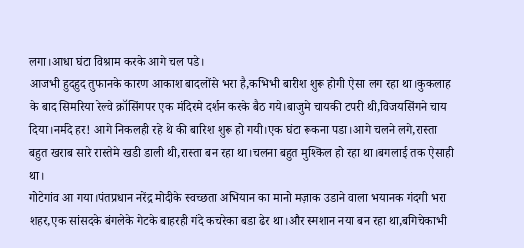लगा।आधा घंटा विश्राम करके आगे चल पडे।
आजभी हुदहुद तुफानके कारण आकाश बादलोंसे भरा है,कभिभी बारीश शुरू होगी ऐसा लग रहा था।कुकलाह के बाद सिमरिया रेल्वे क्रॉसिंगपर एक मंदिरमे दर्शन करके बैठ गये।बाजुमे चायकी टपरी थी,विजयसिंगने चाय दिया।नर्मदे हर! आगे निकलही रहे थे की बारिश शुरू हो गयी।एक घंटा रूकना पडा।आगे चलने लगे,रास्ता बहुत खराब सारे रास्तेमे खडी डाली थी,रास्ता बन रहा था।चलना बहुत मुश्किल हो रहा था।बगलाई तक ऐसाही था।
गोटेगांव आ गया।पंतप्रधान नरेंद्र मोदीके स्वच्छता अभियान का मानो मज़ाक उडाने वाला भयानक गंदगी भरा शहर,एक सांसदके बंगलेके गेटके बाहरही गंदे कचरेका बडा ढेर था।और स्मशान नया बन रहा था,बगिचेकाभी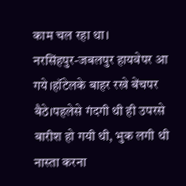काम चल रहा था।
नरसिंहपुर-जबलपुर हायवेपर आ गये।हॉटेलके बाहर रखे बेंचपर बैठे।पहलेसे गंदगी थी ही उपरसे बारीश हो गयी थी, भुक लगी थी नास्ता करना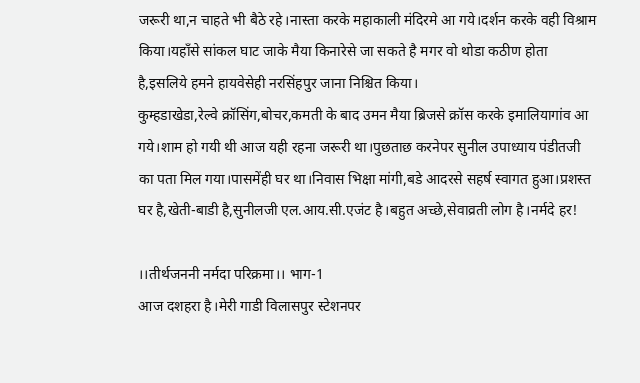जरूरी था,न चाहते भी बैठे रहे।नास्ता करके महाकाली मंदिरमे आ गये।दर्शन करके वही विश्राम किया।यहॉंसे सांकल घाट जाके मैया किनारेसे जा सकते है मगर वो थोडा कठीण होता है,इसलिये हमने हायवेसेही नरसिंहपुर जाना निश्चित किया।
कुम्हडाखेडा,रेल्वे क्रॉसिंग,बोचर,कमती के बाद उमन मैया ब्रिजसे क्रॉस करके इमालियागांव आ गये।शाम हो गयी थी आज यही रहना जरूरी था।पुछताछ करनेपर सुनील उपाध्याय पंडीतजी का पता मिल गया।पासमेंही घर था।निवास भिक्षा मांगी,बडे आदरसे सहर्ष स्वागत हुआ।प्रशस्त घर है,खेती-बाडी है,सुनीलजी एल.आय.सी.एजंट है।बहुत अच्छे,सेवाव्रती लोग है।नर्मदे हर!

।।तीर्थजननी नर्मदा परिक्रमा।। भाग-1
आज दशहरा है।मेरी गाडी विलासपुर स्टेशनपर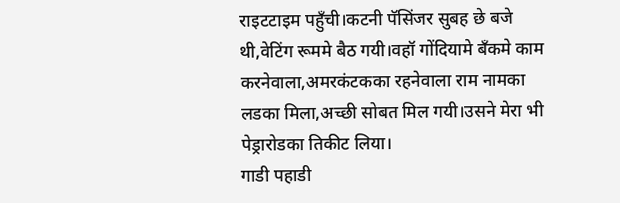राइटटाइम पहुँची।कटनी पॅसिंजर सुबह छे बजे थी,वेटिंग रूममे बैठ गयी।वहॉ गोंदियामे बॅंकमे काम करनेवाला,अमरकंटकका रहनेवाला राम नामका लडका मिला,अच्छी सोबत मिल गयी।उसने मेरा भी पेड्रारोडका तिकीट लिया।
गाडी पहाडी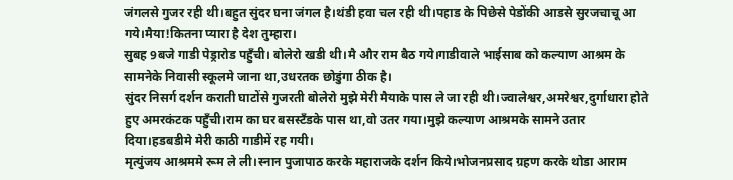जंगलसे गुजर रही थी।बहुत सुंदर घना जंगल है।थंडी हवा चल रही थी।पहाड के पिछेसे पेडोंकी आडसे सुरजचाचू आ गये।मैया!कितना प्यारा है देश तुम्हारा।
सुबह 9बजे गाडी पेड्रारोड पहुँची। बोलेरो खडी थी।मै और राम बैठ गये।गाडीवाले भाईसाब को कल्याण आश्रम के सामनेके निवासी स्कूलमे जाना था,उधरतक छोडुंगा ठीक है।
सुंदर निसर्ग दर्शन कराती घाटोंसे गुजरती बोलेरो मुझे मेरी मैयाके पास ले जा रही थी।ज्वालेश्वर,अमरेश्वर,दुर्गाधारा होते हुए अमरकंटक पहुँची।राम का घर बसस्टॅंडके पास था,वो उतर गया।मुझे कल्याण आश्रमके सामने उतार दिया।हडबडीमे मेरी काठी गाडीमें रह गयी।
मृत्युंजय आश्रममे रूम ले ली।स्नान पुजापाठ करके महाराजके दर्शन किये।भोजनप्रसाद ग्रहण करके थोडा आराम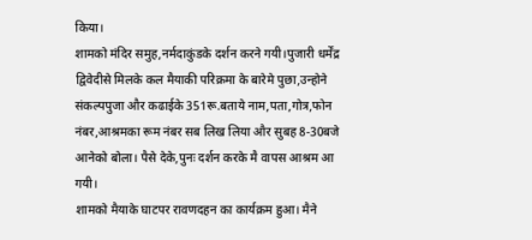किया।
शामको मंदिर समुह,नर्मदाकुंडके दर्शन करने गयी।पुजारी धर्मेंद्र द्विवेदीसे मिलके कल मैयाकी परिक्रमा के बारेमे पुछा,उन्होने संकल्पपुजा और कढाईके 351रू.बताये नाम,पता,गोत्र,फोन नंबर,आश्रमका रूम नंबर सब लिख लिया और सुबह 8-30बजे आनेको बोला। पैसे देके,पुनः दर्शन करके मै वापस आश्रम आ गयी।
शामको मैयाके घाटपर रावणदहन का कार्यक्रम हुआ। मैने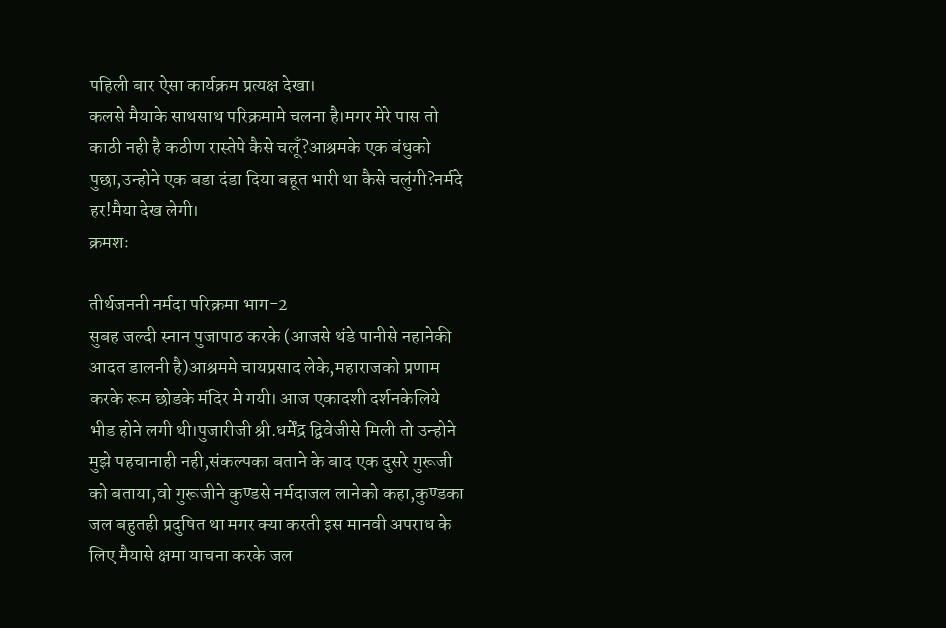पहिली बार ऐसा कार्यक्रम प्रत्यक्ष देखा।
कलसे मैयाके साथसाथ परिक्रमामे चलना है।मगर मेरे पास तो काठी नही है कठीण रास्तेपे कैसे चलूँ?आश्रमके एक बंधुको पुछा,उन्होने एक बडा दंडा दिया बहूत भारी था कैसे चलुंगी?नर्मदे हर!मैया देख लेगी।
क्रमशः

तीर्थजननी नर्मदा परिक्रमा भाग-2
सुबह जल्दी स्नान पुजापाठ करके (आजसे थंडे पानीसे नहानेकी आदत डालनी है)आश्रममे चायप्रसाद लेके,महाराजको प्रणाम करके रूम छोडके मंदिर मे गयी। आज एकादशी दर्शनकेलिये भीड होने लगी थी।पुजारीजी श्री.धर्मेंद्र द्विवेजीसे मिली तो उन्होने मुझे पहचानाही नही,संकल्पका बताने के बाद एक दुसरे गुरूजी को बताया,वो गुरूजीने कुण्डसे नर्मदाजल लानेको कहा,कुण्डका जल बहुतही प्रदुषित था मगर क्या करती इस मानवी अपराध के लिए मैयासे क्षमा याचना करके जल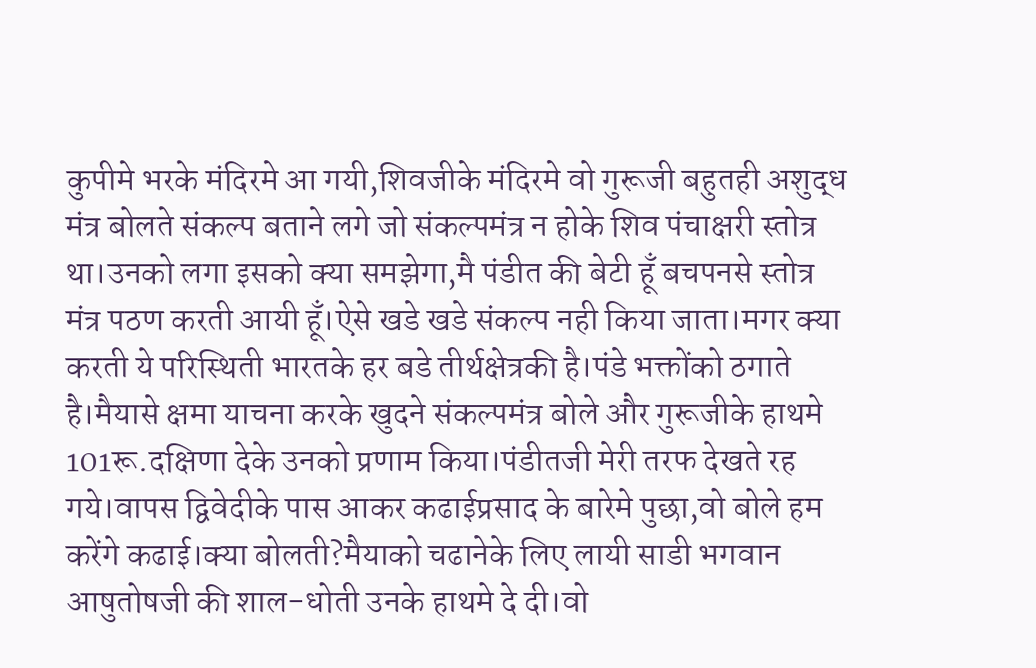कुपीमे भरके मंदिरमे आ गयी,शिवजीके मंदिरमे वो गुरूजी बहुतही अशुद्ध मंत्र बोलते संकल्प बताने लगे जो संकल्पमंत्र न होके शिव पंचाक्षरी स्तोत्र था।उनको लगा इसको क्या समझेगा,मै पंडीत की बेटी हूँ बचपनसे स्तोत्र मंत्र पठण करती आयी हूँ।ऐसे खडे खडे संकल्प नही किया जाता।मगर क्या करती ये परिस्थिती भारतके हर बडे तीर्थक्षेत्रकी है।पंडे भक्तोंको ठगाते है।मैयासे क्षमा याचना करके खुदने संकल्पमंत्र बोले और गुरूजीके हाथमे 101रू.दक्षिणा देके उनको प्रणाम किया।पंडीतजी मेरी तरफ देखते रह गये।वापस द्विवेदीके पास आकर कढाईप्रसाद के बारेमे पुछा,वो बोले हम करेंगे कढाई।क्या बोलती?मैयाको चढानेके लिए लायी साडी भगवान आषुतोषजी की शाल-धोती उनके हाथमे दे दी।वो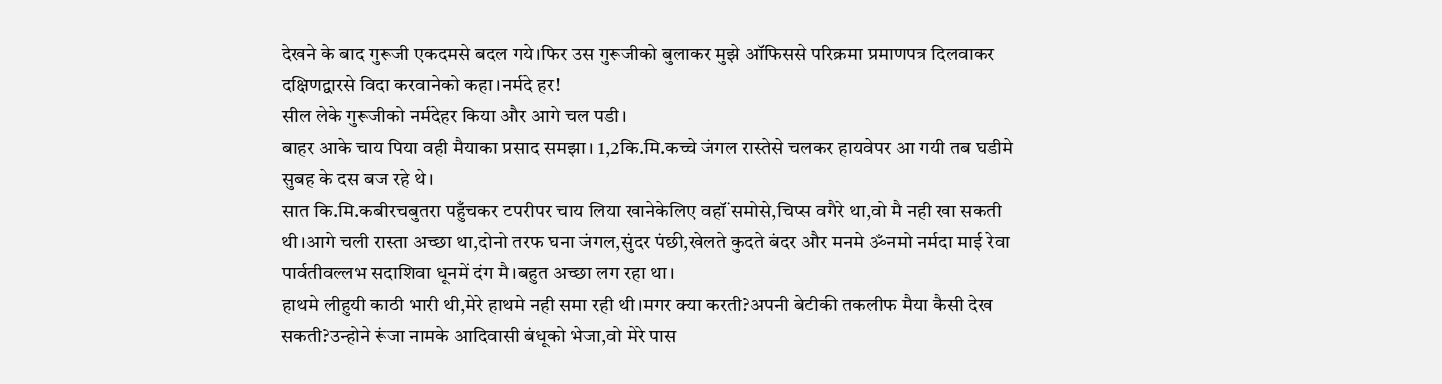देखने के बाद गुरूजी एकदमसे बदल गये।फिर उस गुरूजीको बुलाकर मुझे ऑफिससे परिक्रमा प्रमाणपत्र दिलवाकर दक्षिणद्वारसे विदा करवानेको कहा।नर्मदे हर!
सील लेके गुरूजीको नर्मदेहर किया और आगे चल पडी।
बाहर आके चाय पिया वही मैयाका प्रसाद समझा। 1,2कि.मि.कच्चे जंगल रास्तेसे चलकर हायवेपर आ गयी तब घडीमे सुबह के दस बज रहे थे।
सात कि.मि.कबीरचबुतरा पहुँचकर टपरीपर चाय लिया खानेकेलिए वहॉं समोसे,चिप्स वगैरे था,वो मै नही खा सकती थी।आगे चली रास्ता अच्छा था,दोनो तरफ घना जंगल,सुंदर पंछी,खेलते कुदते बंदर और मनमे ॐनमो नर्मदा माई रेवा पार्वतीवल्लभ सदाशिवा धूनमें दंग मै।बहुत अच्छा लग रहा था।
हाथमे लीहुयी काठी भारी थी,मेरे हाथमे नही समा रही थी।मगर क्या करती?अपनी बेटीकी तकलीफ मैया कैसी देख सकती?उन्होने रूंजा नामके आदिवासी बंधूको भेजा,वो मेरे पास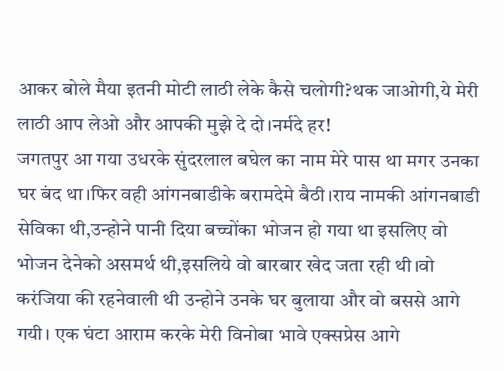आकर बोले मैया इतनी मोटी लाठी लेके कैसे चलोगी?थक जाओगी,ये मेरी लाठी आप लेओ और आपकी मुझे दे दो।नर्मदे हर!
जगतपुर आ गया उधरके सुंदरलाल बघेल का नाम मेरे पास था मगर उनका घर बंद था।फिर वही आंगनबाडीके बरामदेमे बैठी।राय नामकी आंगनबाडी सेविका थी,उन्होने पानी दिया बच्चोंका भोजन हो गया था इसलिए वो भोजन देनेको असमर्थ थी,इसलिये वो बारबार खेद जता रही थी।वो करंजिया की रहनेवाली थी उन्होने उनके घर बुलाया और वो बससे आगे गयी। एक घंटा आराम करके मेरी विनोबा भावे एक्सप्रेस आगे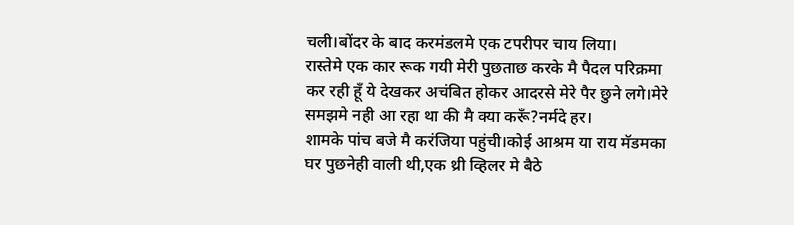चली।बोंदर के बाद करमंडलमे एक टपरीपर चाय लिया।
रास्तेमे एक कार रूक गयी मेरी पुछताछ करके मै पैदल परिक्रमा कर रही हूँ ये देखकर अचंबित होकर आदरसे मेरे पैर छुने लगे।मेरे समझमे नही आ रहा था की मै क्या करूँ?नर्मदे हर।
शामके पांच बजे मै करंजिया पहुंची।कोई आश्रम या राय मॅडमका घर पुछनेही वाली थी,एक थ्री व्हिलर मे बैठे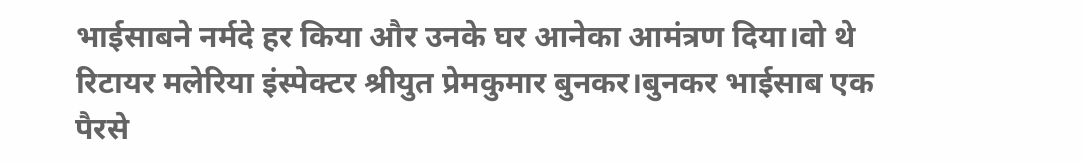भाईसाबने नर्मदे हर किया और उनके घर आनेका आमंत्रण दिया।वो थे रिटायर मलेरिया इंस्पेक्टर श्रीयुत प्रेमकुमार बुनकर।बुनकर भाईसाब एक पैरसे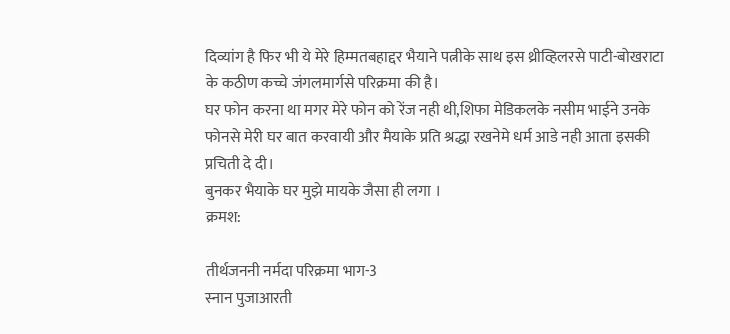दिव्यांग है फिर भी ये मेरे हिम्मतबहाद्दर भैयाने पत्नीके साथ इस थ्रीव्हिलरसे पाटी-बोखराटा के कठीण कच्चे जंगलमार्गसे परिक्रमा की है।
घर फोन करना था मगर मेरे फोन को रेंज नही थी,शिफा मेडिकलके नसीम भाईने उनके फोनसे मेरी घर बात करवायी और मैयाके प्रति श्रद्धा रखनेमे धर्म आडे नही आता इसकी प्रचिती दे दी।
बुनकर भैयाके घर मुझे मायके जैसा ही लगा ।
क्रमश:

तीर्थजननी नर्मदा परिक्रमा भाग-3
स्नान पुजाआरती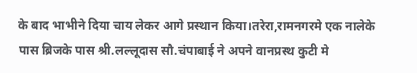के बाद भाभीने दिया चाय लेकर आगे प्रस्थान किया।तरेरा,रामनगरमे एक नालेके पास ब्रिजके पास श्री.लल्लूदास सौ.चंपाबाई ने अपने वानप्रस्थ कुटी मे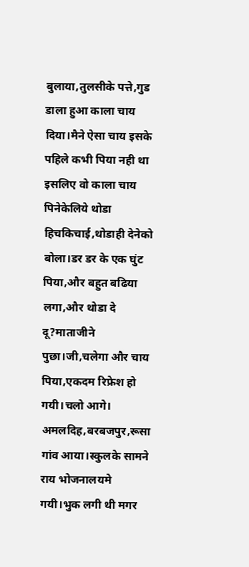बुलाया,तुलसीके पत्ते,गुड डाला हुआ काला चाय दिया।मैने ऐसा चाय इसके पहिले कभी पिया नही था इसलिए वो काला चाय पिनेकेलिये थोडा हिचकिचाई,थोडाही देनेको बोला।डर डर के एक घुंट पिया,और बहुत बढिया लगा,और थोडा दे दू?माताजीने पुछा।जी,चलेगा और चाय पिया,एकदम रिफ्रेश हो गयी।चलो आगे।
अमलदिह,बरबजपुर,रूसा गांव आया।स्कुलके सामने राय भोजनालयमे गयी।भुक लगी थी मगर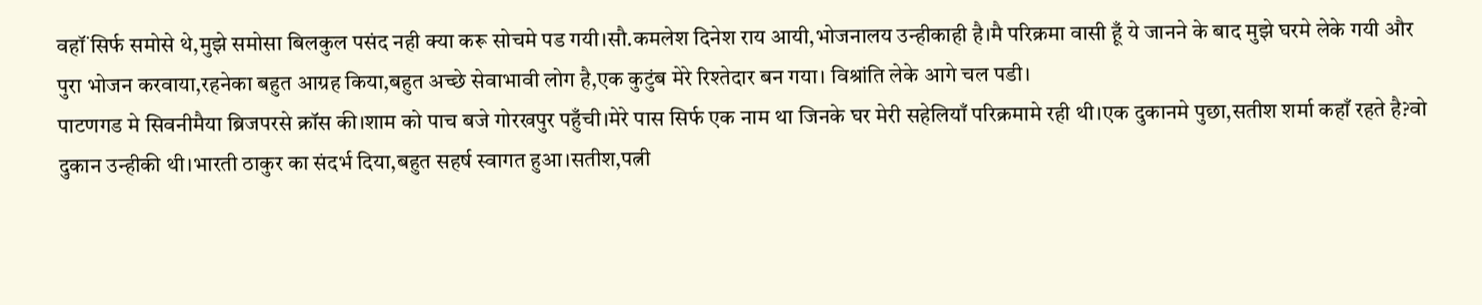वहॉं सिर्फ समोसे थे,मुझे समोसा बिलकुल पसंद नही क्या करू सोचमे पड गयी।सौ.कमलेश दिनेश राय आयी,भोजनालय उन्हीकाही है।मै परिक्रमा वासी हूँ ये जानने के बाद मुझे घरमे लेके गयी और पुरा भोजन करवाया,रहनेका बहुत आग्रह किया,बहुत अच्छे सेवाभावी लोग है,एक कुटुंब मेरे रिश्तेदार बन गया। विश्रांति लेके आगे चल पडी।
पाटणगड मे सिवनीमैया ब्रिजपरसे क्रॉस की।शाम को पाच बजे गोरखपुर पहुँची।मेरे पास सिर्फ एक नाम था जिनके घर मेरी सहेलियाँ परिक्रमामे रही थी।एक दुकानमे पुछा,सतीश शर्मा कहाँ रहते है?वो दुकान उन्हीकी थी।भारती ठाकुर का संदर्भ दिया,बहुत सहर्ष स्वागत हुआ।सतीश,पत्नी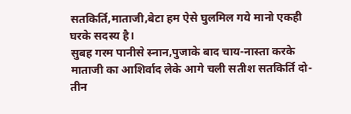सतकिर्ति,माताजी,बेटा हम ऐसे घुलमिल गये मानो एकही घरके सदस्य है।
सुबह गरम पानीसे स्नान,पुजाके बाद चाय-नास्ता करके माताजी का आशिर्वाद लेके आगे चली सतीश सतकिर्ति दो-तीन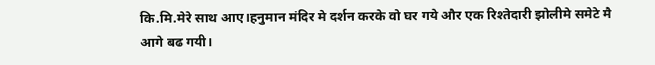कि.मि.मेरे साथ आए।हनुमान मंदिर मे दर्शन करके वो घर गये और एक रिश्तेदारी झोलीमे समेटे मै आगे बढ गयी।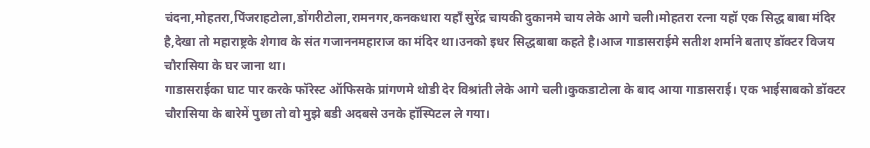चंदना,मोहतरा,पिंजराहटोला,डोंगरीटोला,रामनगर,कनकधारा यहॉं सुरेंद्र चायकी दुकानमे चाय लेके आगे चली।मोहतरा रत्ना यहॉ एक सिद्ध बाबा मंदिर है,देखा तो महाराष्ट्रके शेगाव के संत गजाननमहाराज का मंदिर था।उनको इधर सिद्धबाबा कहते है।आज गाडासराईमे सतीश शर्माने बताए डॉक्टर विजय चौरासिया के घर जाना था।
गाडासराईका घाट पार करके फॉरेस्ट ऑफिसके प्रांगणमे थोडी देर विश्रांती लेके आगे चली।कुकडाटोला के बाद आया गाडासराई। एक भाईसाबको डॉक्टर चौरासिया के बारेमें पुछा तो वो मुझे बडी अदबसे उनके हॉस्पिटल ले गया।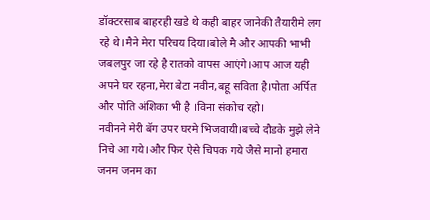डॉक्टरसाब बाहरही खडे थे कही बाहर जानेकी तैयारीमे लग रहे थे।मैने मेरा परिचय दिया।बोले मै और आपकी भाभी जबलपुर जा रहे है रातको वापस आएंगे।आप आज यही अपने घर रहना,मेरा बेटा नवीन,बहू सविता है।पोता अर्पित और पोति अंशिका भी है ।विना संकोच रहो।
नवीनने मेरी बॅग उपर घरमे भिजवायी।बच्चे दौडके मुझे लेने निचे आ गये।और फिर ऐसे चिपक गये जैसे मानो हमारा जनम जनम का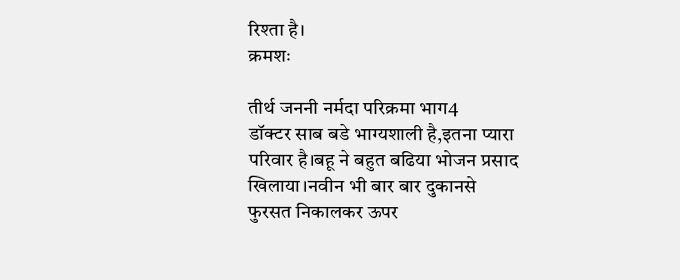रिश्ता है।
क्रमशः

तीर्थ जननी नर्मदा परिक्रमा भाग4
डॉक्टर साब बडे भाग्यशाली है,इतना प्यारा परिवार है।बहू ने बहुत बढिया भोजन प्रसाद खिलाया।नवीन भी बार बार दुकानसे फुरसत निकालकर ऊपर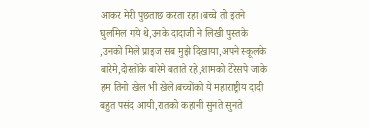आकर मेरी पुछताछ करता रहा।बच्चे तो इतने घुलमिल गये थे,उनके दादाजी ने लिखी पुस्तके ,उनको मिले प्राइज सब मुझे दिखाया,अपने स्कूलके बारेमे,दोस्तोंके बारेमे बताते रहे,शामको टेरेसपे जाके हम तिनो खेल भी खेले।बच्चोंको ये महाराष्ट्रीय दादी बहुत पसंद आयी,रातको कहानी सुनते सुनते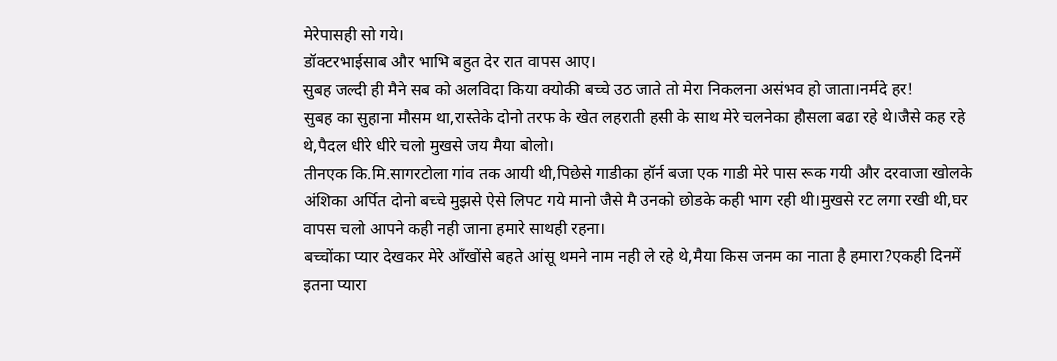मेरेपासही सो गये।
डॉक्टरभाईसाब और भाभि बहुत देर रात वापस आए।
सुबह जल्दी ही मैने सब को अलविदा किया क्योकी बच्चे उठ जाते तो मेरा निकलना असंभव हो जाता।नर्मदे हर!
सुबह का सुहाना मौसम था,रास्तेके दोनो तरफ के खेत लहराती हसी के साथ मेरे चलनेका हौसला बढा रहे थे।जैसे कह रहे थे,पैदल धीरे धीरे चलो मुखसे जय मैया बोलो।
तीनएक कि.मि.सागरटोला गांव तक आयी थी,पिछेसे गाडीका हॉर्न बजा एक गाडी मेरे पास रूक गयी और दरवाजा खोलके अंशिका अर्पित दोनो बच्चे मुझसे ऐसे लिपट गये मानो जैसे मै उनको छोडके कही भाग रही थी।मुखसे रट लगा रखी थी,घर वापस चलो आपने कही नही जाना हमारे साथही रहना।
बच्चोंका प्यार देखकर मेरे ऑंखोंसे बहते आंसू थमने नाम नही ले रहे थे,मैया किस जनम का नाता है हमारा?एकही दिनमें इतना प्यारा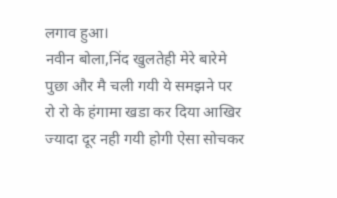लगाव हुआ।
नवीन बोला,निंद खुलतेही मेरे बारेमे पुछा और मै चली गयी ये समझने पर रो रो के हंगामा खडा कर दिया आखिर ज्यादा दूर नही गयी होगी ऐसा सोचकर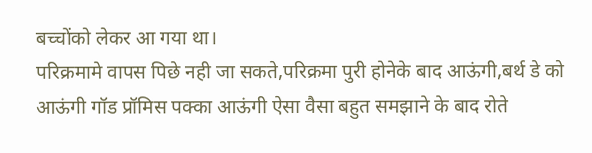बच्चोंको लेकर आ गया था।
परिक्रमामे वापस पिछे नही जा सकते,परिक्रमा पुरी होनेके बाद आऊंगी,बर्थ डे को आऊंगी गॉड प्रॉमिस पक्का आऊंगी ऐसा वैसा बहुत समझाने के बाद रोते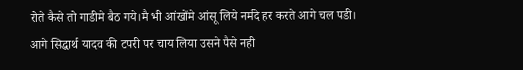रोते कैसे तो गाडीमे बैठ गये।मै भी आंखोंमे आंसू लिये नर्मदे हर करते आगे चल पडी।
आगे सिद्धार्थ यादव की टपरी पर चाय लिया उसने पैसे नही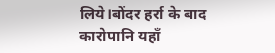लिये।बोंदर हर्रा के बाद कारोपानि यहॉं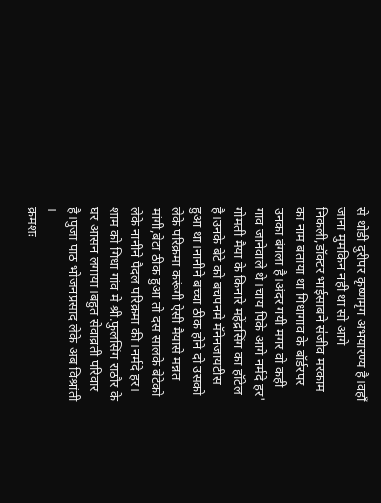से थोडी दुरीपर कृष्णमृग अभयारण्य है।वहॉं जाना मुमकिन नही था सो आगे निकली,डॉक्टर भाईसाबने स॑जीव मरकाम का नाम बताया था गिधागाव के बॉर्डरपर उनका बंगला है।अंदर गयी मगर वो कही गाव जानेवाले थे।चाय पिके आगे नर्मदे हर'
गोमती मैया के किनारे महेंद्रसिंग का हॉटेल है।उनके बेटे को बचपनमे मॅनेनजायटीस हुआ था।नानीने बच्चा ठीक होने दो उसको लेके परिक्रमा करूंगी ऐसी मैयासे मन्नत मांगी,बेटा ठीक हुआ तो दस सालके बेटेको लेके नानीने पैदल परिक्रमा की।नर्मदे हर। शाम को गिधा गांव मे श्री.फुलसिंग राठौर के घर आसन लगाया।बहुत सेवाव्रती परिवार है।पुजा पाठ भोजनप्रसाद लेके अब विश्रांती ।
क्रमशः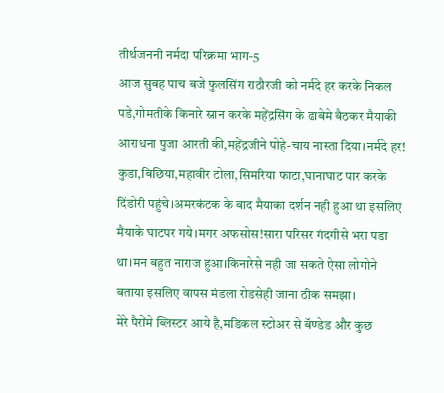तीर्थजननी नर्मदा परिक्रमा भाग-5
आज सुबह पाच बजे फुलसिंग राठौरजी को नर्मदे हर करके निकल पडे,गोमतीके किनारे स्नान करके महेंद्रसिंग के ढाबेमे बैठकर मैयाकी आराधना पुजा आरती की,महेंद्रजीने पोहे-चाय नास्ता दिया।नर्मदे हर!
कुडा,बिछिया,महावीर टोला,सिमरिया फाटा,घानाघाट पार करके दिंडोरी पहुंचे।अमरकंटक के बाद मैयाका दर्शन नही हुआ था इसलिए मैयाके घाटपर गये।मगर अफसोस!सारा परिसर गंदगीसे भरा पडा था।मन बहुत नाराज हुआ।किनारेसे नही जा सकते ऐसा लोगोने बताया इसलिए वापस मंडला रोडसेही जाना ठीक समझा।
मेरे पैरोंमे ब्लिस्टर आये है,मडिकल स्टोअर से बॅण्डेड और कुछ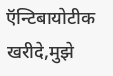ऍन्टिबायोटीक खरीदे,मुझे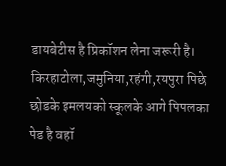डायबेटीस है प्रिकॉशन लेना जरूरी है।
किरहाटोला,जमुनिया,रहंगी,रयपुरा पिछे छोडके इमलयको स्कूलके आगे पिपलका पेड है वहॉ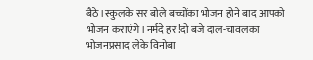बैठे।स्कुलके सर बोले बच्चोंका भोजन होने बाद आपको भोजन कराएंगे।नर्मदे हर!दो बजे दाल-चावलका भोजनप्रसाद लेके विनोबा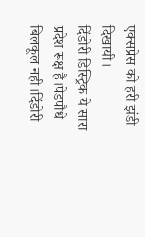एक्सप्रेस को हरी झंडी दिखायी।
दिंडोरी डिस्ट्रिक ये सारा प्रदेश रूक्ष है।पेडपौधे बिलकूल नही।दिंडोरी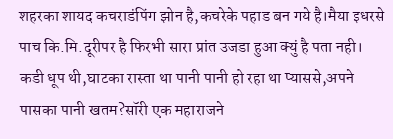शहरका शायद कचराडंपिंग झोन है,कचरेके पहाड बन गये है।मैया इधरसे पाच कि.मि.दूरीपर है फिरभी सारा प्रांत उजडा हुआ क्युं है पता नही। कडी धूप थी,घाटका रास्ता था पानी पानी हो रहा था प्याससे,अपने पासका पानी खतम?सॉरी एक महाराजने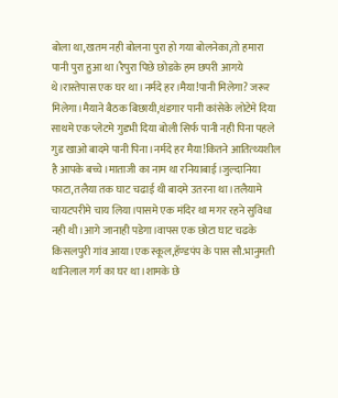बोला था,खतम नही बोलना पुरा हो गया बोलनेका,तो हमारा पानी पुरा हुआ था।रैपुरा पिछे छोडके हम छपरी आगये थे।रास्तेपास एक घर था।नर्मदे हर।मैया!पानी मिलेगा? जरूर मिलेगा।मैयाने बैठक बिछायी,थंडगार पानी कांसेके लोटेमे दिया साथमे एक प्लेटमे गुडभी दिया बोली सिर्फ पानी नही पिना पहले गुड खाओ बादमे पानी पिना।नर्मदे हर मैया!कितने आतित्थ्यशील है आपके बच्चे।माताजी का नाम था रनियाबाई।जुल्दानिया फाटा,तलैया तक घाट चढाई थी बादमे उतरना था।तलैयामे चायटपरीमे चाय लिया।पासमे एक मंदिर था मगर रहने सुविधा नही थी।आगे जानाही पडेगा।वापस एक छोटा घाट चढके किसलपुरी गांव आया।एक स्कूल,हॅण्डपंप के पास सौ.भानुमती थानिलाल गर्ग का घर था।शामके छे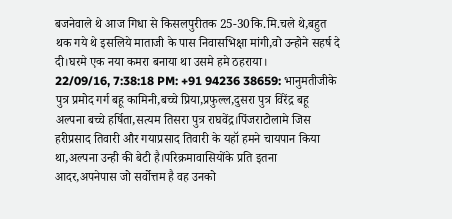बजनेवाले थे आज गिधा से किसलपुरीतक 25-30कि.मि.चले थे,बहुत थक गये थे इसलिये माताजी के पास निवासभिक्षा मांगी,वो उन्होने सहर्ष दे दी।घरमे एक नया कमरा बनाया था उसमे हमे ठहराया।
22/09/16, 7:38:18 PM: +91 94236 38659: भानुमतीजीके पुत्र प्रमोद गर्ग बहू कामिनी,बच्चे प्रिया,प्रफुल्ल,दुसरा पुत्र विरेंद्र बहू अल्पना बच्चे हर्षिता,सत्यम तिसरा पुत्र राघवेंद्र।पिंजराटोलामे जिस हरीप्रसाद तिवारी और गयाप्रसाद तिवारी के यहॉ हमने चायपान किया था,अल्पना उन्ही की बेटी है।परिक्रमावासियोंके प्रति इतना आदर,अपनेपास जो सर्वोत्तम है वह उनको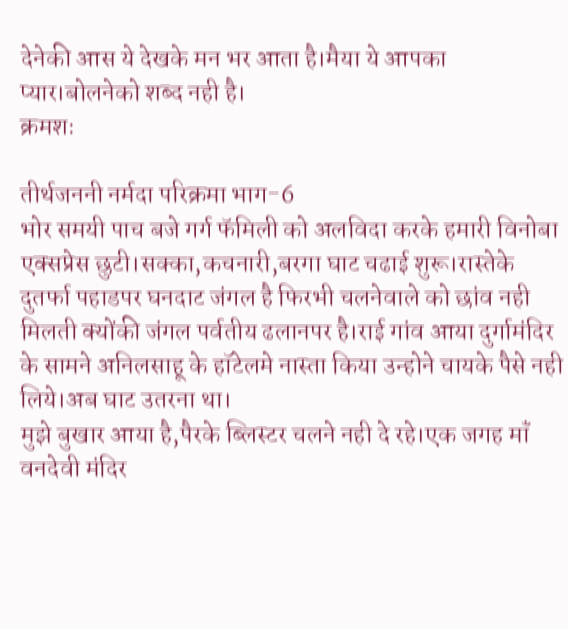देनेकी आस ये देखके मन भर आता है।मैया ये आपका प्यार।बोलनेको शब्द नही है।
क्रमशः

तीर्थजननी नर्मदा परिक्रमा भाग-6
भोर समयी पाच बजे गर्ग फॅमिली को अलविदा करके हमारी विनोबा एक्सप्रेस छुटी।सक्का,कचनारी,बरगा घाट चढाई शुरू।रास्तेके दुतर्फा पहाडपर घनदाट जंगल है फिरभी चलनेवाले को छांव नही मिलती क्योंकी जंगल पर्वतीय ढलानपर है।राई गांव आया दुर्गामंदिर के सामने अनिलसाहू के हॉटेलमे नास्ता किया उन्होने चायके पैसे नही लिये।अब घाट उतरना था।
मुझे बुखार आया है,पैरके ब्लिस्टर चलने नही दे रहे।एक जगह मॉं वनदेवी मंदिर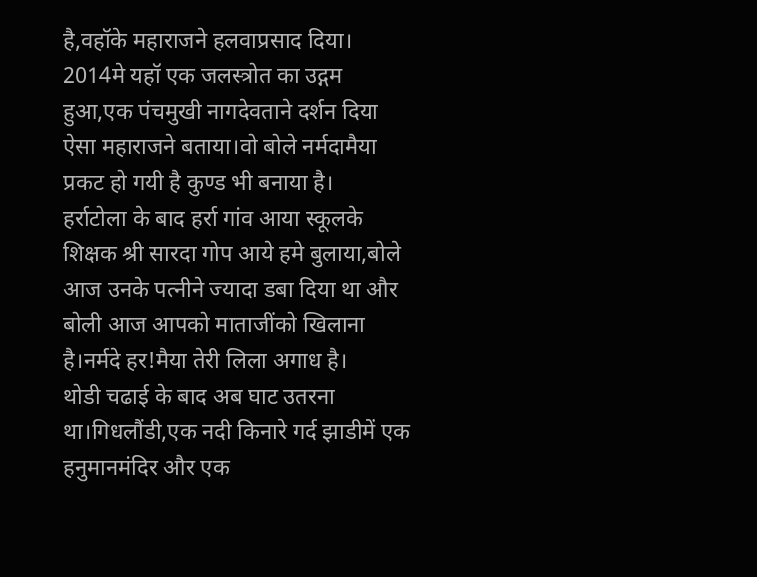है,वहॉके महाराजने हलवाप्रसाद दिया। 2014मे यहॉ एक जलस्त्रोत का उद्गम हुआ,एक पंचमुखी नागदेवताने दर्शन दिया ऐसा महाराजने बताया।वो बोले नर्मदामैया प्रकट हो गयी है कुण्ड भी बनाया है।
हर्राटोला के बाद हर्रा गांव आया स्कूलके शिक्षक श्री सारदा गोप आये हमे बुलाया,बोले आज उनके पत्नीने ज्यादा डबा दिया था और बोली आज आपको माताजींको खिलाना है।नर्मदे हर!मैया तेरी लिला अगाध है।
थोडी चढाई के बाद अब घाट उतरना था।गिधलौंडी,एक नदी किनारे गर्द झाडीमें एक हनुमानमंदिर और एक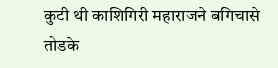कुटी थी काशिगिरी महाराजने बगिचासे तोडके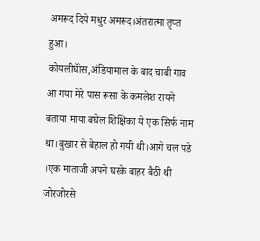अमरूद दिये मधुर अमरूद।अंतरात्मा तृप्त हुआ।
कोयलीघॉंस,अंडियामाल के बाद चाबी गाव आ गया मेरे पास रूसा के कमलेश रायने बताया माया बघेल शिक्षिका ये एक सिर्फ नाम था।बुखार से बेहाल हो गयी थी।आगे चल पडे ।एक माताजी अपने घरके बाहर बैठी थी जोरजोरसे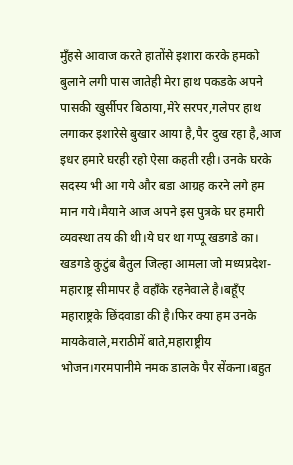मुँहसे आवाज करते हातोंसे इशारा करके हमको बुलाने लगी पास जातेही मेरा हाथ पकडके अपने पासकी खुर्सीपर बिठाया,मेरे सरपर,गलेपर हाथ लगाकर इशारेसे बुखार आया है,पैर दुख रहा है,आज इधर हमारे घरही रहो ऐसा कहती रही। उनके घरके सदस्य भी आ गये और बडा आग्रह करने लगे हम मान गये।मैयाने आज अपने इस पुत्रके घर हमारी व्यवस्था तय की थी।ये घर था गप्पू खडगडे का।
खडगडे कुटुंब बैतुल जिल्हा आमला जो मध्यप्रदेश-महाराष्ट्र सीमापर है वहॉंके रहनेवाले है।बहूँए महाराष्ट्रके छिंदवाडा की है।फिर क्या हम उनके मायकेवाले,मराठीमें बाते,महाराष्ट्रीय भोजन।गरमपानीमे नमक डालके पैर सेंकना।बहुत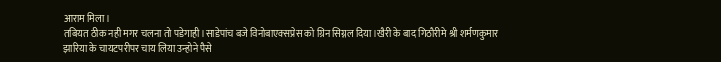आराम मिला।
तबियत ठीक नही मगर चलना तो पडेगाही।साडेपांच बजे विनोबाएक्सप्रेस को ग्रिन सिग्नल दिया।खैरी के बाद गिठौरीमे श्री शर्मणकुमार झारिया के चायटपरीपर चाय लिया उन्होने पैसे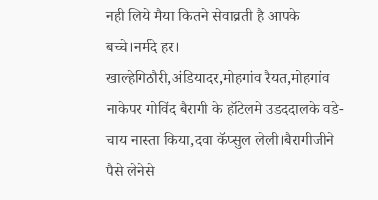नही लिये मैया कितने सेवाव्रती है आपके बच्चे।नर्मदे हर।
खाल्हेगिठौरी,अंडियादर,मोहगांव रैयत,मोहगांव नाकेपर गोविंद बैरागी के हॉटेलमे उडददालके वडे-चाय नास्ता किया,दवा कॅप्सुल लेली।बैरागीजीने पैसे लेनेसे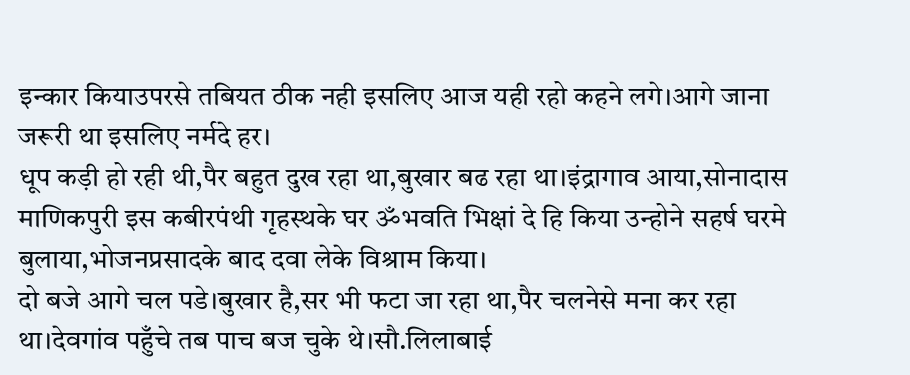इन्कार कियाउपरसे तबियत ठीक नही इसलिए आज यही रहो कहने लगे।आगे जाना जरूरी था इसलिए नर्मदे हर।
धूप कड़ी हो रही थी,पैर बहुत दुख रहा था,बुखार बढ रहा था।इंद्रागाव आया,सोनादास माणिकपुरी इस कबीरपंथी गृहस्थके घर ॐभवति भिक्षां दे हि किया उन्होने सहर्ष घरमे बुलाया,भोजनप्रसादके बाद दवा लेके विश्राम किया।
दो बजे आगे चल पडे।बुखार है,सर भी फटा जा रहा था,पैर चलनेसे मना कर रहा था।देवगांव पहुँचे तब पाच बज चुके थे।सौ.लिलाबाई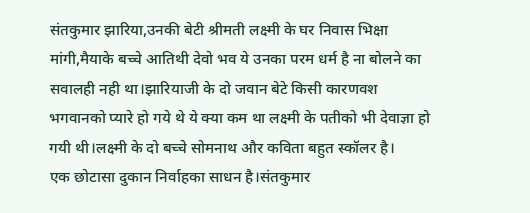संतकुमार झारिया,उनकी बेटी श्रीमती लक्ष्मी के घर निवास भिक्षा मांगी,मैयाके बच्चे आतिथी देवो भव ये उनका परम धर्म है ना बोलने का सवालही नही था।झारियाजी के दो जवान बेटे किसी कारणवश भगवानको प्यारे हो गये थे ये क्या कम था लक्ष्मी के पतीको भी देवाज्ञा हो गयी थी।लक्ष्मी के दो बच्चे सोमनाथ और कविता बहुत स्कॉलर है।
एक छोटासा दुकान निर्वाहका साधन है।संतकुमार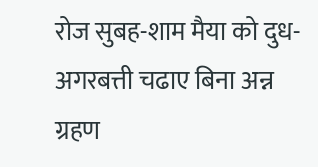रोज सुबह-शाम मैया को दुध-अगरबत्ती चढाए बिना अन्न ग्रहण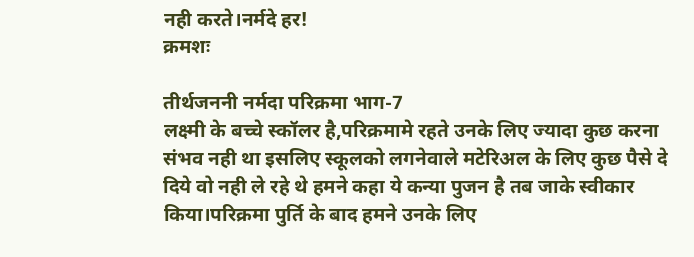नही करते।नर्मदे हर!
क्रमशः

तीर्थजननी नर्मदा परिक्रमा भाग-7
लक्ष्मी के बच्चे स्कॉलर है,परिक्रमामे रहते उनके लिए ज्यादा कुछ करना संभव नही था इसलिए स्कूलको लगनेवाले मटेरिअल के लिए कुछ पैसे दे दिये वो नही ले रहे थे हमने कहा ये कन्या पुजन है तब जाके स्वीकार किया।परिक्रमा पुर्ति के बाद हमने उनके लिए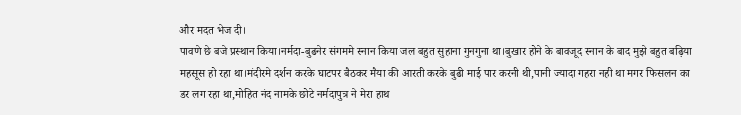और मदत भेज दी।
पावणे छे बजे प्रस्थान किया।नर्मदा-बुढनेर संगममे स्नान किया जल बहुत सुहाना गुनगुना था।बुखार होने के बावजूद स्नान के बाद मुझे बहुत बढ़िया महसूस हो रहा था।मंदीरमे दर्शन करके घाटपर बैठकर मैया की आरती करके बुढी माई पार करनी थी,पानी ज्यादा गहरा नही था मगर फिसलन का डर लग रहा था,मोहित नंद नामके छोटे नर्मदापुत्र ने मेरा हाथ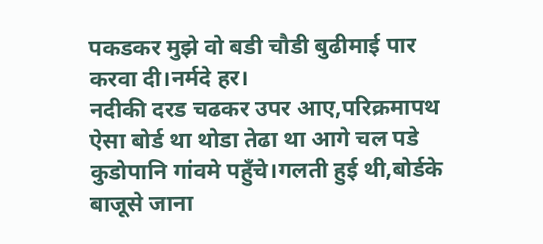पकडकर मुझे वो बडी चौडी बुढीमाई पार करवा दी।नर्मदे हर।
नदीकी दरड चढकर उपर आए,परिक्रमापथ ऐसा बोर्ड था थोडा तेढा था आगे चल पडे कुडोपानि गांवमे पहुँचे।गलती हुई थी,बोर्डके बाजूसे जाना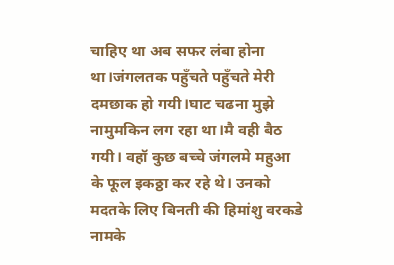चाहिए था अब सफर लंबा होना था।जंगलतक पहुँचते पहुँचते मेरी दमछाक हो गयी।घाट चढना मुझे नामुमकिन लग रहा था।मै वही बैठ गयी। वहॉ कुछ बच्चे जंगलमे महुआ के फूल इकठ्ठा कर रहे थे। उनको मदतके लिए बिनती की हिमांशु वरकडे नामके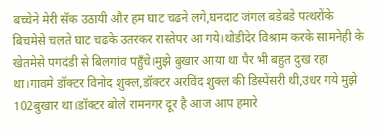बच्चेने मेरी सॅक उठायी और हम घाट चढने लगे,घनदाट जंगल बडेबडे पत्थरोंके बिचमेसे चलते घाट चढके उतरकर रास्तेपर आ गये।थोडीदेर विश्राम करके सामनेही के खेतमेसे पगदंडी से बिलगांव पहुँचे।मुझे बुखार आया था पैर भी बहुत दुख रहा था।गावमे डॉक्टर विनोद शुक्ल,डॉक्टर अरविंद शुक्ल की डिस्पेंसरी थी,उधर गये मुझे 102बुखार था।डॉक्टर बोले रामनगर दूर है आज आप हमारे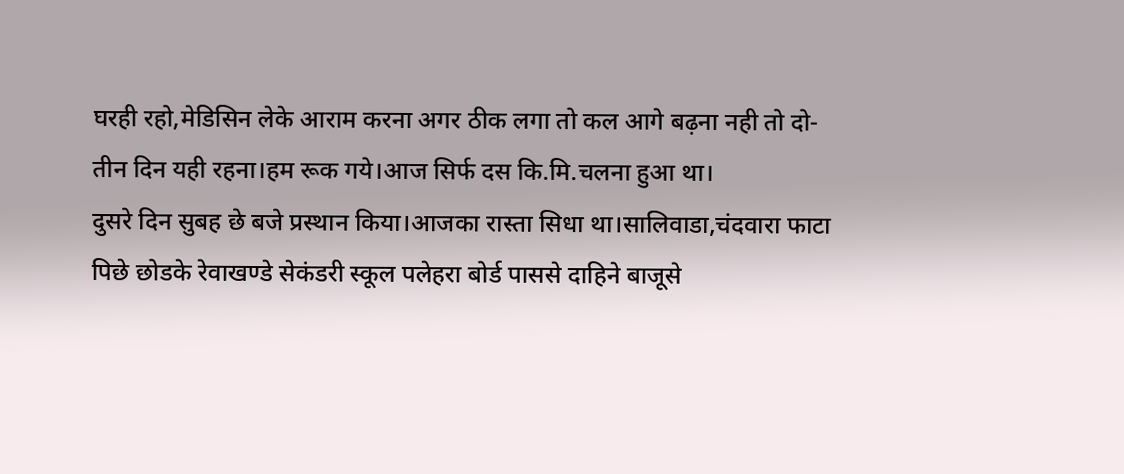घरही रहो,मेडिसिन लेके आराम करना अगर ठीक लगा तो कल आगे बढ़ना नही तो दो-तीन दिन यही रहना।हम रूक गये।आज सिर्फ दस कि.मि.चलना हुआ था।
दुसरे दिन सुबह छे बजे प्रस्थान किया।आजका रास्ता सिधा था।सालिवाडा,चंदवारा फाटा पिछे छोडके रेवाखण्डे सेकंडरी स्कूल पलेहरा बोर्ड पाससे दाहिने बाजूसे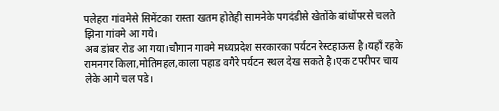पलेहरा गांवमेसे सिमेंटका रास्ता खतम होतेही सामनेके पगदंडीसे खेतोंके बांधोंपरसे चलते झिना गांवमे आ गये।
अब डांबर रोड आ गया।चौगान गावमे मध्यप्रदेश सरकारका पर्यटन रेस्टहाऊस है।यहॉं रहके रामनगर किला,मोतिमहल,काला पहाड वगैरे पर्यटन स्थल देख सकते है।एक टपरीपर चाय लेके आगे चल पडे।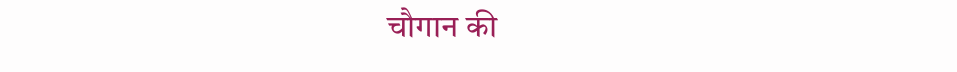चौगान की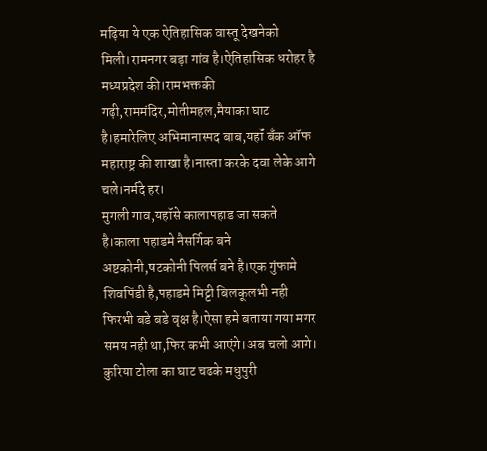मढ़िया ये एक ऐतिहासिक वास्तू देखनेको मिली।रामनगर बड़ा गांव है।ऐतिहासिक धरोहर है मध्यप्रदेश की।रामभक्तकी गढ़ी,राममंदिर,मोतीमहल,मैयाका घाट है।हमारेलिए अभिमानास्पद बाब,यहॉं बॅंक ऑफ महाराष्ट्र की शाखा है।नास्ता करके दवा लेके आगे चले।नर्मदे हर।
मुगली गाव,यहॉसे कालापहाड जा सकते है।काला पहाडमे नैसर्गिक बने अष्टकोनी,षटकोनी पिलर्स बने है।एक गुंफामे शिवपिंडी है,पहाडमे मिट्टी बिलकूलभी नही फिरभी बडे बडे वृक्ष है।ऐसा हमे बताया गया मगर समय नही था,फिर कभी आएंगे।अब चलो आगे।
कुरिया टोला का घाट चढके मधुपुरी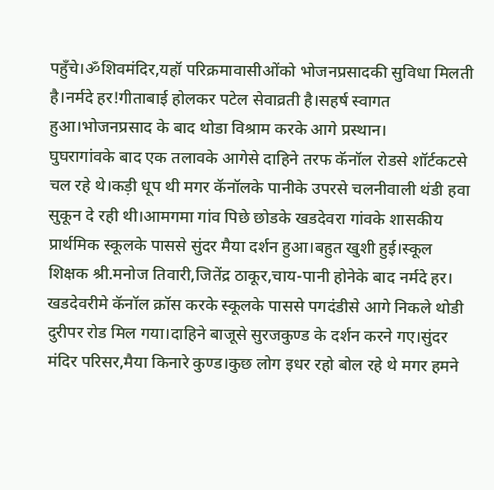पहुँचे।ॐशिवमंदिर,यहॉ परिक्रमावासीओंको भोजनप्रसादकी सुविधा मिलती है।नर्मदे हर!गीताबाई होलकर पटेल सेवाव्रती है।सहर्ष स्वागत हुआ।भोजनप्रसाद के बाद थोडा विश्राम करके आगे प्रस्थान।
घुघरागांवके बाद एक तलावके आगेसे दाहिने तरफ कॅनॉल रोडसे शॉर्टकटसे चल रहे थे।कड़ी धूप थी मगर कॅनॉलके पानीके उपरसे चलनीवाली थंडी हवा सुकून दे रही थी।आमगमा गांव पिछे छोडके खडदेवरा गांवके शासकीय प्रार्थमिक स्कूलके पाससे सुंदर मैया दर्शन हुआ।बहुत खुशी हुई।स्कूल शिक्षक श्री.मनोज तिवारी,जितेंद्र ठाकूर,चाय-पानी होनेके बाद नर्मदे हर।
खडदेवरीमे कॅनॉल क्रॉस करके स्कूलके पाससे पगदंडीसे आगे निकले थोडी दुरीपर रोड मिल गया।दाहिने बाजूसे सुरजकुण्ड के दर्शन करने गए।सुंदर मंदिर परिसर,मैया किनारे कुण्ड।कुछ लोग इधर रहो बोल रहे थे मगर हमने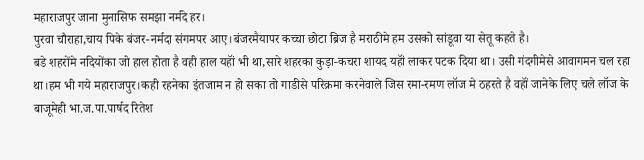महाराजपुर जाना मुनासिफ समझा नर्मदे हर।
पुरवा चौराहा,चाय पिके बंजर-नर्मदा संगमपर आए।बंजरमैयापर कच्चा छोटा ब्रिज है मराठीमे हम उसको सांडूवा या सेतू कहते है।
बडे शहरोंमे नदियोंका जो हाल होता है वही हाल यहॉं भी था,सारे शहरका कुड़ा-कचरा शायद यहॉं लाकर पटक दिया था। उसी गंदगीमेसे आवागमन चल रहा था।हम भी गये महाराजपुर।कही रहनेका इंतजाम न हो सका तो गाडीसे परिक्रमा करनेवाले जिस रमा-रमण लॉज मे ठहरते है वहॉं जानेके लिए चले लॉज के बाजूमेही भा.ज.पा.पार्षद रितेश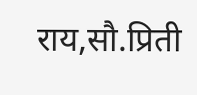राय,सौ.प्रिती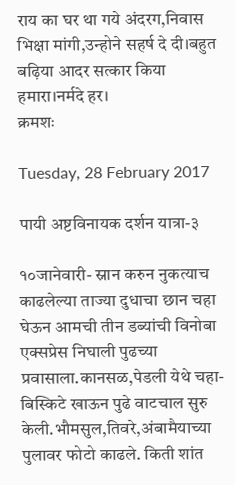राय का घर था गये अंदरग,निवास भिक्षा मांगी,उन्होने सहर्ष दे दी।बहुत बढ़िया आदर सत्कार किया हमारा।नर्मदे हर।
क्रमशः

Tuesday, 28 February 2017

पायी अष्टविनायक दर्शन यात्रा-३

१०जानेवारी- स्नान करुन नुकत्याच काढलेल्या ताज्या दुधाचा छान चहा घेऊन आमची तीन डब्यांची विनोबा एक्सप्रेस निघाली पुढच्या प्रवासाला.कानसळ,पेडली येथे चहा-बिस्किटे खाऊन पुढे वाटचाल सुरु केली.भौमसुल,तिवरे,अंबामैयाच्या पुलावर फोटो काढले. किती शांत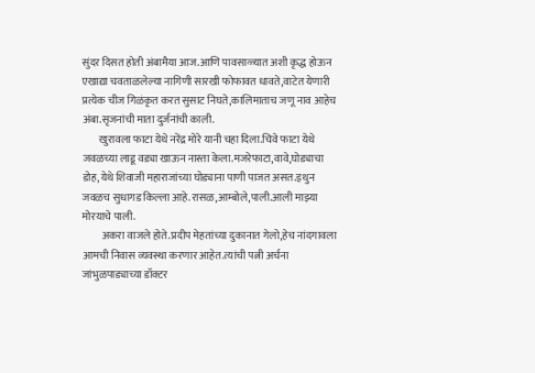सुंदर दिसत होती अंबामैया आज.आणि पावसाळ्यात अशी कृद्ध होऊन एखाद्या चवताळलेल्या नागिणी सारखी फोफावत धावते,वाटेत येणारी प्रत्येक चीज गिळंकृत करत सुसाट निघते,कालिमाताच जणू नाव आहेच अंबा.सृजनांची माता दुर्जनांची काली.
        खुरावला फाटा येथे नरेंद्र मोरे यानी चहा दिला.चिवे फाटा येथे जवळच्या लाडू वड्या खाऊन नास्ता केला.मजरेफाटा,वावे,घोड्याचा डोह,येथे शिवाजी महाराजांच्या घोड्याना पाणी पाजत असत.इथुन जवळच सुधागड किल्ला आहे.रासळ,आम्बोले,पाली.आली माझ्या मोरयाचे पाली.
         अकरा वाजले होते.प्रदीप मेहतांच्या दुकानात गेलो,हेच नांदगावला आमची निवास व्यवस्था करणार आहेत.त्यांची पत्नी अर्चना जांभुळपाड्याच्या डॉक्टर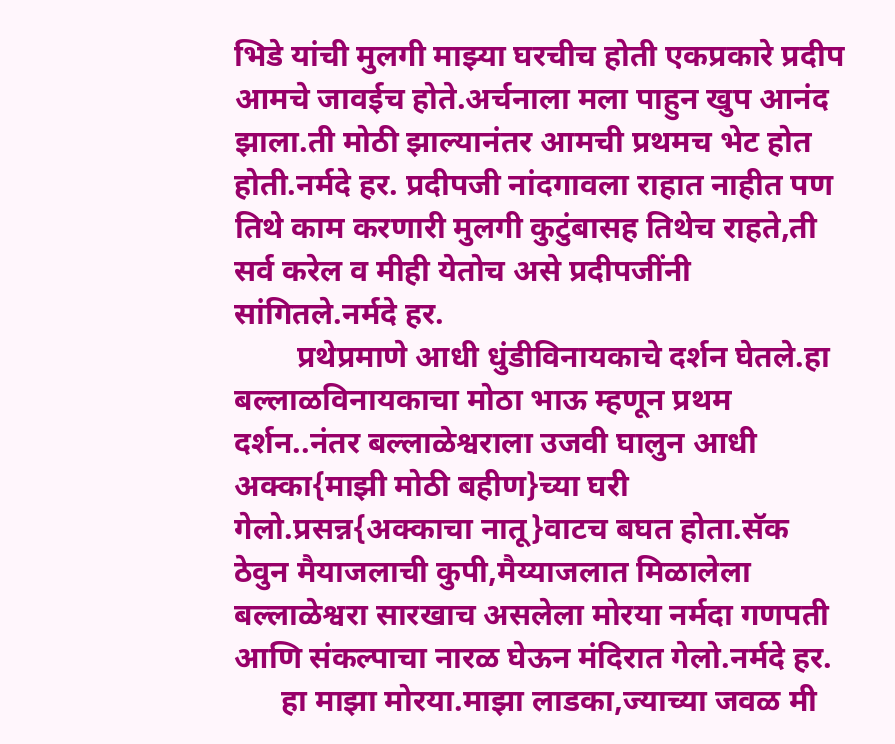भिडे यांची मुलगी माझ्या घरचीच होती एकप्रकारे प्रदीप आमचे जावईच होते.अर्चनाला मला पाहुन खुप आनंद झाला.ती मोठी झाल्यानंतर आमची प्रथमच भेट होत होती.नर्मदे हर. प्रदीपजी नांदगावला राहात नाहीत पण तिथे काम करणारी मुलगी कुटुंबासह तिथेच राहते,ती सर्व करेल व मीही येतोच असे प्रदीपजींनी सांगितले.नर्मदे हर.
        प्रथेप्रमाणे आधी धुंडीविनायकाचे दर्शन घेतले.हा बल्लाळविनायकाचा मोठा भाऊ म्हणून प्रथम दर्शन..नंतर बल्लाळेश्वराला उजवी घालुन आधी अक्का{माझी मोठी बहीण}च्या घरी गेलो.प्रसन्न{अक्काचा नातू}वाटच बघत होता.सॅक ठेवुन मैयाजलाची कुपी,मैय्याजलात मिळालेला बल्लाळेश्वरा सारखाच असलेला मोरया नर्मदा गणपती आणि संकल्पाचा नारळ घेऊन मंदिरात गेलो.नर्मदे हर.
      हा माझा मोरया.माझा लाडका,ज्याच्या जवळ मी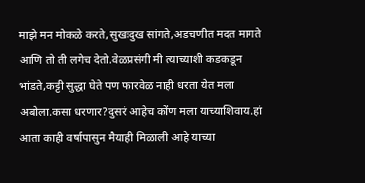माझे मन मोकळे करते,सुखःदुख सांगते,अडचणीत मदत मागते आणि तो ती लगेच देतो.वेळप्रसंगी मी त्याच्याशी कडकडून भांडते,कट्टी सुद्धा घेते पण फारवेळ नाही धरता येत मला अबोला.कसा धरणार?दुसरं आहेच कोंण मला याच्याशिवाय.हां आता काही वर्षापासुन मैयाही मिळाली आहे याच्या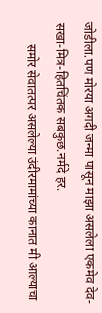जोडीला.पण मोरया अगदी जन्मा पासून माझा असलेला एकमेव देव-सखा-मित्र-हितचिंतक सबकुछ.नर्मदे हर.
       समोर सेवातत्पर असलेल्या उंदीरमामांच्या कानात मी आल्याचा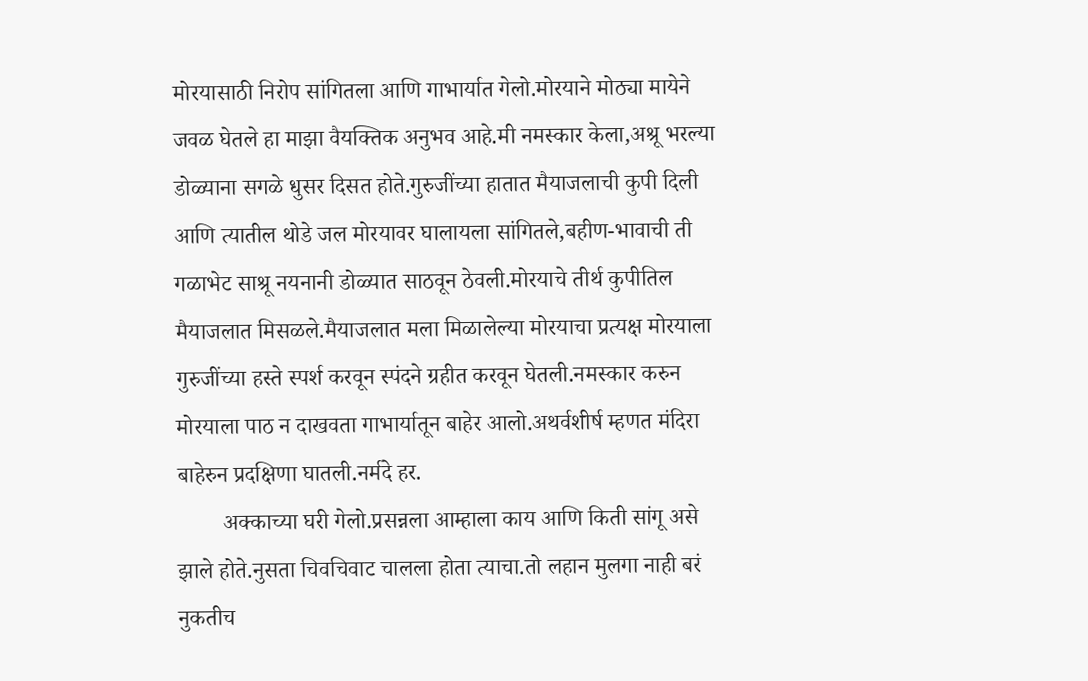मोरयासाठी निरोप सांगितला आणि गाभार्यात गेलो.मोरयाने मोठ्या मायेने जवळ घेतले हा माझा वैयक्तिक अनुभव आहे.मी नमस्कार केला,अश्रू भरल्या डोळ्याना सगळे धुसर दिसत होते.गुरुजींच्या हातात मैयाजलाची कुपी दिली आणि त्यातील थोडे जल मोरयावर घालायला सांगितले,बहीण-भावाची ती गळाभेट साश्रू नयनानी डोळ्यात साठवून ठेवली.मोरयाचे तीर्थ कुपीतिल मैयाजलात मिसळले.मैयाजलात मला मिळालेल्या मोरयाचा प्रत्यक्ष मोरयाला गुरुजींच्या हस्ते स्पर्श करवून स्पंदने ग्रहीत करवून घेतली.नमस्कार करुन मोरयाला पाठ न दाखवता गाभार्यातून बाहेर आलो.अथर्वशीर्ष म्हणत मंदिरा बाहेरुन प्रदक्षिणा घातली.नर्मदे हर.
        अक्काच्या घरी गेलो.प्रसन्नला आम्हाला काय आणि किती सांगू असे झाले होते.नुसता चिवचिवाट चालला होता त्याचा.तो लहान मुलगा नाही बरं नुकतीच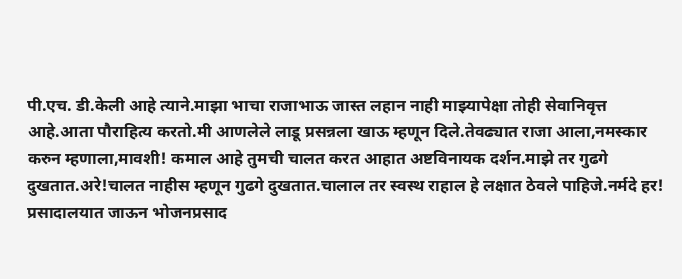पी.एच. डी.केली आहे त्याने.माझा भाचा राजाभाऊ जास्त लहान नाही माझ्यापेक्षा तोही सेवानिवृत्त आहे.आता पौराहित्य करतो.मी आणलेले लाडू प्रसन्नला खाऊ म्हणून दिले.तेवढ्यात राजा आला,नमस्कार करुन म्हणाला,मावशी! कमाल आहे तुमची चालत करत आहात अष्टविनायक दर्शन.माझे तर गुढगे दुखतात.अरे!चालत नाहीस म्हणून गुढगे दुखतात.चालाल तर स्वस्थ राहाल हे लक्षात ठेवले पाहिजे.नर्मदे हर! प्रसादालयात जाऊन भोजनप्रसाद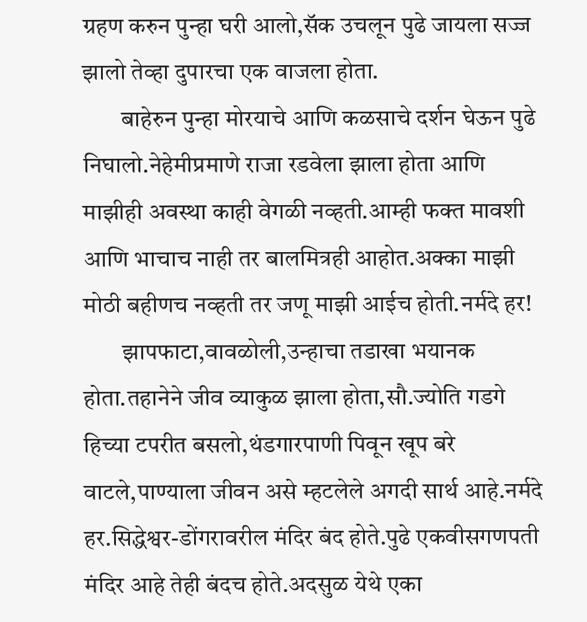ग्रहण करुन पुन्हा घरी आलो,सॅक उचलून पुढे जायला सज्ज झालो तेव्हा दुपारचा एक वाजला होता.
        बाहेरुन पुन्हा मोरयाचे आणि कळसाचे दर्शन घेऊन पुढे निघालो.नेहेमीप्रमाणे राजा रडवेला झाला होता आणि माझीही अवस्था काही वेगळी नव्हती.आम्ही फक्त मावशी आणि भाचाच नाही तर बालमित्रही आहोत.अक्का माझी मोठी बहीणच नव्हती तर जणू माझी आईच होती.नर्मदे हर!
        झापफाटा,वावळोली,उन्हाचा तडाखा भयानक होता.तहानेने जीव व्याकुळ झाला होता,सौ.ज्योति गडगे हिच्या टपरीत बसलो,थंडगारपाणी पिवून खूप बरे वाटले,पाण्याला जीवन असे म्हटलेले अगदी सार्थ आहे.नर्मदे हर.सिद्धेश्वर-डोंगरावरील मंदिर बंद होते.पुढे एकवीसगणपती मंदिर आहे तेही बंदच होते.अदसुळ येथे एका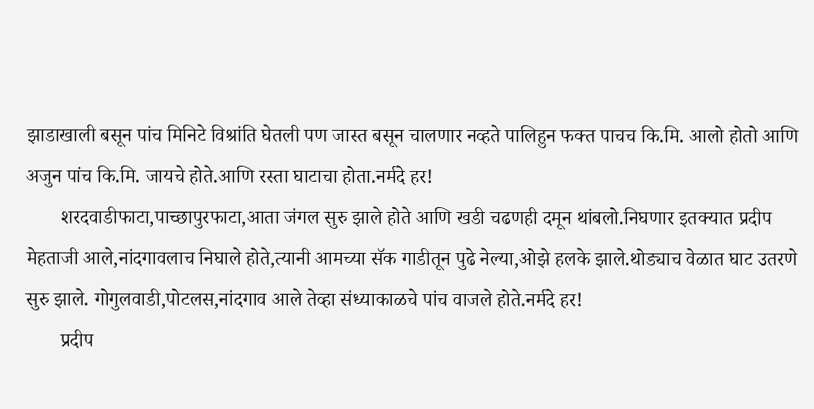झाडाखाली बसून पांच मिनिटे विश्रांति घेतली पण जास्त बसून चालणार नव्हते पालिहुन फक्त पाचच कि.मि. आलो होतो आणि अजुन पांच कि.मि. जायचे होते.आणि रस्ता घाटाचा होता.नर्मदे हर!
       शरदवाडीफाटा,पाच्छापुरफाटा,आता जंगल सुरु झाले होते आणि खडी चढणही दमून थांबलो.निघणार इतक्यात प्रदीप मेहताजी आले,नांदगावलाच निघाले होते,त्यानी आमच्या सॅक गाडीतून पुढे नेल्या,ओझे हलके झाले.थोड्याच वेळात घाट उतरणे सुरु झाले. गोगुलवाडी,पोटलस,नांदगाव आले तेव्हा संध्याकाळचे पांच वाजले होते.नर्मदे हर!
       प्रदीप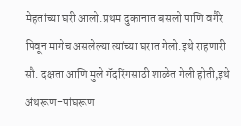मेहतांच्या घरी आलो.प्रथम दुकानात बसलो पाणि वगैरे पिवून मागेच असलेल्या त्यांच्या घरात गेलो.इथे राहणारी सौ. दक्षता आणि मुले गॅदरिंगसाठी शाळेत गेली होती,इथे अंथरूण-पांघरूण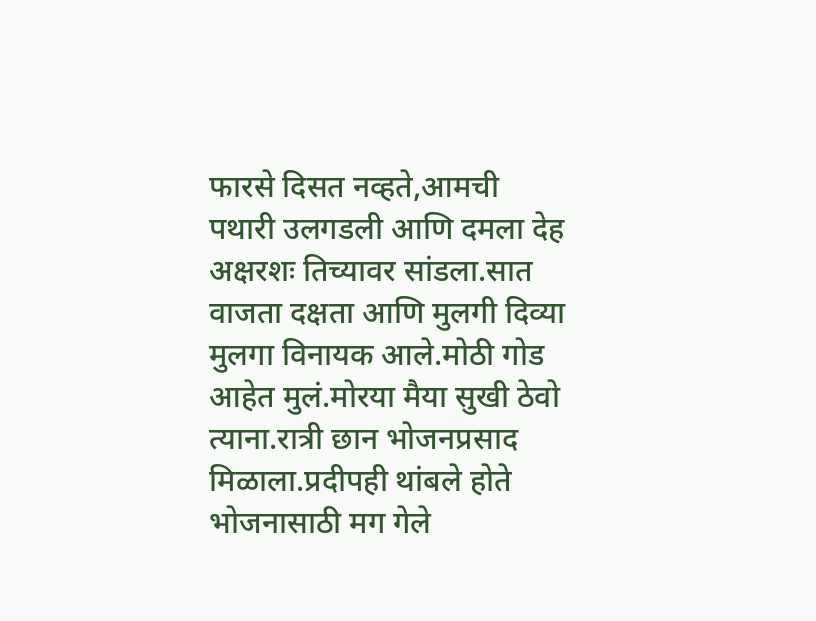फारसे दिसत नव्हते,आमची पथारी उलगडली आणि दमला देह अक्षरशः तिच्यावर सांडला.सात वाजता दक्षता आणि मुलगी दिव्या मुलगा विनायक आले.मोठी गोड आहेत मुलं.मोरया मैया सुखी ठेवो त्याना.रात्री छान भोजनप्रसाद मिळाला.प्रदीपही थांबले होते भोजनासाठी मग गेले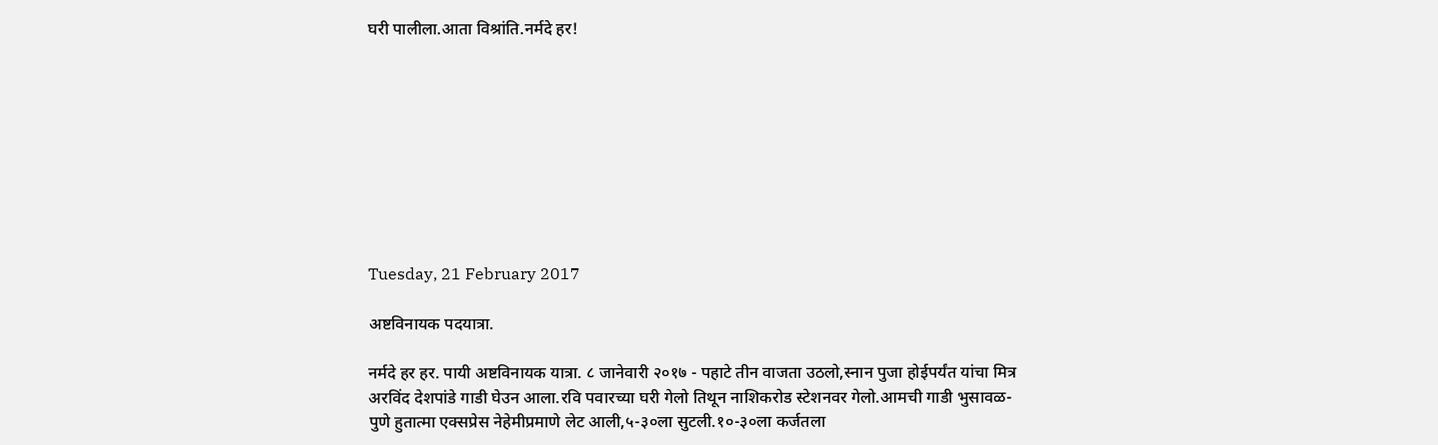घरी पालीला.आता विश्रांति.नर्मदे हर!









Tuesday, 21 February 2017

अष्टविनायक पदयात्रा.

नर्मदे हर हर. पायी अष्टविनायक यात्रा. ८ जानेवारी २०१७ - पहाटे तीन वाजता उठलो,स्नान पुजा होईपर्यंत यांचा मित्र अरविंद देशपांडे गाडी घेउन आला.रवि पवारच्या घरी गेलो तिथून नाशिकरोड स्टेशनवर गेलो.आमची गाडी भुसावळ-पुणे हुतात्मा एक्सप्रेस नेहेमीप्रमाणे लेट आली,५-३०ला सुटली.१०-३०ला कर्जतला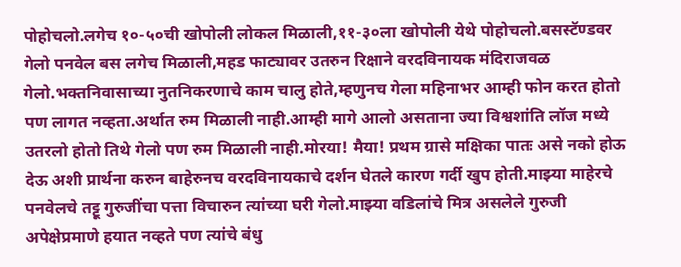पोहोचलो.लगेच १०-५०ची खोपोली लोकल मिळाली,११-३०ला खोपोली येथे पोहोचलो.बसस्टॅण्डवर गेलो पनवेल बस लगेच मिळाली,महड फाट्यावर उतरुन रिक्षाने वरदविनायक मंदिराजवळ गेलो.भक्तनिवासाच्या नुतनिकरणाचे काम चालु होते,म्हणुनच गेला महिनाभर आम्ही फोन करत होतो पण लागत नव्हता.अर्थात रुम मिळाली नाही.आम्ही मागे आलो असताना ज्या विश्वशांति लॉज मध्ये उतरलो होतो तिथे गेलो पण रुम मिळाली नाही.मोरया! मैया! प्रथम ग्रासे मक्षिका पातः असे नको होऊ देऊ अशी प्रार्थना करुन बाहेरुनच वरदविनायकाचे दर्शन घेतले कारण गर्दी खुप होती.माझ्या माहेरचे पनवेलचे तट्टू गुरुजींचा पत्ता विचारुन त्यांच्या घरी गेलो.माझ्या वडिलांचे मित्र असलेले गुरुजी अपेक्षेप्रमाणे हयात नव्हते पण त्यांचे बंधु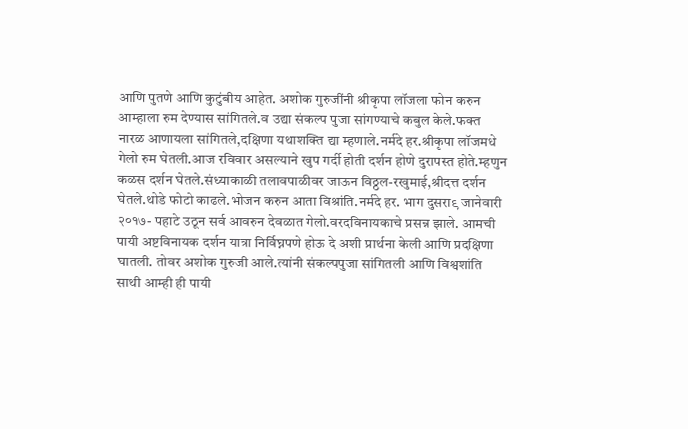आणि पुतणे आणि कुटुंबीय आहेत. अशोक गुरुजींनी श्रीकृपा लॉजला फोन करुन आम्हाला रुम देण्यास सांगितले.व उद्या संकल्प पुजा सांगण्याचे कबुल केले.फक्त नारळ आणायला सांगितले,दक्षिणा यथाशक्ति द्या म्हणाले.नर्मदे हर.श्रीकृपा लॉजमधे गेलो रुम घेतली.आज रविवार असल्याने खुप गर्दी होती दर्शन होणे दुरापस्त होते.म्हणुन कळस दर्शन घेतले.संध्याकाळी तलावपाळीवर जाऊन विठ्ठल-रखुमाई,श्रीदत्त दर्शन घेतले.थोडे फोटो काढले.भोजन करुन आता विश्रांति.नर्मदे हर. भाग दुसरा९ जानेवारी २०१७- पहाटे उठून सर्व आवरुन देवळात गेलो.वरदविनायकाचे प्रसन्न झाले. आमची पायी अष्टविनायक दर्शन यात्रा निर्विघ्नपणे होऊ दे अशी प्रार्थना केली आणि प्रदक्षिणा घातली. तोवर अशोक गुरुजी आले.त्यांनी संकल्पपुजा सांगितली आणि विश्वशांति साथी आम्ही ही पायी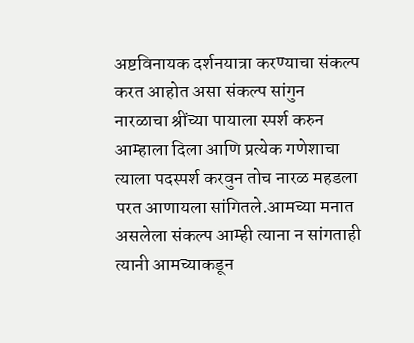अष्टविनायक दर्शनयात्रा करण्याचा संकल्प करत आहोत असा संकल्प सांगुन नारळाचा श्रींच्या पायाला स्पर्श करुन आम्हाला दिला आणि प्रत्येक गणेशाचा त्याला पदस्पर्श करवुन तोच नारळ महडला परत आणायला सांगितले.आमच्या मनात असलेला संकल्प आम्ही त्याना न सांगताही त्यानी आमच्याकडून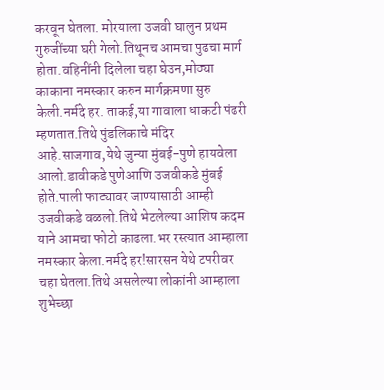करवून घेतला. मोरयाला उजवी घालुन प्रथम गुरुजींच्या घरी गेलो.तिथूनच आमचा पुढचा मार्ग होता.वहिनींनी दिलेला चहा घेउन,मोठ्या काकाना नमस्कार करुन मार्गक्रमणा सुरु केली.नर्मदे हर. ताकई,या गावाला धाकटी पंढरी म्हणतात.तिथे पुंडलिकाचे मंदिर आहे.साजगाव,येथे जुन्या मुंबई-पुणे हायवेला आलो.डावीकडे पुणेआणि उजवीकडे मुंबई होते.पाली फाट्यावर जाण्यासाठी आम्ही उजवीकडे वळलो.तिथे भेटलेल्या आशिष कदम याने आमचा फोटो काढला.भर रस्त्यात आम्हाला नमस्कार केला.नर्मदे हर!सारसन येथे टपरीवर चहा घेतला.तिथे असलेल्या लोकांनी आम्हाला शुभेच्छा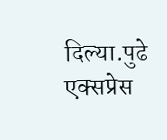दिल्या.पुढे एक्सप्रेस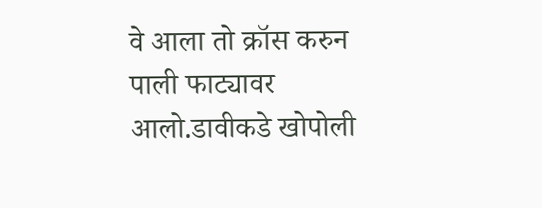वे आला तो क्रॉस करुन पाली फाट्यावर आलो.डावीकडे खोपोली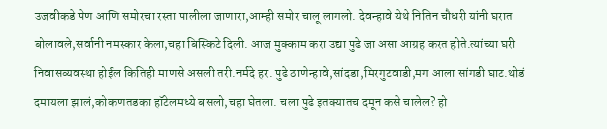उजवीकडे पेण आणि समोरचा रस्ता पालीला जाणारा,आम्ही समोर चालू लागलो. देवन्हावे येथे नितिन चौधरी यांनी घरात बोलावले,सर्वानी नमस्कार केला,चहा बिस्किटे दिली. आज मुक्काम करा उद्या पुढे जा असा आग्रह करत होते.त्यांच्या घरी निवासव्यवस्था होईल कितिही माणसे असली तरी.नर्मदे हर. पुढे ठाणेन्हावे,सांदडा,मिरगुटवाडी,मग आला सांगडी घाट.थोडं दमायला झालं,कोकणतडका हॉटेलमध्ये बसलो,चहा घेतला. चला पुढे इतक्यातच दमून कसे चालेल? हो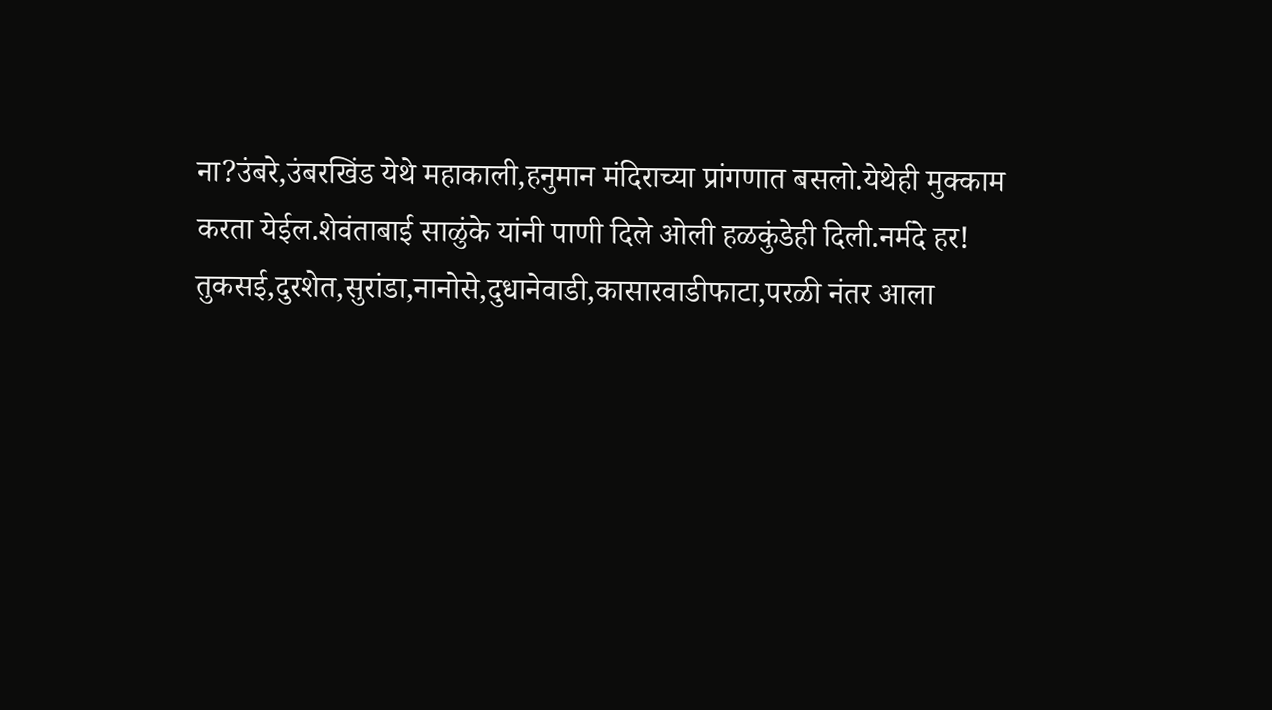ना?उंबरे,उंबरखिंड येथे महाकाली,हनुमान मंदिराच्या प्रांगणात बसलो.येथेही मुक्काम करता येईल.शेवंताबाई साळुंके यांनी पाणी दिले ओली हळकुंडेही दिली.नर्मदे हर! तुकसई,दुरशेत,सुरांडा,नानोसे,दुधानेवाडी,कासारवाडीफाटा,परळी नंतर आला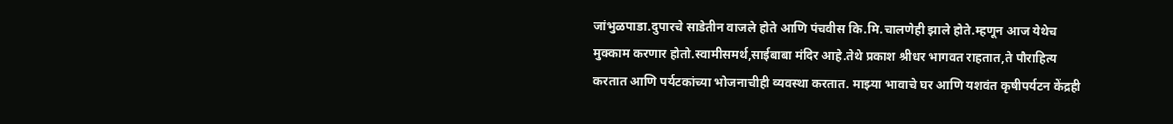जांभुळपाडा.दुपारचे साडेतीन वाजले होते आणि पंचवीस कि.मि.चालणेही झाले होते.म्हणून आज येथेच मुक्काम करणार होतो.स्वामीसमर्थ,साईबाबा मंदिर आहे.तेथे प्रकाश श्रीधर भागवत राहतात,ते पौराहित्य करतात आणि पर्यटकांच्या भोजनाचीही व्यवस्था करतात. माझ्या भावाचे घर आणि यशवंत कृषीपर्यटन केंद्रही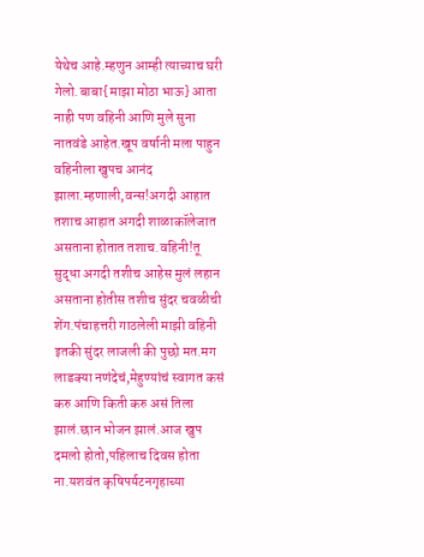येथेच आहे.म्हणुन आम्ही त्याच्याच घरी गेलो.बाबा{माझा मोठा भाऊ} आता नाही पण वहिनी आणि मुले सुना नातवंडे आहेत.खूप वर्षानी मला पाहुन वहिनीला खुपच आनंद झाला.म्हणाली,वन्स!अगदी आहात तशाच आहात अगदी शाळाकॉलेजात असताना होतात तशाच.वहिनी!तू सुद्धा अगदी तशीच आहेस मुलं लहान असताना होतीस तशीच सुंदर चवळीची शेंग.पंचाहत्तरी गाठलेली माझी वहिनी इतकी सुंदर लाजली की पुछो मत.मग लाडक्या नणंदेचं,मेहुण्यांचं स्वागत कसं करु आणि किती करु असं तिला झालं.छान भोजन झालं.आज खुप दमलो होतो,पहिलाच दिवस होता ना.यशवंत कृषिपर्यटनगृहाच्या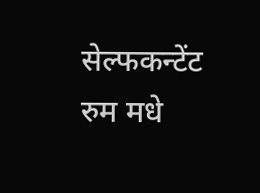सेल्फकन्टेंट रुम मधे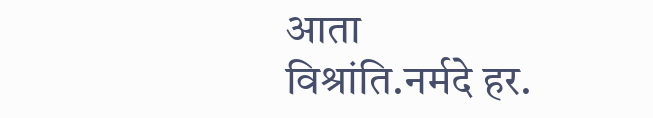आता विश्रांति.नर्मदे हर.